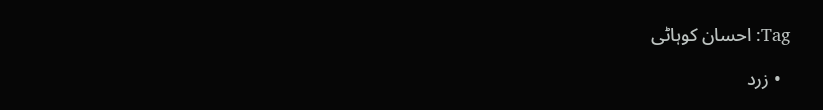Tag: احسان کوہاٹی

  • زرد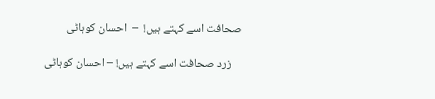صحافت اسے کہتے ہیں!  –  احسان کوہاٹی

    زرد صحافت اسے کہتے ہیں! – احسان کوہاٹی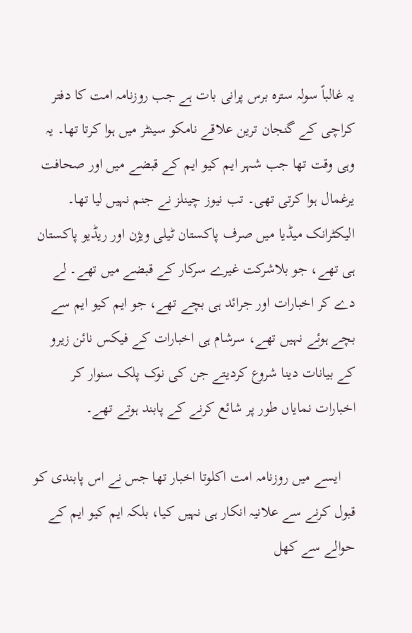یہ غالباً سولہ سترہ برس پرانی بات ہے جب روزنامہ امت کا دفتر کراچی کے گنجان ترین علاقے نامکو سینٹر میں ہوا کرتا تھا۔ یہ وہی وقت تھا جب شہر ایم کیو ایم کے قبضے میں اور صحافت یرغمال ہوا کرتی تھی۔ تب نیوز چینلز نے جنم نہیں لیا تھا۔ الیکٹرانک میڈیا میں صرف پاکستان ٹیلی ویژن اور ریڈیو پاکستان ہی تھے، جو بلاشرکت غیرے سرکار کے قبضے میں تھے۔ لے دے کر اخبارات اور جرائد ہی بچے تھے، جو ایم کیو ایم سے بچے ہوئے نہیں تھے، سرشام ہی اخبارات کے فیکس نائن زیرو کے بیانات دینا شروع کردیتے جن کی نوک پلک سنوار کر اخبارات نمایاں طور پر شائع کرنے کے پابند ہوتے تھے۔

    ایسے میں روزنامہ امت اکلوتا اخبار تھا جس نے اس پابندی کو قبول کرنے سے علانیہ انکار ہی نہیں کیا، بلکہ ایم کیو ایم کے حوالے سے کھل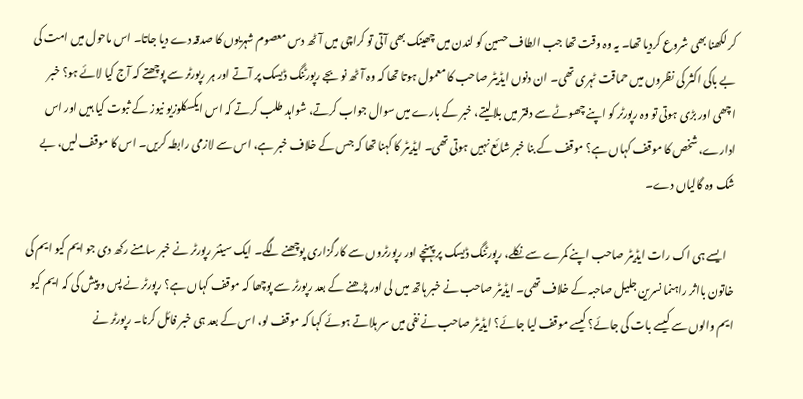کر لکھنا بھی شروع کردیا تھا۔ یہ وہ وقت تھا جب الطاف حسین کو لندن میں چھینک بھی آتی تو کراچی میں آٹھ دس معصوم شہریوں کا صدقہ دے دیا جاتا۔ اس ماحول میں امت کی بے باکی اکثر کی نظروں میں حماقت ٹہری تھی۔ ان دنوں ایڈیٹر صاحب کا معمول ہوتا تھا کہ وہ آٹھ نو بجے رپورٹنگ ڈیسک پر آتے اور ہر رپورٹر سے پوچھتے کہ آج کیا لائے ہو؟ خبر اچھی اور بڑی ہوتی تو وہ رپورٹر کو اپنے چھوٹے سے دفتر میں بلالیتے، خبر کے بارے میں سوال جواب کرتے، شواہد طلب کرتے کہ اس ایکسکلوزیو نیوز کے ثبوت کیا ہیں اور اس ادارے، شخص کا موقف کہاں ہے؟ موقف کے بنا خبر شائع نہیں ہوتی تھی۔ ایڈیٹر کا کہنا تھا کہ جس کے خلاف خبر ہے، اس سے لازمی رابطہ کریں۔ اس کا موقف لیں، بے شک وہ گالیاں دے۔

    ایسے ہی اک رات ایڈیٹر صاحب اپنے کمرے سے نکلے، رپورٹنگ ڈیسک پر پہنچے اور رپورٹروں سے کارگزاری پوچھنے لگے۔ ایک سینئر رپورٹر نے خبر سامنے رکھ دی جو ایم کیو ایم کی خاتون بااثر راہنما نسرین جلیل صاحبہ کے خلاف تھی۔ ایڈیٹر صاحب نے خبر ہاتھ میں لی اور پڑھنے کے بعد رپورٹر سے پوچھا کہ موقف کہاں ہے؟ رپورٹر نے پس و پیش کی کہ ایم کیو ایم والوں سے کیسے بات کی جائے؟ کیسے موقف لیا جائے؟ ایڈیٹر صاحب نے نفی میں سر ہلاتے ہوئے کہا کہ موقف لو، اس کے بعد ہی خبر فائل کرنا۔ رپورٹر نے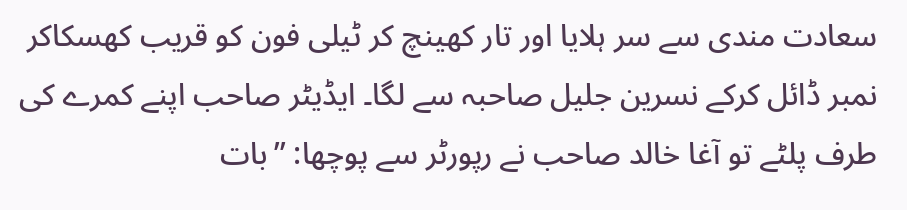سعادت مندی سے سر ہلایا اور تار کھینچ کر ٹیلی فون کو قریب کھسکاکر نمبر ڈائل کرکے نسرین جلیل صاحبہ سے لگا۔ ایڈیٹر صاحب اپنے کمرے کی طرف پلٹے تو آغا خالد صاحب نے رپورٹر سے پوچھا: ’’بات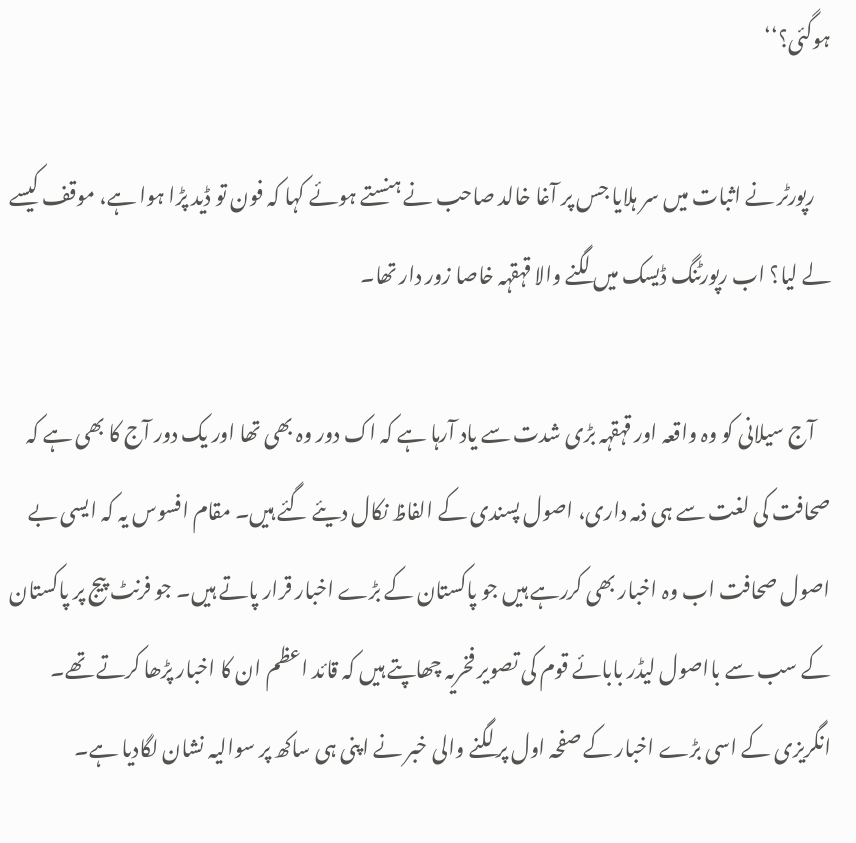ہوگئی؟‘‘

    رپورٹر نے اثبات میں سر ہلایا جس پر آغا خالد صاحب نے ہنستے ہوئے کہا کہ فون تو ڈید پڑا ہوا ہے، موقف کیسے لے لیا؟ اب رپورٹنگ ڈیسک میں لگنے والا قہقہہ خاصا زور دار تھا۔

    آج سیلانی کو وہ واقعہ اور قہقہہ بڑی شدت سے یاد آرہا ہے کہ اک دور وہ بھی تھا اور یک دور آج کا بھی ہے کہ صحافت کی لغت سے ہی ذمہ داری، اصول پسندی کے الفاظ نکال دیئے گئے ہیں۔ مقام افسوس یہ کہ ایسی بے اصول صحافت اب وہ اخبار بھی کررہے ہیں جو پاکستان کے بڑے اخبار قرار پاتے ہیں۔ جو فرنٹ پیج پر پاکستان کے سب سے بااصول لیڈر بابائے قوم کی تصویر فخریہ چھاپتے ہیں کہ قائد اعظم ان کا اخبار پڑھا کرتے تھے۔ انگریزی کے اسی بڑے اخبار کے صفحہ اول پر لگنے والی خبر نے اپنی ہی ساکھ پر سوالیہ نشان لگادیا ہے۔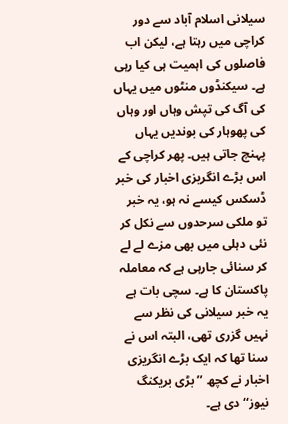سیلانی اسلام آباد سے دور کراچی میں رہتا ہے، لیکن اب فاصلوں کی اہمیت ہی کیا رہی ہے۔ سیکنڈوں منٹوں میں یہاں کی آگ کی تپش وہاں اور وہاں کی پھوہار کی بوندیں یہاں پہنچ جاتی ہیں۔ پھر کراچی کے اس بڑے انگریزی اخبار کی خبر ڈسکس کیسے نہ ہو، یہ خبر تو ملکی سرحدوں سے نکل کر نئی دہلی میں بھی مزے لے لے کر سنائی جارہی ہے کہ معاملہ پاکستان کا ہے۔ سچی بات ہے یہ خبر سیلانی کی نظر سے نہیں گزری تھی، البتہ اس نے سنا تھا کہ ایک بڑے انگریزی اخبار نے کچھ ’’بڑی بریکنگ نیوز‘‘ دی ہے۔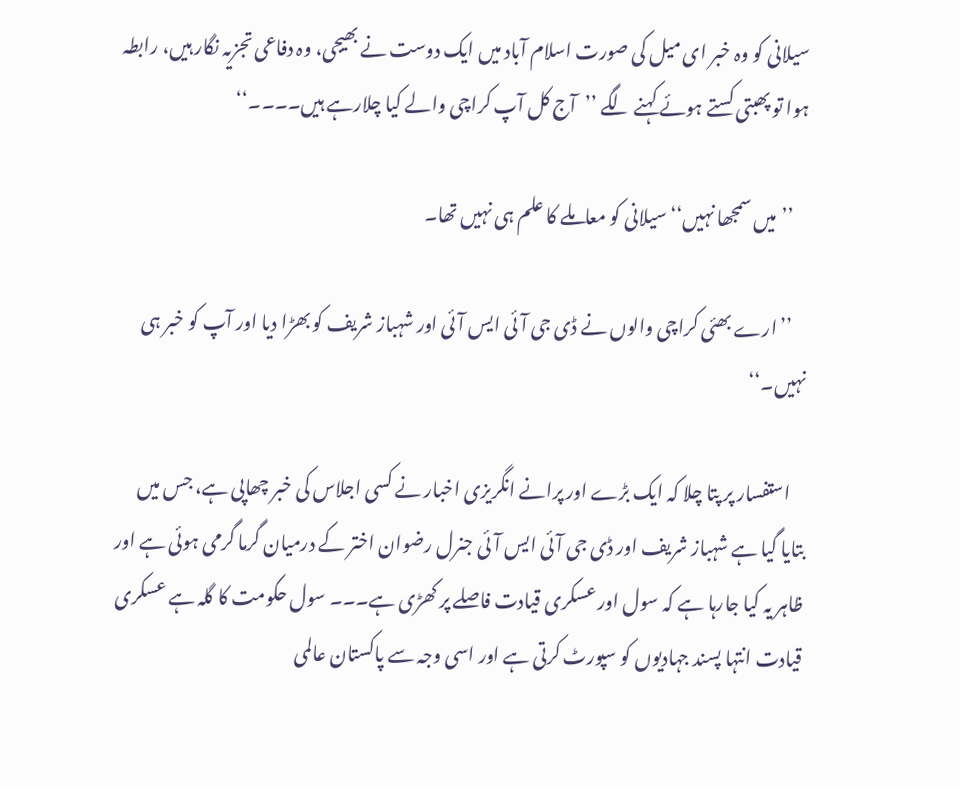سیلانی کو وہ خبر ای میل کی صورت اسلام آباد میں ایک دوست نے بھیجی، وہ دفاعی تجزیہ نگار ہیں، رابطہ ہوا تو پھبتی کستے ہوئے کہنے لگے ’’آج کل آپ کراچی والے کیا چلارہے ہیں۔۔۔۔‘‘

    ’’میں سمجھا نہیں‘‘ سیلانی کو معاملے کا علم ہی نہیں تھا۔

    ’’ارے بھئی کراچی والوں نے ڈی جی آئی ایس آئی اور شہباز شریف کو بھڑا دیا اور آپ کو خبر ہی نہیں۔‘‘

    استفسار پر پتا چلا کہ ایک بڑے اور پرانے انگریزی اخبار نے کسی اجلاس کی خبر چھاپی ہے، جس میں بتایا گیا ہے شہباز شریف اور ڈی جی آئی ایس آئی جنرل رضوان اختر کے درمیان گرما گرمی ہوئی ہے اور ظاہر یہ کیا جارہا ہے کہ سول اور عسکری قیادت فاصلے پر کھڑی ہے۔۔۔ سول حکومت کا گلہ ہے عسکری قیادت انتہا پسند جہادیوں کو سپورٹ کرتی ہے اور اسی وجہ سے پاکستان عالمی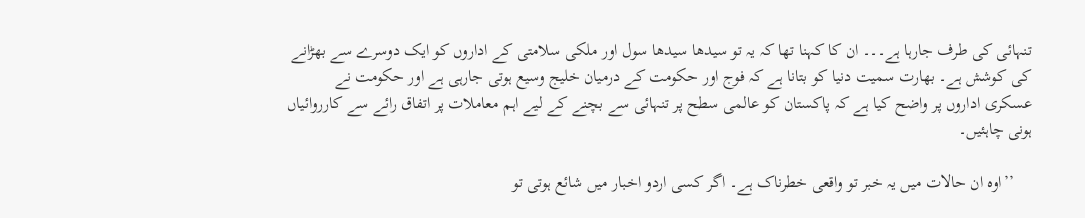تنہائی کی طرف جارہا ہے۔۔۔ ان کا کہنا تھا کہ یہ تو سیدھا سیدھا سول اور ملکی سلامتی کے اداروں کو ایک دوسرے سے بھڑانے کی کوشش ہے۔ بھارت سمیت دنیا کو بتانا ہے کہ فوج اور حکومت کے درمیان خلیج وسیع ہوتی جارہی ہے اور حکومت نے عسکری اداروں پر واضح کیا ہے کہ پاکستان کو عالمی سطح پر تنہائی سے بچنے کے لیے اہم معاملات پر اتفاق رائے سے کارروائیاں ہونی چاہئیں۔

    ’’اوہ ان حالات میں یہ خبر تو واقعی خطرناک ہے۔ اگر کسی اردو اخبار میں شائع ہوتی تو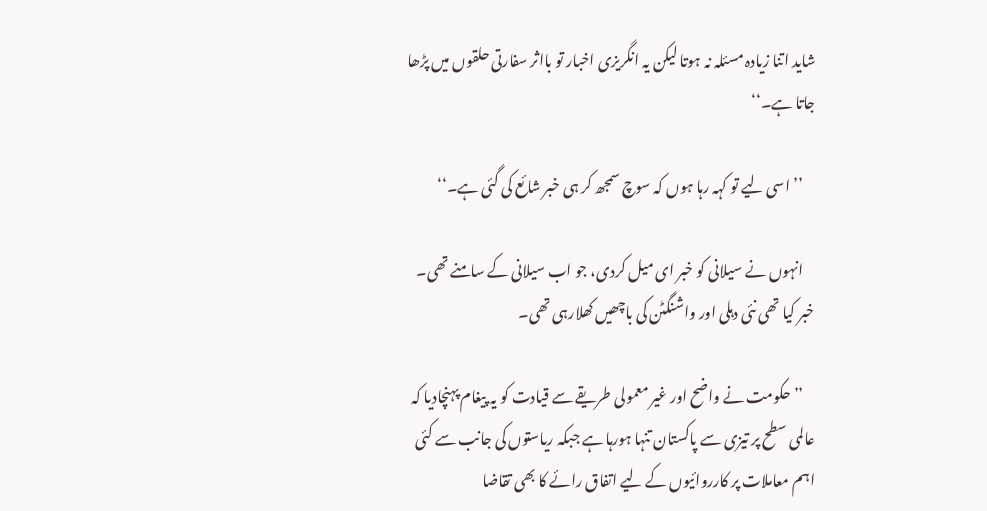شاید اتنا زیادہ مسئلہ نہ ہوتا لیکن یہ انگریزی اخبار تو بااثر سفارتی حلقوں میں پڑھا جاتا ہے۔‘‘

    ’’اسی لیے تو کہہ رہا ہوں کہ سوچ سمجھ کر ہی خبر شائع کی گئی ہے۔‘‘

    انہوں نے سیلانی کو خبر ای میل کردی، جو اب سیلانی کے سامنے تھی۔ خبر کیا تھی نئی دہلی اور واشنگٹن کی باچھیں کھلارہی تھی۔

    ’’حکومت نے واضح اور غیر معمولی طریقے سے قیادت کو یہ پیغام پہنچادیا کہ عالمی سطح پر تیزی سے پاکستان تنہا ہورہا ہے جبکہ ریاستوں کی جانب سے کئی اہم معاملات پر کارروائیوں کے لیے اتفاق رائے کا بھی تقاضا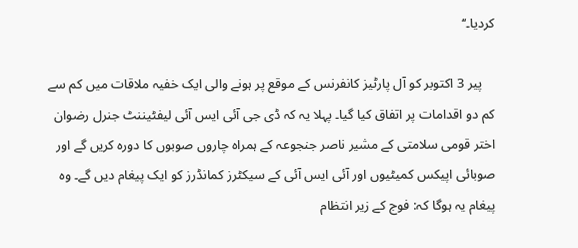کردیا۔‘‘

    پیر 3 اکتوبر کو آل پارٹیز کانفرنس کے موقع پر ہونے والی ایک خفیہ ملاقات میں کم سے کم دو اقدامات پر اتفاق کیا گیا۔ پہلا یہ کہ ڈی جی آئی ایس آئی لیفٹیننٹ جنرل رضوان اختر قومی سلامتی کے مشیر ناصر جنجوعہ کے ہمراہ چاروں صوبوں کا دورہ کریں گے اور صوبائی اپیکس کمیٹیوں اور آئی ایس آئی کے سیکٹرز کمانڈرز کو ایک پیغام دیں گے۔ وہ پیغام یہ ہوگا کہ: فوج کے زیر انتظام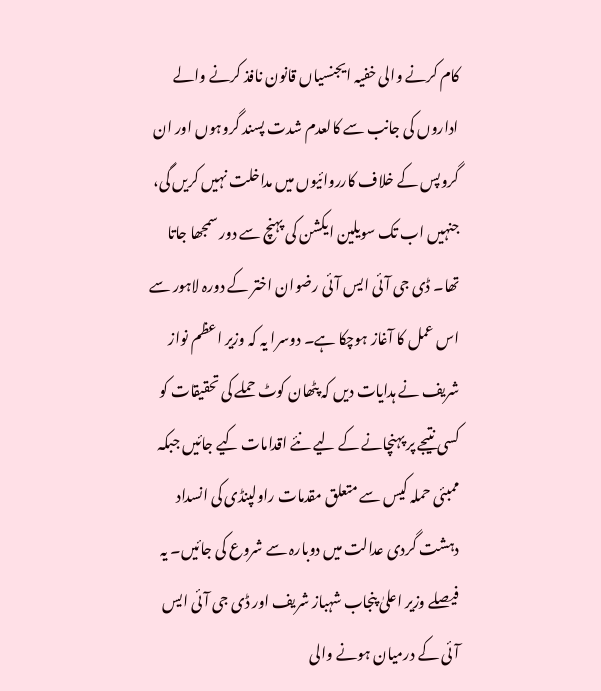کام کرنے والی خفیہ ایجنسیاں قانون نافذ کرنے والے اداروں کی جانب سے کالعدم شدت پسند گروہوں اور ان گروپس کے خلاف کارروائیوں میں مداخلت نہیں کریں گی، جنہیں اب تک سویلین ایکشن کی پہنچ سے دور سمجھا جاتا تھا۔ ڈی جی آئی ایس آئی رضوان اختر کے دورہ لاہور سے اس عمل کا آغاز ہوچکا ہے۔ دوسرا یہ کہ وزیر اعظم نواز شریف نے ہدایات دیں کہ پٹھان کوٹ حملے کی تحقیقات کو کسی نتیجے پر پہنچانے کے لیے نئے اقدامات کیے جائیں جبکہ ممبئی حملہ کیس سے متعلق مقدمات راولپنڈی کی انسداد دہشت گردی عدالت میں دوبارہ سے شروع کی جائیں۔ یہ فیصلے وزیر اعلیٰ پنجاب شہباز شریف اور ڈی جی آئی ایس آئی کے درمیان ہونے والی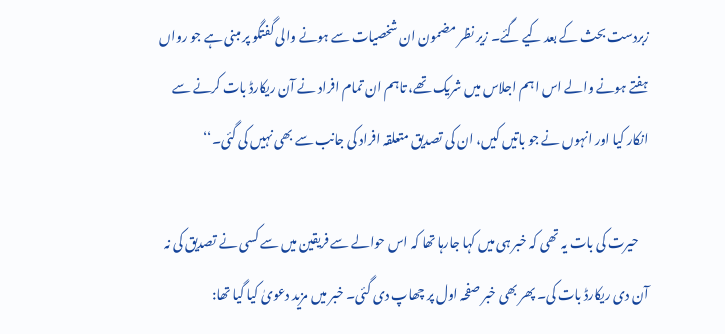زبردست بحث کے بعد کیے گئے۔ زیر نظر مضمون ان شخصیات سے ہونے والی گفتگو پر مبنی ہے جو رواں ہفتے ہونے والے اس اہم اجلاس میں شریک تھے، تاہم ان تمام افراد نے آن ریکارڈ بات کرنے سے انکار کیا اور انہوں نے جو باتیں کیں، ان کی تصدیق متعلقہ افراد کی جانب سے بھی نہیں کی گئی۔‘‘

    حیرت کی بات یہ تھی کہ خبر ہی میں کہا جارہا تھا کہ اس حوالے سے فریقین میں سے کسی نے تصدیق کی نہ آن دی ریکارڈ بات کی۔ پھر بھی خبر صفحہ اول پر چھاپ دی گئی۔ خبر میں مزید دعویٰ کیا گیا تھا: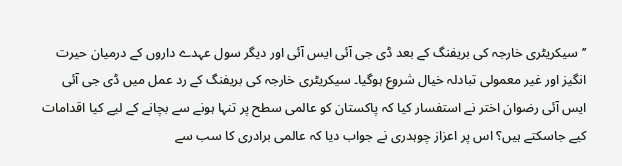’’سیکریٹری خارجہ کی بریفنگ کے بعد ڈی جی آئی ایس آئی اور دیگر سول عہدے داروں کے درمیان حیرت انگیز اور غیر معمولی تبادلہ خیال شروع ہوگیا۔ سیکریٹری خارجہ کی بریفنگ کے رد عمل میں ڈی جی آئی ایس آئی رضوان اختر نے استفسار کیا کہ پاکستان کو عالمی سطح پر تنہا ہونے سے بچانے کے لیے کیا اقدامات کیے جاسکتے ہیں؟ اس پر اعزاز چوہدری نے جواب دیا کہ عالمی برادری کا سب سے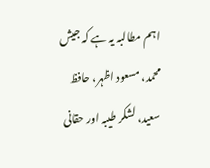اہم مطالبہ یہ ہے کہ جیش محمد، مسعود اظہر، حافظ سعید، لشکر طیبہ اور حقانی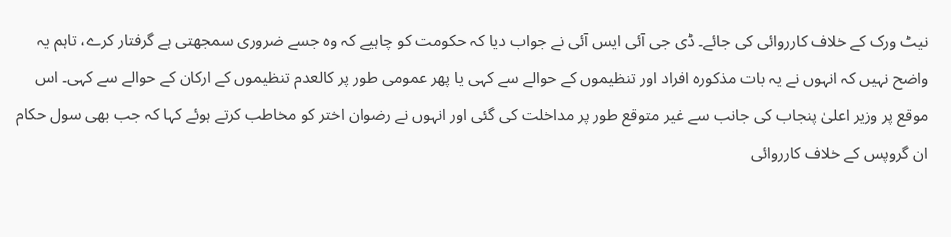نیٹ ورک کے خلاف کارروائی کی جائے۔ ڈی جی آئی ایس آئی نے جواب دیا کہ حکومت کو چاہیے کہ وہ جسے ضروری سمجھتی ہے گرفتار کرے، تاہم یہ واضح نہیں کہ انہوں نے یہ بات مذکورہ افراد اور تنظیموں کے حوالے سے کہی یا پھر عمومی طور پر کالعدم تنظیموں کے ارکان کے حوالے سے کہی۔ اس موقع پر وزیر اعلیٰ پنجاب کی جانب سے غیر متوقع طور پر مداخلت کی گئی اور انہوں نے رضوان اختر کو مخاطب کرتے ہوئے کہا کہ جب بھی سول حکام ان گروپس کے خلاف کارروائی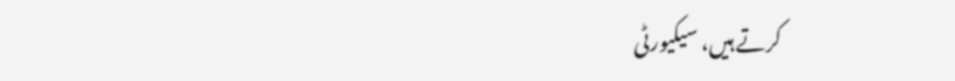کرتے ہیں، سیکیورٹی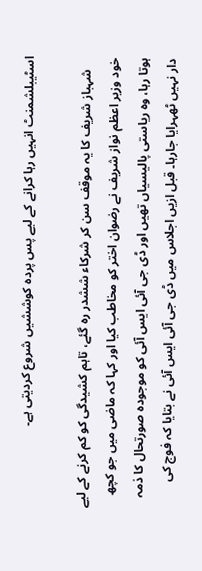اسٹیبلشمنٹ انہیں رہا کرانے کے لیے پس پردہ کوششیں شروع کردیتی ہے۔

    شہباز شریف کا یہ موقف سن کر شرکاء ششدر رہ گئے، تاہم کشیدگی کو کم کرنے کے لیے خود وزیر اعظم نواز شریف نے رضوان اختر کو مخاطب کیا اور کہا کہ ماضی میں جو کچھ ہوتا رہا، وہ ریاستی پالیسیاں تھیں اور ڈی جی آئی ایس آئی کو موجودہ صورتحال کا ذمہ دار نہیں ٹھہرایا جارہا۔ قبل ازیں اجلاس میں ڈی جی آئی ایس آئی نے بتایا کہ فوج کی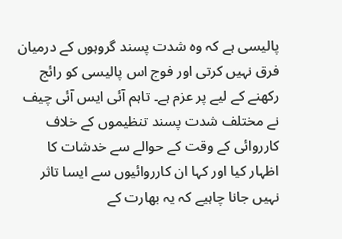پالیسی ہے کہ وہ شدت پسند گروہوں کے درمیان فرق نہیں کرتی اور فوج اس پالیسی کو رائج رکھنے کے لیے پر عزم ہے۔ تاہم آئی ایس آئی چیف نے مختلف شدت پسند تنظیموں کے خلاف کارروائی کے وقت کے حوالے سے خدشات کا اظہار کیا اور کہا ان کارروائیوں سے ایسا تاثر نہیں جانا چاہیے کہ یہ بھارت کے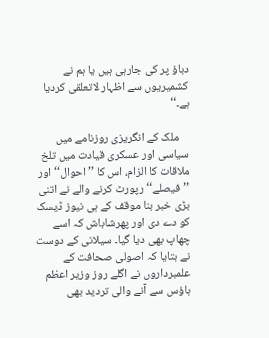دباؤ پر کی جارہی ہیں یا ہم نے کشمیریوں سے اظہار لاتعلقی کردیا ہے۔‘‘

    ملک کے انگریزی روزنامے میں سیاسی اور عسکری قیادت میں تلخ ملاقات کا الزام، اس کا ’’احوال‘‘ اور ’’فیصلے‘‘ رپورٹ کرنے والے نے اتنی بڑی خبر بنا موقف کے ہی نیوز ڈیسک کو دے دی اور پھرشاباش کہ اسے چھاپ بھی دیا گیا۔ سیلانی کے دوست نے بتایا کہ اصولی صحافت کے علمبرداروں نے اگلے روز وزیر اعظم ہاؤس سے آنے والی تردید بھی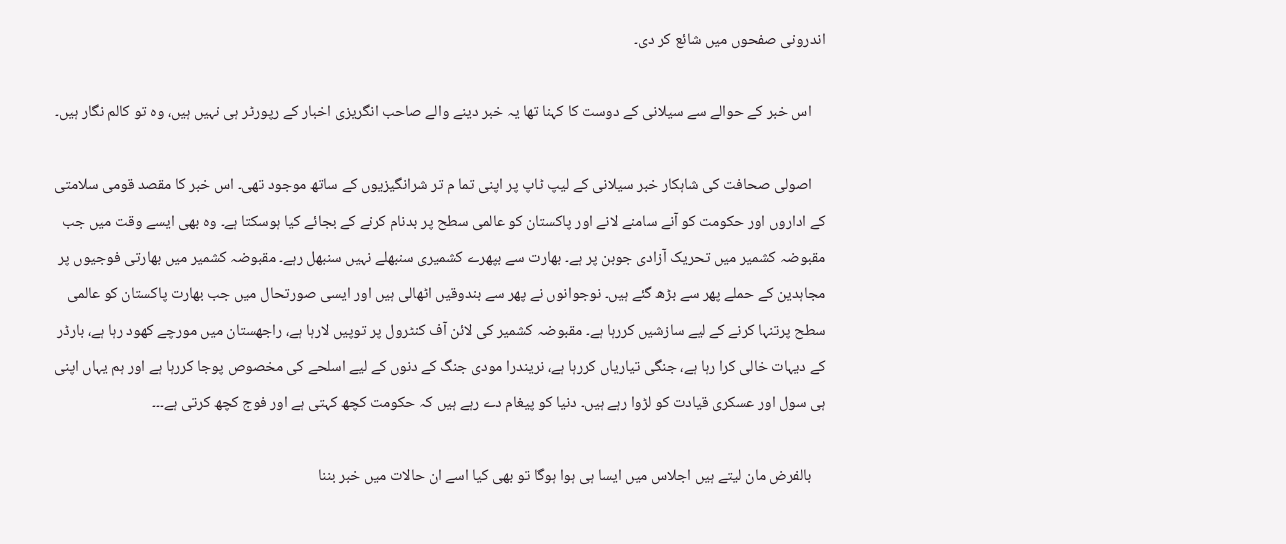اندرونی صفحوں میں شائع کر دی۔

    اس خبر کے حوالے سے سیلانی کے دوست کا کہنا تھا یہ خبر دینے والے صاحب انگریزی اخبار کے رپورٹر ہی نہیں ہیں، وہ تو کالم نگار ہیں۔

    اصولی صحافت کی شاہکار خبر سیلانی کے لیپ ٹاپ پر اپنی تما م تر شرانگیزیوں کے ساتھ موجود تھی۔ اس خبر کا مقصد قومی سلامتی کے اداروں اور حکومت کو آنے سامنے لانے اور پاکستان کو عالمی سطح پر بدنام کرنے کے بجائے کیا ہوسکتا ہے۔ وہ بھی ایسے وقت میں جب مقبوضہ کشمیر میں تحریک آزادی جوبن پر ہے۔ بھارت سے بپھرے کشمیری سنبھلے نہیں سنبھل رہے۔ مقبوضہ کشمیر میں بھارتی فوجیوں پر مجاہدین کے حملے پھر سے بڑھ گئے ہیں۔ نوجوانوں نے پھر سے بندوقیں اٹھالی ہیں اور ایسی صورتحال میں جب بھارت پاکستان کو عالمی سطح پرتنہا کرنے کے لیے سازشیں کررہا ہے۔ مقبوضہ کشمیر کی لائن آف کنٹرول پر توپیں لارہا ہے، راجھستان میں مورچے کھود رہا ہے، بارڈر کے دیہات خالی کرا رہا ہے، جنگی تیاریاں کررہا ہے، نریندرا مودی جنگ کے دنوں کے لیے اسلحے کی مخصوص پوجا کررہا ہے اور ہم یہاں اپنی ہی سول اور عسکری قیادت کو لڑوا رہے ہیں۔ دنیا کو پیغام دے رہے ہیں کہ حکومت کچھ کہتی ہے اور فوج کچھ کرتی ہے۔۔۔

    بالفرض مان لیتے ہیں اجلاس میں ایسا ہی ہوا ہوگا تو بھی کیا اسے ان حالات میں خبر بننا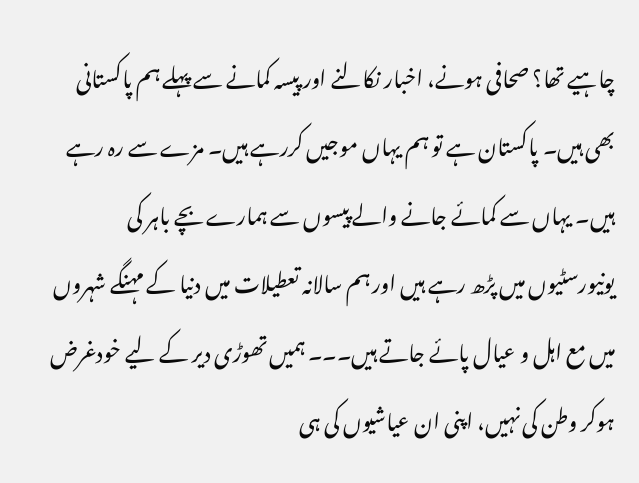چاہیے تھا؟ صحافی ہونے، اخبار نکالنے اور پیسہ کمانے سے پہلے ہم پاکستانی بھی ہیں۔ پاکستان ہے تو ہم یہاں موجیں کررہے ہیں۔ مزے سے رہ رہے ہیں۔ یہاں سے کمائے جانے والے پیسوں سے ہمارے بچے باہر کی یونیورسٹیوں میں پڑھ رہے ہیں اور ہم سالانہ تعطیلات میں دنیا کے مہنگے شہروں میں مع اہل و عیال پائے جاتے ہیں۔۔۔ ہمیں تھوڑی دیر کے لیے خودغرض ہوکر وطن کی نہیں، اپنی ان عیاشیوں کی ہی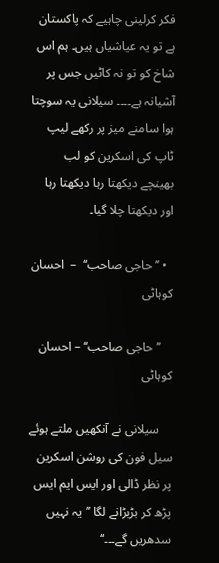فکر کرلینی چاہیے کہ پاکستان ہے تو یہ عیاشیاں ہیں۔ ہم اس شاخ کو تو نہ کاٹیں جس پر آشیانہ ہے۔۔۔۔ سیلانی یہ سوچتا ہوا سامنے میز پر رکھے لیپ ٹاپ کی اسکرین کو لب بھینچے دیکھتا رہا دیکھتا رہا اور دیکھتا چلا گیا۔

  • ’’حاجی صاحب‘‘  –  احسان کوہاٹی

    ’’حاجی صاحب‘‘ – احسان کوہاٹی

    سیلانی نے آنکھیں ملتے ہوئے سیل فون کی روشن اسکرین پر نظر ڈالی اور ایس ایم ایس پڑھ کر بڑبڑانے لگا ’’یہ نہیں سدھریں گے۔۔۔‘‘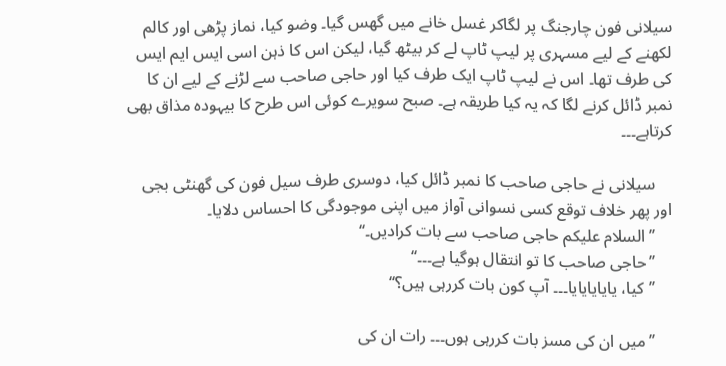سیلانی فون چارجنگ پر لگاکر غسل خانے میں گھس گیا۔ وضو کیا، نماز پڑھی اور کالم لکھنے کے لیے مسہری پر لیپ ٹاپ لے کر بیٹھ گیا، لیکن اس کا ذہن اسی ایس ایم ایس کی طرف تھا۔ اس نے لیپ ٹاپ ایک طرف کیا اور حاجی صاحب سے لڑنے کے لیے ان کا نمبر ڈائل کرنے لگا کہ یہ کیا طریقہ ہے۔ صبح سویرے کوئی اس طرح کا بیہودہ مذاق بھی کرتاہے۔۔۔

    سیلانی نے حاجی صاحب کا نمبر ڈائل کیا، دوسری طرف سیل فون کی گھنٹی بجی اور پھر خلاف توقع کسی نسوانی آواز میں اپنی موجودگی کا احساس دلایا۔
    ’’السلام علیکم حاجی صاحب سے بات کرادیں۔‘‘
    ’’حاجی صاحب کا تو انتقال ہوگیا ہے۔۔۔‘‘
    ’’کیا، یایایایایا۔۔۔ آپ کون بات کررہی ہیں؟‘‘

    ’’میں ان کی مسز بات کررہی ہوں۔۔۔ رات ان کی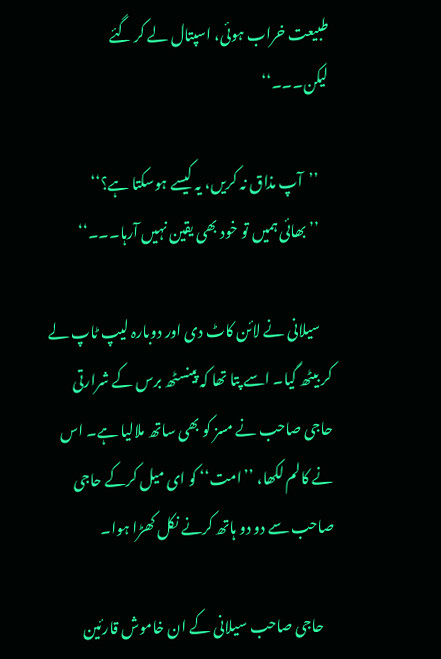طبیعت خراب ہوئی، اسپتال لے کر گئے لیکن۔۔۔‘‘

    ’’آپ مذاق نہ کریں، یہ کیسے ہوسکتا ہے؟‘‘
    ’’بھائی ہمیں تو خود بھی یقین نہیں آرہا۔۔۔‘‘

    سیلانی نے لائن کاٹ دی اور دوبارہ لیپ ٹاپ لے کر بیٹھ گیا۔ اسے پتا تھا کہ پینسٹھ برس کے شرارتی حاجی صاحب نے مسز کو بھی ساتھ ملالیا ہے۔ اس نے کالم لکھا، ’’امت‘‘ کو ای میل کرکے حاجی صاحب سے دو دو ہاتھ کرنے نکل کھڑا ہوا۔

    حاجی صاحب سیلانی کے ان خاموش قارئین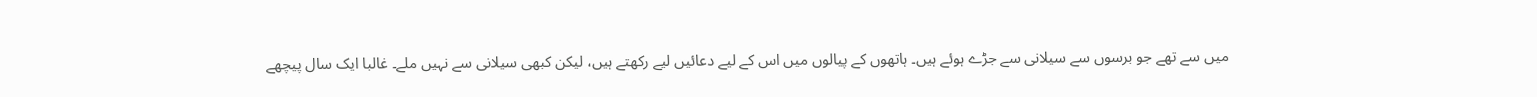میں سے تھے جو برسوں سے سیلانی سے جڑے ہوئے ہیں۔ ہاتھوں کے پیالوں میں اس کے لیے دعائیں لیے رکھتے ہیں، لیکن کبھی سیلانی سے نہیں ملے۔ غالبا ایک سال پیچھے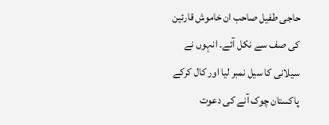حاجی طفیل صاحب ان خاموش قارئین کی صف سے نکل آئے۔ انہوں نے سیلانی کا سیل نمبر لیا اور کال کرکے پاکستان چوک آنے کی دعوت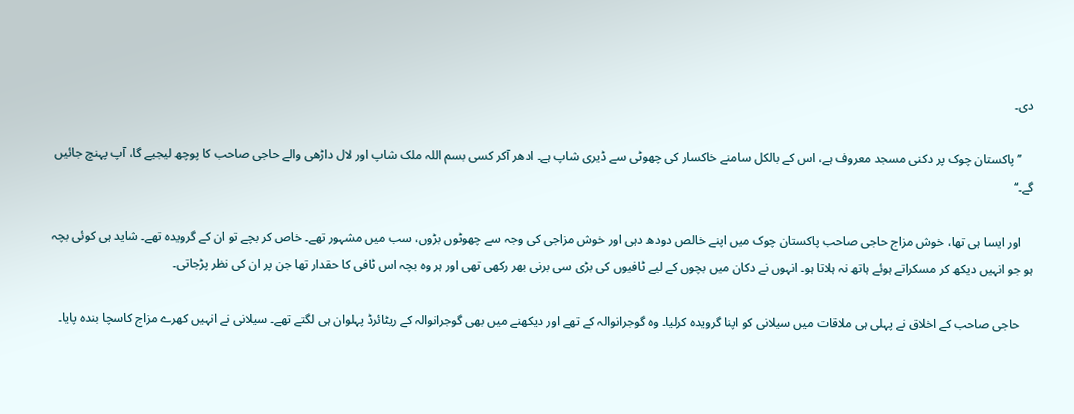دی۔

    ’’پاکستان چوک پر دکنی مسجد معروف ہے، اس کے بالکل سامنے خاکسار کی چھوٹی سے ڈیری شاپ ہے۔ ادھر آکر کسی بسم اللہ ملک شاپ اور لال داڑھی والے حاجی صاحب کا پوچھ لیجیے گا، آپ پہنچ جائیں گے۔‘‘

    اور ایسا ہی تھا، خوش مزاج حاجی صاحب پاکستان چوک میں اپنے خالص دودھ دہی اور خوش مزاجی کی وجہ سے چھوٹوں بڑوں، سب میں مشہور تھے۔ خاص کر بچے تو ان کے گرویدہ تھے۔ شاید ہی کوئی بچہ ہو جو انہیں دیکھ کر مسکراتے ہوئے ہاتھ نہ ہلاتا ہو۔ انہوں نے دکان میں بچوں کے لیے ٹافیوں کی بڑی سی برنی بھر رکھی تھی اور ہر وہ بچہ اس ٹافی کا حقدار تھا جن پر ان کی نظر پڑجاتی۔

    حاجی صاحب کے اخلاق نے پہلی ہی ملاقات میں سیلانی کو اپنا گرویدہ کرلیا۔ وہ گوجرانوالہ کے تھے اور دیکھنے میں بھی گوجرانوالہ کے ریٹائرڈ پہلوان ہی لگتے تھے۔ سیلانی نے انہیں کھرے مزاج کاسچا بندہ پایا۔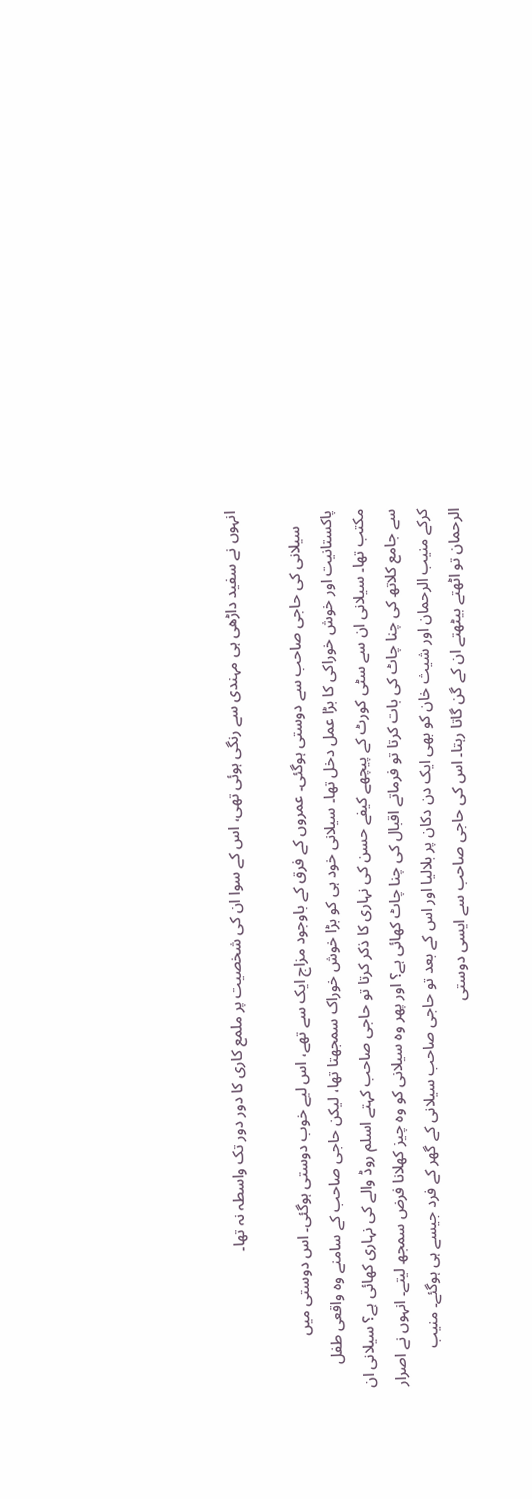انہوں نے سفید داڑھی ہی مہندی سے رنگی ہوئی تھی، اس کے سوا ان کی شخصیت پر ملمع کاری کا دور دور تک واسطہ نہ تھا۔

    سیلانی کی حاجی صاحب سے دوستی ہوگئی۔ عمروں کے فرق کے باوجود مزاج ایک سے تھے، اس لیے خوب دوستی ہوگئی۔ اس دوستی میں پاکستانیت اور خوش خوراکی کا بڑا عمل دخل تھا۔ سیلانی خود ہی کو بڑا خوش خوراک سمجھتا تھا، لیکن حاجی صاحب کے سامنے وہ واقعی طفل مکتب تھا۔ سیلانی ان سے سٹی کورٹ کے پیچھے کیفے حسن کی نہاری کا ذکر کرتا تو حاجی صاحب کہتے اسلم روڈ والے کی نہاری کھائی ہے؟ سیلانی ان سے جامع کلاتھ کی چنا چاٹ کی بات کرتا تو فرماتے اقبال کی چنا چاٹ کھائی ہے؟ اور پھر وہ سیلانی کو وہ چیز کھلانا فرض سمجھ لیتے۔ انہوں نے اصرار کرکے منیب الرحمان اور شیث خان کو بھی ایک دن دکان پر بلالیا اور اس کے بعد تو حاجی صاحب سیلانی کے گھر کے فرد جیسے ہی ہوگئے۔ منیب الرحمان تو اٹھتے بیٹھتے ان کے گن گاتا رہتا۔ اس کی حاجی صاحب سے ایسی دوستی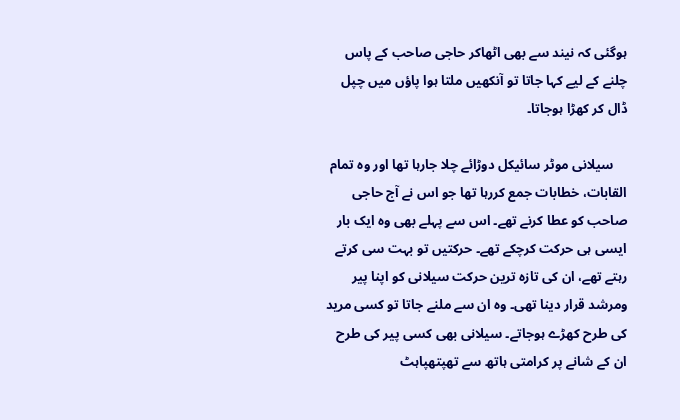ہوگئی کہ نیند سے بھی اٹھاکر حاجی صاحب کے پاس چلنے کے لیے کہا جاتا تو آنکھیں ملتا ہوا پاؤں میں چپل ڈال کر کھڑا ہوجاتا۔

    سیلانی موٹر سائیکل دوڑائے چلا جارہا تھا اور وہ تمام القابات، خطابات جمع کررہا تھا جو اس نے آج حاجی صاحب کو عطا کرنے تھے۔ اس سے پہلے بھی وہ ایک بار ایسی ہی حرکت کرچکے تھے۔ حرکتیں تو بہت سی کرتے رہتے تھے، ان کی تازہ ترین حرکت سیلانی کو اپنا پیر ومرشد قرار دینا تھی۔ وہ ان سے ملنے جاتا تو کسی مرید کی طرح کھڑے ہوجاتے۔ سیلانی بھی کسی پیر کی طرح ان کے شانے پر کرامتی ہاتھ سے تھپتھپاہٹ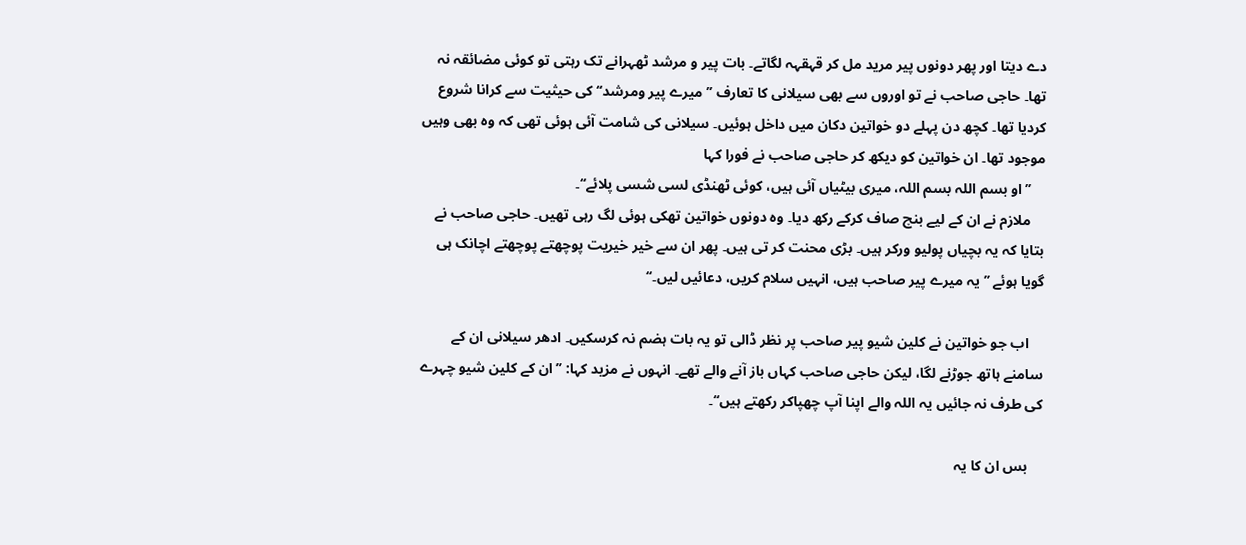دے دیتا اور پھر دونوں پیر مرید مل کر قہقہہ لگاتے۔ بات پیر و مرشد ٹھہرانے تک رہتی تو کوئی مضائقہ نہ تھا۔ حاجی صاحب نے تو اوروں سے بھی سیلانی کا تعارف ’’میرے پیر ومرشد‘‘ کی حیثیت سے کرانا شروع کردیا تھا۔ کچھ دن پہلے دو خواتین دکان میں داخل ہوئیں۔ سیلانی کی شامت آئی ہوئی تھی کہ وہ بھی وہیں موجود تھا۔ ان خواتین کو دیکھ کر حاجی صاحب نے فورا کہا
    ’’او بسم اللہ بسم اللہ، میری بیٹیاں آئی ہیں، کوئی ٹھنڈی لسی شسی پلائے‘‘۔
    ملازم نے ان کے لیے بنچ صاف کرکے رکھ دیا۔ وہ دونوں خواتین تھکی ہوئی لگ رہی تھیں۔ حاجی صاحب نے بتایا کہ یہ بچیاں پولیو ورکر ہیں۔ بڑی محنت کر تی ہیں۔ پھر ان سے خیر خیریت پوچھتے پوچھتے اچانک ہی گویا ہوئے ’’یہ میرے پیر صاحب ہیں، انہیں سلام کریں، دعائیں لیں۔‘‘

    اب جو خواتین نے کلین شیو پیر صاحب پر نظر ڈالی تو یہ بات ہضم نہ کرسکیں۔ ادھر سیلانی ان کے سامنے ہاتھ جوڑنے لگا، لیکن حاجی صاحب کہاں باز آنے والے تھے۔ انہوں نے مزید کہا: ’’ان کے کلین شیو چہرے کی طرف نہ جائیں یہ اللہ والے اپنا آپ چھپاکر رکھتے ہیں‘‘۔

    بس ان کا یہ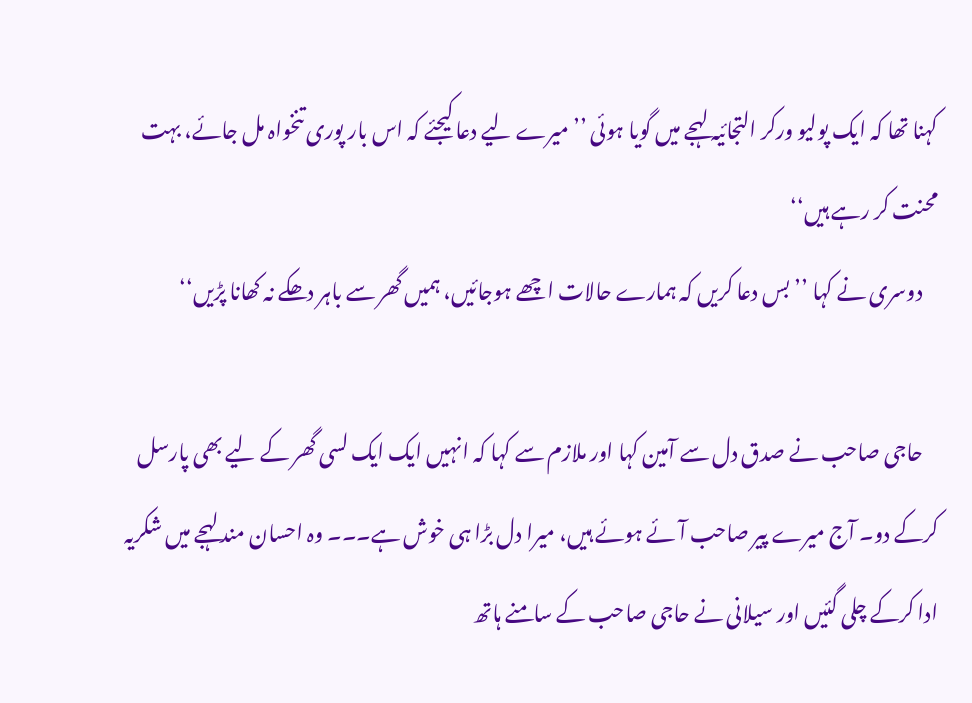کہنا تھا کہ ایک پولیو ورکر التجائیہ لہجے میں گویا ہوئی ’’میرے لیے دعا کیجئے کہ اس بار پوری تنخواہ مل جائے، بہت محنت کر رہے ہیں‘‘
    دوسری نے کہا ’’بس دعا کریں کہ ہمارے حالات اچھے ہوجائیں، ہمیں گھر سے باہر دھکے نہ کھانا پڑیں‘‘

    حاجی صاحب نے صدق دل سے آمین کہا اور ملازم سے کہا کہ انہیں ایک ایک لسی گھر کے لیے بھی پارسل کرکے دو۔ آج میرے پیر صاحب آئے ہوئے ہیں، میرا دل بڑا ہی خوش ہے۔۔۔ وہ احسان مند لہجے میں شکریہ ادا کرکے چلی گئیں اور سیلانی نے حاجی صاحب کے سامنے ہاتھ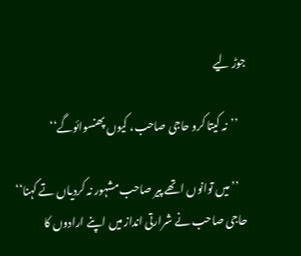جوڑ لیے

    ’’نہ کیتا کرو حاجی صاحب، کیوں پھنسوائوگے‘‘

    ’’میں توانوں اتھے پیر صاحب مشہور نہ کردیاں تے کہنا‘‘ حاجی صاحب نے شرارتی انداز میں اپنے ارادوں کا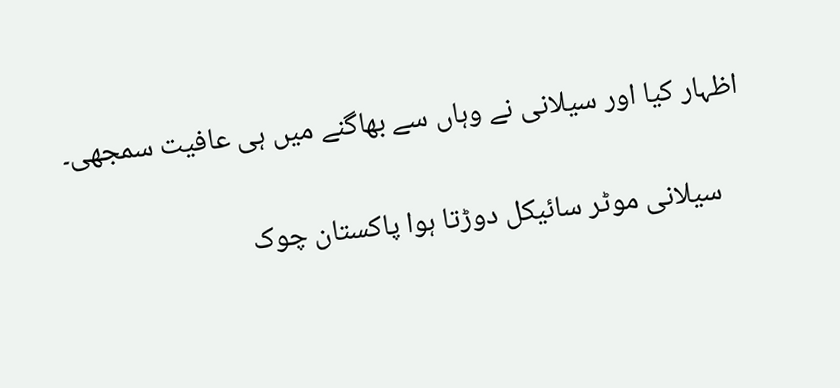اظہار کیا اور سیلانی نے وہاں سے بھاگنے میں ہی عافیت سمجھی۔

    سیلانی موٹر سائیکل دوڑتا ہوا پاکستان چوک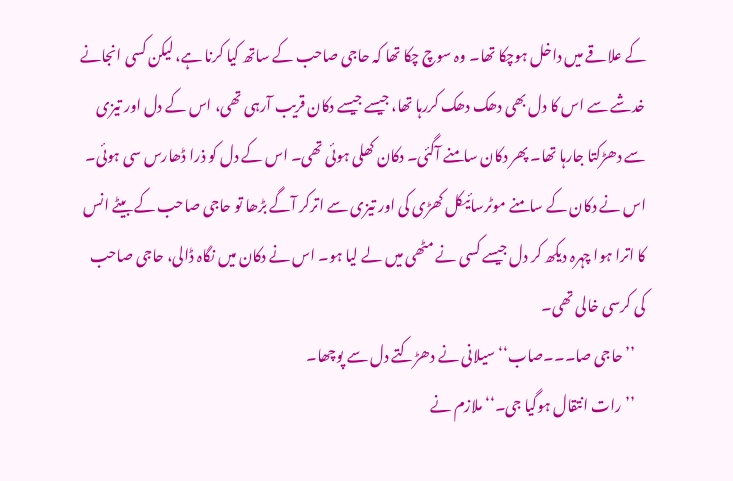کے علاقے میں داخل ہوچکا تھا۔ وہ سوچ چکا تھا کہ حاجی صاحب کے ساتھ کیا کرنا ہے، لیکن کسی انجانے خدشے سے اس کا دل بھی دھک دھک کررہا تھا، جیسے جیسے دکان قریب آرہی تھی، اس کے دل اور تیزی سے دھڑکتا جارہا تھا۔ پھر دکان سامنے آگئی۔ دکان کھلی ہوئی تھی۔ اس کے دل کو ذرا ڈھارس سی ہوئی۔ اس نے دکان کے سامنے موٹرسائیکل کھڑی کی اور تیزی سے اترکر آگے بڑھا تو حاجی صاحب کے بیٹے انس کا اترا ہوا چہرہ دیکھ کر دل جیسے کسی نے مٹھی میں لے لیا ہو۔ اس نے دکان میں نگاہ ڈالی، حاجی صاحب کی کرسی خالی تھی۔
    ’’حاجی صا۔۔۔صاب‘‘ سیلانی نے دھڑکتے دل سے پوچھا۔
    ’’رات انتقال ہوگیا جی۔‘‘ ملازم نے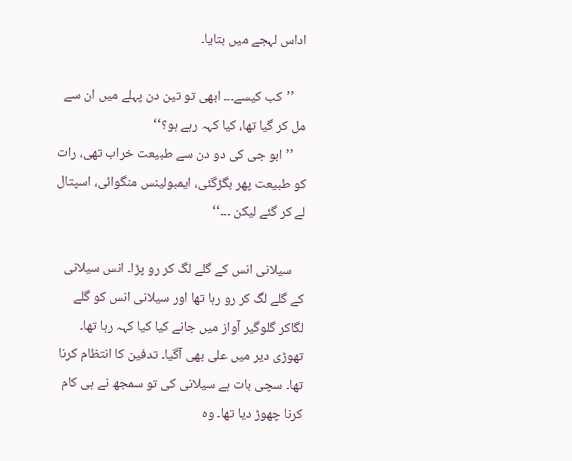اداس لہجے میں بتایا۔

    ’’کب کیسے۔۔۔ ابھی تو تین دن پہلے میں ان سے مل کر گیا تھا، کیا کہہ رہے ہو؟‘‘
    ’’ابو جی کی دو دن سے طبیعت خراب تھی، رات کو طبیعت پھر بگڑگئی، ایمبولینس منگوائی، اسپتال لے کر گئے لیکن ۔۔۔‘‘

    سیلانی انس کے گلے لگ کر رو پڑا۔ انس سیلانی کے گلے لگ کر رو رہا تھا اور سیلانی انس کو گلے لگاکر گلوگیر آواز میں جانے کیا کیا کہہ رہا تھا۔ تھوڑی دیر میں علی بھی آگیا۔ تدفین کا انتظام کرنا تھا۔ سچی بات ہے سیلانی کی تو سمجھ نے ہی کام کرنا چھوڑ دیا تھا۔ وہ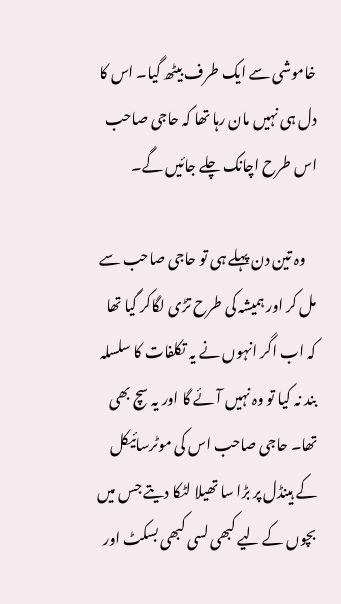خاموشی سے ایک طرف بیٹھ گیا۔ اس کا دل ہی نہیں مان رہا تھا کہ حاجی صاحب اس طرح اچانک چلے جائیں گے۔

    وہ تین دن پہلے ہی تو حاجی صاحب سے مل کر اور ہمیشہ کی طرح تڑی لگاکر گیا تھا کہ اب اگر انہوں نے یہ تکلفات کا سلسلہ بند نہ کیا تو وہ نہیں آئے گا اور یہ سچ بھی تھا۔ حاجی صاحب اس کی موٹرسائیکل کے ہینڈل پر بڑا سا تھیلا لٹکا دیتے جس میں بچوں کے لیے کبھی لسی کبھی بسکٹ اور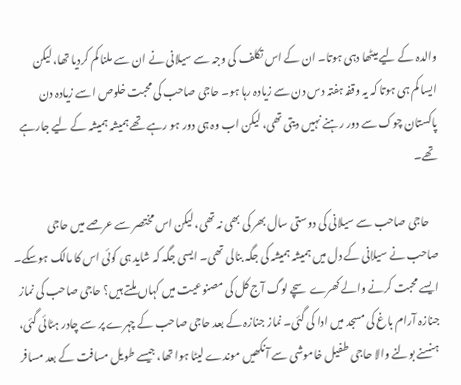والدہ کے لیے میٹھا دہی ہوتا۔ ان کے اس تکلف کی وجہ سے سیلانی نے ان سے ملنا کم کردیا تھا، لیکن ایسا کم ہی ہوتا کہ یہ وقفہ ہفتہ دس دن سے زیادہ رہا ہو۔ حاجی صاحب کی محبت خلوص اسے زیادہ دن پاکستان چوک سے دور رہنے نہیں دیتی تھی، لیکن اب وہ ہی دور ہو رہے تھے ہمیشہ ہمیشہ کے لیے جارہے تھے۔

    حاجی صاحب سے سیلانی کی دوستی سال بھر کی بھی نہ تھی، لیکن اس مختصر سے عرصے میں حاجی صاحب نے سیلانی کے دل میں ہمیشہ ہمیشہ کی جگہ بنالی تھی۔ ایسی جگہ کہ شاید ہی کوئی اس کا مالک ہوسکے۔ ایسے محبت کرنے والے کھرے سچے لوگ آج کل کی مصنوعیت میں کہاں ملتے ہیں؟ حاجی صاحب کی نماز جنازہ آرام باغ کی مسجد میں ادا کی گئی۔ نماز جنازہ کے بعد حاجی صاحب کے چہرے پر سے چادر ہٹائی گئی، ہنسنے بولنے والا حاجی طفیل خاموشی سے آنکھیں موندے لیٹا ہوا تھا، جیسے طویل مسافت کے بعد مسافر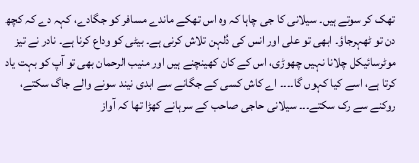تھک کر سوتے ہیں۔ سیلانی کا جی چاہا کہ وہ اس تھکے ماندے مسافر کو جگادے، کہہ دے کہ کچھ دن تو ٹھہرجاؤ۔ ابھی تو علی اور انس کی دُلہن تلاش کرنی ہے۔ بیٹی کو وداع کرنا ہے۔ نادر نے تیز موٹرسائیکل چلانا نہیں چھوڑی، اس کے کان کھینچنے ہیں اور منیب الرحمان بھی تو آپ کو بہت یاد کرتا ہے، اسے کیا کہوں گا۔۔۔۔ اے کاش کسی کے جگانے سے ابدی نیند سونے والے جاگ سکتے، روکنے سے رک سکتے۔۔۔ سیلانی حاجی صاحب کے سرہانے کھڑا تھا کہ آواز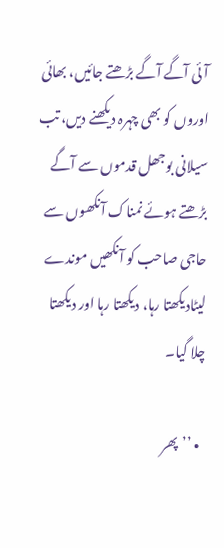آئی آگے آگے بڑھتے جائیں، بھائی اوروں کو بھی چہرہ دیکھنے دیں، تب سیلانی بوجھل قدموں سے آگے بڑھتے ہوئے نمناک آنکھوں سے حاجی صاحب کو آنکھیں موندے لیٹادیکھتا رہا، دیکھتا رہا اور دیکھتا چلا گیا۔

  • ’’پھر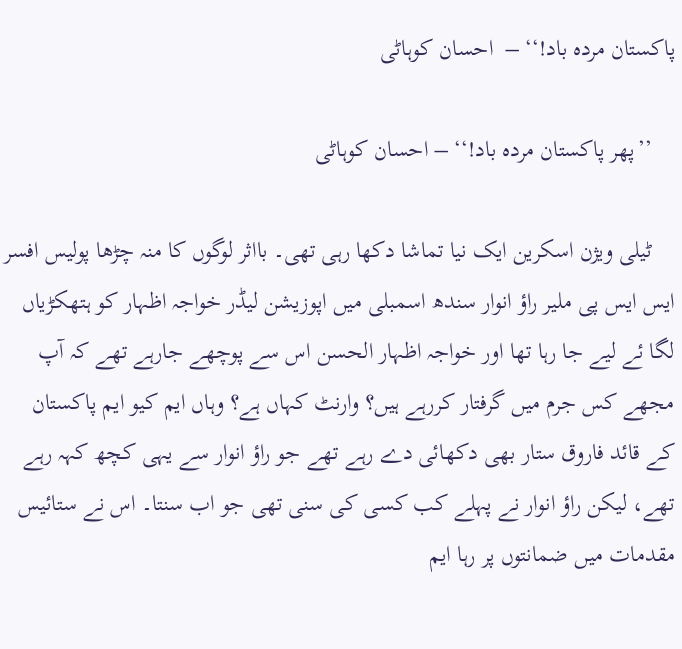پاکستان مردہ باد!‘‘ –  احسان کوہاٹی

    ’’پھر پاکستان مردہ باد!‘‘ – احسان کوہاٹی

    ٹیلی ویژن اسکرین ایک نیا تماشا دکھا رہی تھی۔ بااثر لوگوں کا منہ چڑھا پولیس افسر ایس ایس پی ملیر راؤ انوار سندھ اسمبلی میں اپوزیشن لیڈر خواجہ اظہار کو ہتھکڑیاں لگا ئے لیے جا رہا تھا اور خواجہ اظہار الحسن اس سے پوچھے جارہے تھے کہ آپ مجھے کس جرم میں گرفتار کررہے ہیں؟ وارنٹ کہاں ہے؟ وہاں ایم کیو ایم پاکستان کے قائد فاروق ستار بھی دکھائی دے رہے تھے جو راؤ انوار سے یہی کچھ کہہ رہے تھے، لیکن راؤ انوار نے پہلے کب کسی کی سنی تھی جو اب سنتا۔ اس نے ستائیس مقدمات میں ضمانتوں پر رہا ایم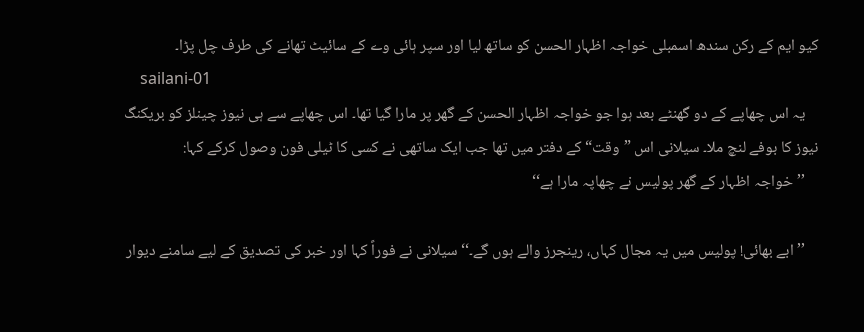کیو ایم کے رکن سندھ اسمبلی خواجہ اظہار الحسن کو ساتھ لیا اور سپر ہائی وے کے سائیٹ تھانے کی طرف چل پڑا۔
    sailani-01
    یہ اس چھاپے کے دو گھنٹے بعد ہوا جو خواجہ اظہار الحسن کے گھر پر مارا گیا تھا۔ اس چھاپے سے ہی نیوز چینلز کو بریکنگ نیوز کا بوفے لنچ ملا۔ سیلانی اس ”وقت“ کے دفتر میں تھا جب ایک ساتھی نے کسی کا ٹیلی فون وصول کرکے کہا:
    ’’خواجہ اظہار کے گھر پولیس نے چھاپہ مارا ہے‘‘

    ’’ابے بھائی! پولیس میں یہ مجال کہاں، رینجرز والے ہوں گے۔‘‘ سیلانی نے فوراً کہا اور خبر کی تصدیق کے لیے سامنے دیوار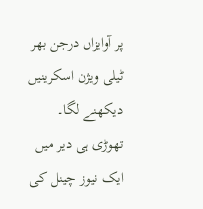پر آوایزاں درجن بھر ٹیلی ویژن اسکرینیں دیکھنے لگا۔ تھوڑی ہی دیر میں ایک نیوز چینل کی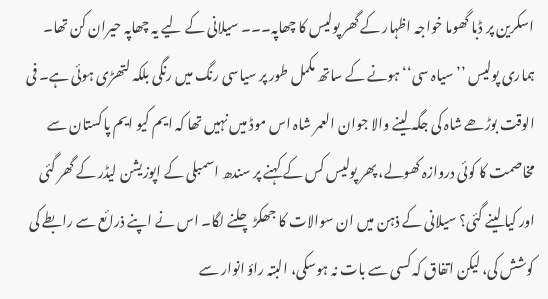اسکرین پر ڈبا گھوما خواجہ اظہار کے گھر پولیس کا چھاپہ۔۔۔ سیلانی کے لیے یہ چھاپہ حیران کن تھا۔ ہماری پولیس ’’سیاہ سی‘‘ ہونے کے ساتھ مکمل طور پر سیاسی رنگ میں رنگی بلکہ لتھڑی ہوئی ہے۔ فی الوقت بوڑھے شاہ کی جگہ لینے والا جوان العمر شاہ اس موڈ میں نہیں تھا کہ ایم کیو ایم پاکستان سے مخاصمت کا کوئی دروازہ کھولے، پھر پولیس کس کے کہنے پر سندھ اسمبلی کے اپوزیشن لیڈر کے گھر گئی اور کیا لینے گئی؟ سیلانی کے ذہن میں ان سوالات کا جھکڑ چلنے لگا۔ اس نے اپنے ذرائع سے رابطے کی کوشش کی، لیکن اتفاق کہ کسی سے بات نہ ہوسکی، البتہ راؤ انوار سے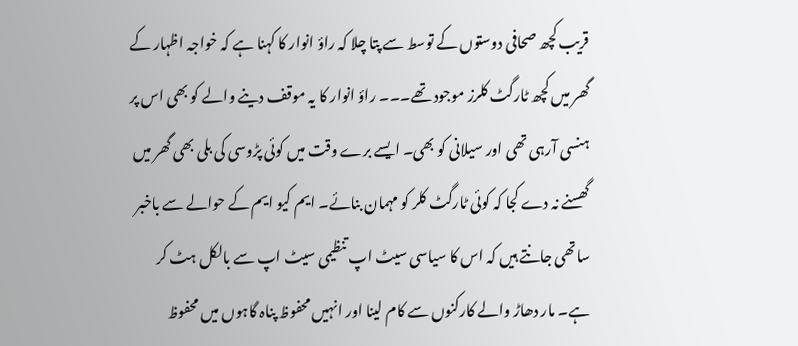قریب کچھ صحافی دوستوں کے توسط سے پتا چلا کہ راؤ انوار کا کہنا ہے کہ خواجہ اظہار کے گھر میں کچھ ٹارگٹ کلرز موجود تھے۔۔۔ راؤ انوار کا یہ موقف دینے والے کو بھی اس پر ہنسی آرہی تھی اور سیلانی کو بھی۔ ایسے برے وقت میں کوئی پڑوسی کی بلی بھی گھر میں گھسنے نہ دے کجا کہ کوئی ٹارگٹ کلر کو مہمان بنائے۔ ایم کیو ایم کے حوالے سے باخبر ساتھی جانتے ہیں کہ اس کا سیاسی سیٹ اپ تنظیمی سیٹ اپ سے بالکل ہٹ کر ہے۔ مار دھاڑ والے کارکنوں سے کام لینا اور انہیں محفوظ پناہ گاہوں میں محفوظ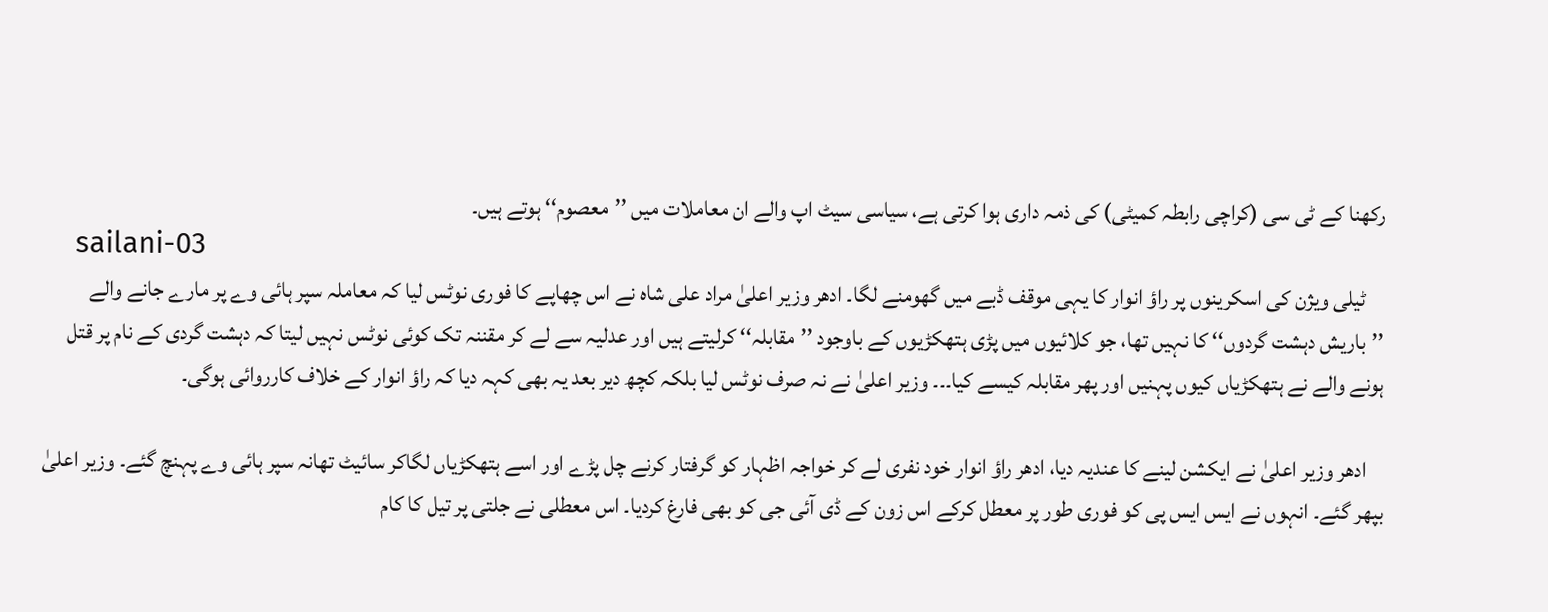رکھنا کے ٹی سی (کراچی رابطہ کمیٹی) کی ذمہ داری ہوا کرتی ہے، سیاسی سیٹ اپ والے ان معاملات میں ’’معصوم‘‘ ہوتے ہیں۔
    sailani-03
    ٹیلی ویژن کی اسکرینوں پر راؤ انوار کا یہی موقف ڈبے میں گھومنے لگا۔ ادھر وزیر اعلیٰ مراد علی شاہ نے اس چھاپے کا فوری نوٹس لیا کہ معاملہ سپر ہائی وے پر مارے جانے والے ’’باریش دہشت گردوں‘‘ کا نہیں تھا، جو کلائیوں میں پڑی ہتھکڑیوں کے باوجود ’’مقابلہ‘‘ کرلیتے ہیں اور عدلیہ سے لے کر مقننہ تک کوئی نوٹس نہیں لیتا کہ دہشت گردی کے نام پر قتل ہونے والے نے ہتھکڑیاں کیوں پہنیں اور پھر مقابلہ کیسے کیا۔۔۔ وزیر اعلیٰ نے نہ صرف نوٹس لیا بلکہ کچھ دیر بعد یہ بھی کہہ دیا کہ راؤ انوار کے خلاف کارروائی ہوگی۔

    ادھر وزیر اعلیٰ نے ایکشن لینے کا عندیہ دیا، ادھر راؤ انوار خود نفری لے کر خواجہ اظہار کو گرفتار کرنے چل پڑے اور اسے ہتھکڑیاں لگاکر سائیٹ تھانہ سپر ہائی وے پہنچ گئے۔ وزیر اعلیٰ بپھر گئے۔ انہوں نے ایس ایس پی کو فوری طور پر معطل کرکے اس زون کے ڈی آئی جی کو بھی فارغ کردیا۔ اس معطلی نے جلتی پر تیل کا کام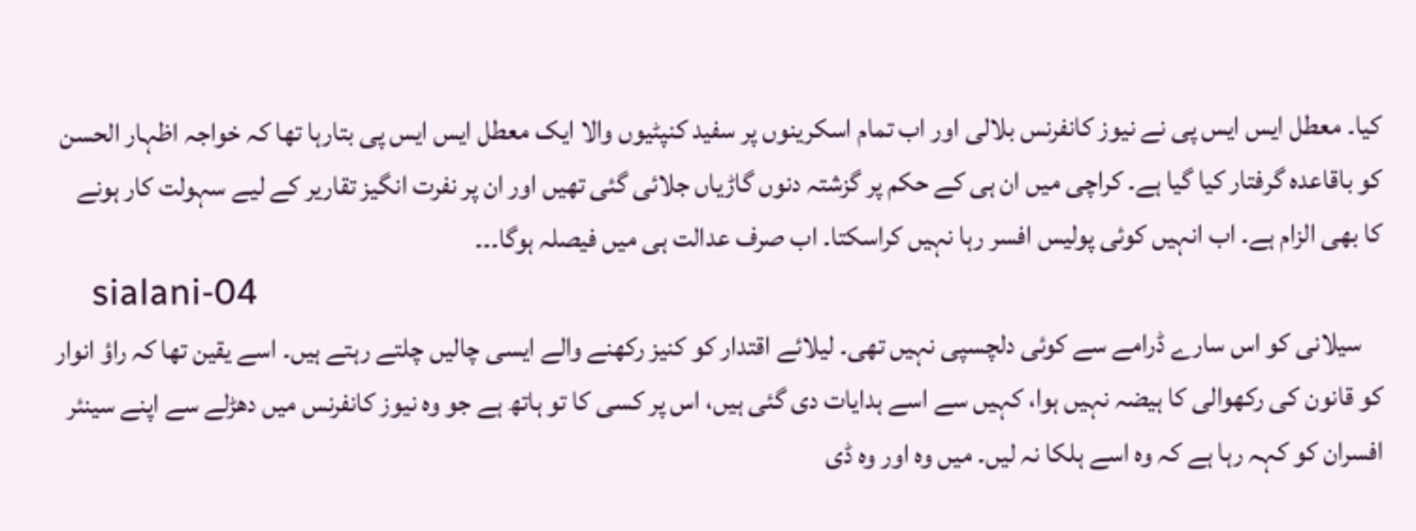کیا۔ معطل ایس ایس پی نے نیوز کانفرنس بلالی اور اب تمام اسکرینوں پر سفید کنپٹیوں والا ایک معطل ایس ایس پی بتارہا تھا کہ خواجہ اظہار الحسن کو باقاعدہ گرفتار کیا گیا ہے۔ کراچی میں ان ہی کے حکم پر گزشتہ دنوں گاڑیاں جلائی گئی تھیں اور ان پر نفرت انگیز تقاریر کے لیے سہولت کار ہونے کا بھی الزام ہے۔ اب انہیں کوئی پولیس افسر رہا نہیں کراسکتا۔ اب صرف عدالت ہی میں فیصلہ ہوگا۔۔۔
    sialani-04
    سیلانی کو اس سارے ڈرامے سے کوئی دلچسپی نہیں تھی۔ لیلائے اقتدار کو کنیز رکھنے والے ایسی چالیں چلتے رہتے ہیں۔ اسے یقین تھا کہ راؤ انوار کو قانون کی رکھوالی کا ہیضہ نہیں ہوا، کہیں سے اسے ہدایات دی گئی ہیں، اس پر کسی کا تو ہاتھ ہے جو وہ نیوز کانفرنس میں دھڑلے سے اپنے سینئر افسران کو کہہ رہا ہے کہ وہ اسے ہلکا نہ لیں۔ میں وہ اور وہ ڈی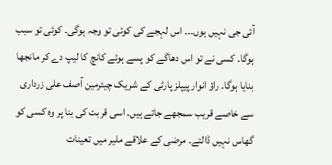آئی جی نہیں ہوں۔۔۔ اس لہجے کی کوئی تو وجہ ہوگی۔ کوئی تو سبب ہوگا۔ کسی نے تو اس دھاگے کو پسے ہوئے کانچ کا لیپ دے کر مانجھا بنایا ہوگا۔ راؤ انوار پیپلز پارٹی کے شریک چیئرمین آصف علی زرداری سے خاصے قریب سمجھے جاتے ہیں۔ اسی قربت کی بنا پر وہ کسی کو گھاس نہیں ڈالتے۔ مرضی کے علاقے ملیر میں تعینات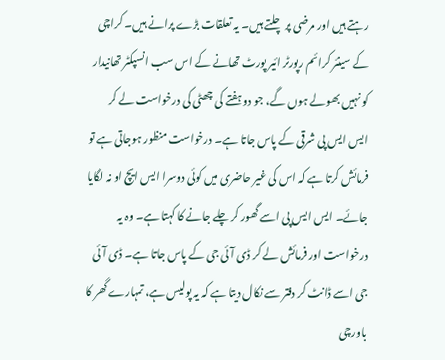رہتے ہیں اور مرضی پر چلتے ہیں۔ یہ تعلقات بڑے پرانے ہیں۔ کراچی کے سینئر کرائم رپورٹر ائیر پورٹ تھانے کے اس سب انسپکٹر تھانیدار کو نہیں بھولے ہوں گے، جو دو ہفتے کی چھٹی کی درخواست لے کر ایس ایس پی شرقی کے پاس جاتا ہے۔ درخواست منظور ہوجاتی ہے تو فرمائش کرتا ہے کہ اس کی غیر حاضری میں کوئی دوسرا ایس ایچ او نہ لگایا جائے۔ ایس ایس پی اسے گھور کر چلے جانے کا کہتا ہے۔ وہ یہ درخواست اور فرمائش لے کر ڈی آئی جی کے پاس جاتا ہے۔ ڈی آئی جی اسے ڈانٹ کر دفتر سے نکال دیتا ہے کہ یہ پولیس ہے، تمہارے گھر کا باورچی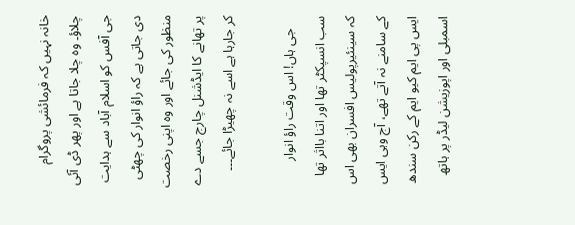خانہ نہیں کہ فرمائشی پروگرام چلاؤ۔ وہ چلا جاتا ہے اور پھر ڈی آئی جی آفس کو اسلام آباد سے ہدایت دی جاتی ہے کہ راؤ انوار کی چھٹی منظور کی جائے اور وہ اپنی رخصت پر تھانے کا ایڈشنل چارج جسے دے کر جارہا ہے اسے نہ چھیڑا جائے۔۔۔

    جی ہاں! اس وقت راؤ انوار سب انسپکٹر تھا اور اتنا بااثر تھا کہ سینئیرپولیس افسران بھی اس کے سامنے نہ آتے تھے، آج وہی ایس ایس پی ایم کیو ایم کے رکن سندھ اسمبلی اور اپوزیشن لیڈر پر ہاتھ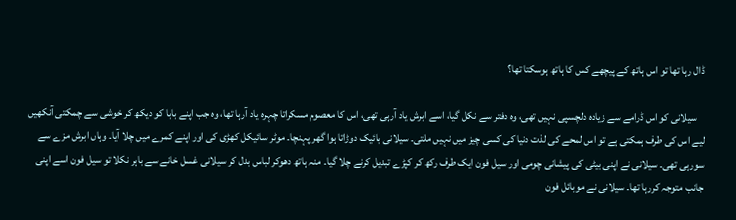ڈال رہا تھا تو اس ہاتھ کے پیچھے کس کا ہاتھ ہوسکتا تھا؟

    سیلانی کو اس ڈرامے سے زیادہ دلچسپی نہیں تھی، وہ دفتر سے نکل گیا، اسے ابرش یاد آرہی تھی، اس کا معصوم مسکراتا چہرہ یاد آرہا تھا، وہ جب اپنے بابا کو دیکھ کر خوشی سے چمکتی آنکھیں لیے اس کی طرف ہمکتی ہے تو اس لمحے کی لذت دنیا کی کسی چیز میں نہیں ملتی۔ سیلانی بائیک دوڑاتا ہوا گھر پہنچا۔ موٹر سائیکل کھڑی کی اور اپنے کمرے میں چلا آیا۔ وہاں ابرش مزے سے سورہی تھی۔ سیلانی نے اپنی بیٹی کی پیشانی چومی اور سیل فون ایک طرف رکھ کر کپڑے تبدیل کرنے چلا گیا۔ منہ ہاتھ دھوکر لباس بدل کر سیلانی غسل خانے سے باہر نکلا تو سیل فون اسے اپنی جانب متوجہ کررہا تھا۔ سیلانی نے موبائل فون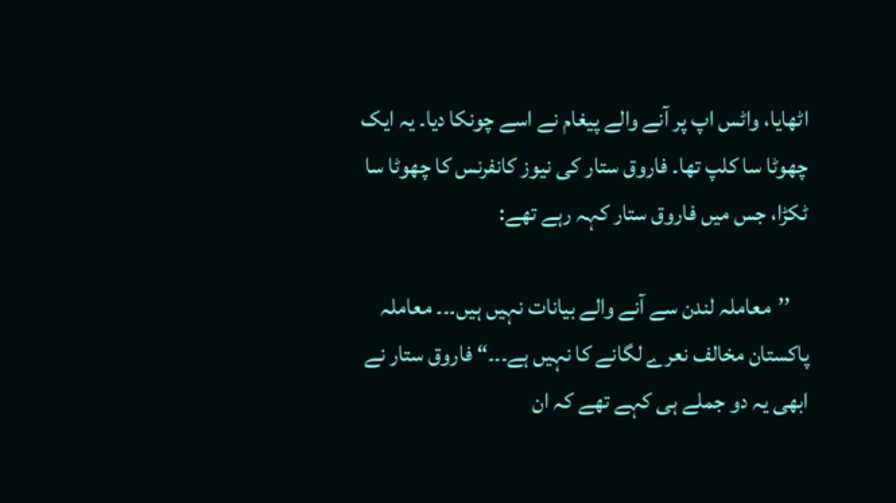اٹھایا، واٹس اپ پر آنے والے پیغام نے اسے چونکا دیا۔ یہ ایک چھوٹا سا کلپ تھا۔ فاروق ستار کی نیوز کانفرنس کا چھوٹا سا ٹکڑا، جس میں فاروق ستار کہہ رہے تھے:

    ’’معاملہ لندن سے آنے والے بیانات نہیں ہیں۔۔۔ معاملہ پاکستان مخالف نعرے لگانے کا نہیں ہے۔۔۔“ فاروق ستار نے ابھی یہ دو جملے ہی کہے تھے کہ ان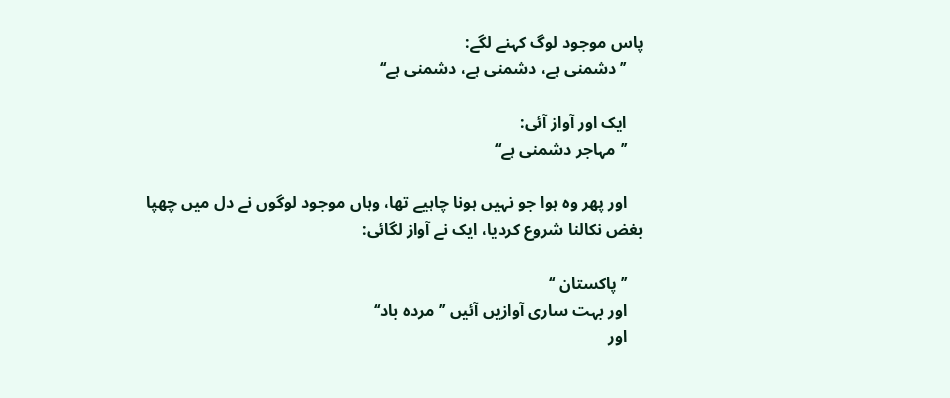پاس موجود لوگ کہنے لگے:
    ’’دشمنی ہے، دشمنی ہے، دشمنی ہے‘‘

    ایک اور آواز آئی:
    ’’مہاجر دشمنی ہے‘‘

    اور پھر وہ ہوا جو نہیں ہونا چاہیے تھا، وہاں موجود لوگوں نے دل میں چھپا بغض نکالنا شروع کردیا، ایک نے آواز لگائی:

    ’’پاکستان ‘‘
    اور بہت ساری آوازیں آئیں ’’مردہ باد‘‘
    اور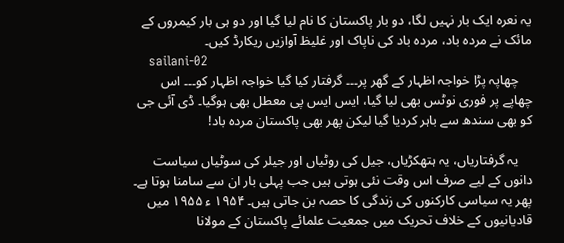یہ نعرہ ایک بار نہیں لگا، دو بار پاکستان کا نام لیا گیا اور دو ہی بار کیمروں کے مائک نے مردہ باد، مردہ باد کی ناپاک اور غلیظ آوازیں ریکارڈ کیں۔
    sailani-02
    چھاپہ پڑا خواجہ اظہار کے گھر پر۔۔۔ گرفتار کیا گیا خواجہ اظہار کو۔۔۔ اس چھاپے پر فوری نوٹس بھی لیا گیا، ایس ایس پی معطل بھی ہوگیا۔ ڈی آئی جی کو بھی سندھ سے باہر کردیا گیا لیکن پھر بھی پاکستان مردہ باد!

    یہ گرفتاریاں، یہ ہتھکڑیاں، جیل کی روٹیاں اور جیلر کی سوٹیاں سیاست دانوں کے لیے صرف اس وقت نئی ہوتی ہیں جب پہلی بار ان سے سامنا ہوتا ہے۔ پھر یہ سیاسی کارکنوں کی زندگی کا حصہ بن جاتی ہیں۔ ۱۹۵۴ ء ۱۹۵۵ میں قادیانیوں کے خلاف تحریک میں جمعیت علمائے پاکستان کے مولانا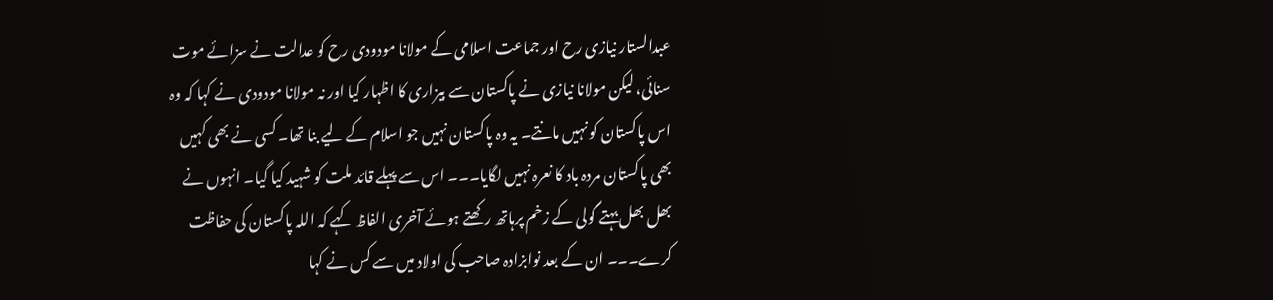عبدالستار نیازی رح اور جماعت اسلامی کے مولانا مودودی رح کو عدالت نے سزائے موت سنائی، لیکن مولانا نیازی نے پاکستان سے بیزاری کا اظہار کیا اور نہ مولانا مودودی نے کہا کہ وہ اس پاکستان کو نہیں مانتے۔ یہ وہ پاکستان نہیں جو اسلام کے لیے بنا تھا۔ کسی نے بھی کہیں بھی پاکستان مردہ باد کا نعرہ نہیں لگایا۔۔۔ اس سے پہلے قائد ملت کو شہید کیا گیا۔ انہوں نے بھل بھل بہتے گولی کے زخم پرہاتھ رکھتے ہوئے آخری الفاظ کہے کہ اللہ پاکستان کی حفاظت کرے۔۔۔ ان کے بعد نوابزادہ صاحب کی اولاد میں سے کس نے کہا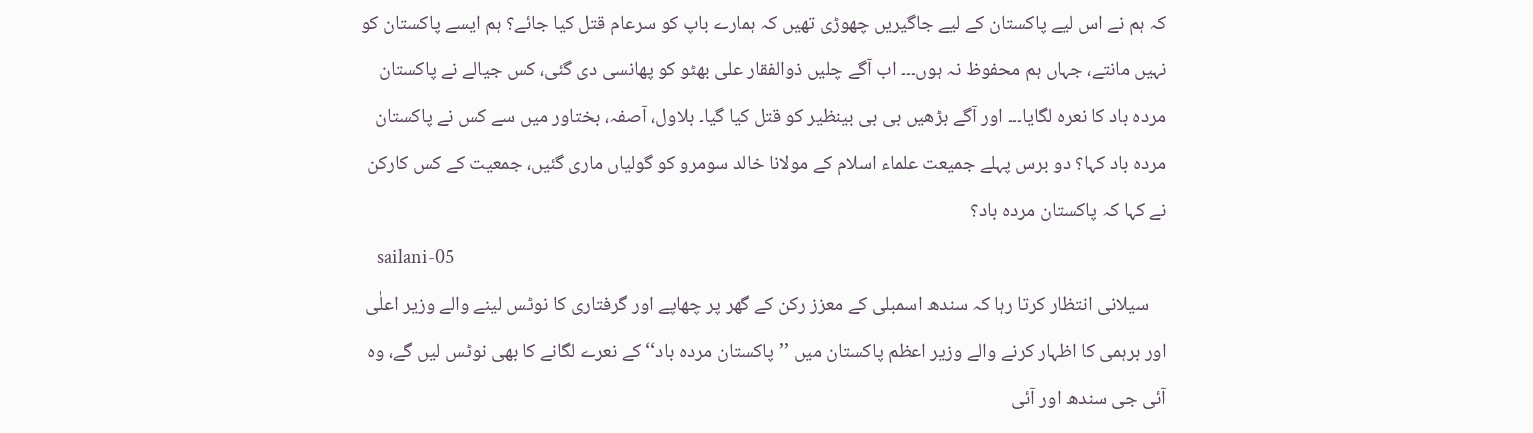کہ ہم نے اس لیے پاکستان کے لیے جاگیریں چھوڑی تھیں کہ ہمارے باپ کو سرعام قتل کیا جائے؟ ہم ایسے پاکستان کو نہیں مانتے، جہاں ہم محفوظ نہ ہوں۔۔۔ اب آگے چلیں ذوالفقار علی بھٹو کو پھانسی دی گئی، کس جیالے نے پاکستان مردہ باد کا نعرہ لگایا۔۔۔ اور آگے بڑھیں بی بی بینظیر کو قتل کیا گیا۔ بلاول، آصفہ، بختاور میں سے کس نے پاکستان مردہ باد کہا؟ دو برس پہلے جمیعت علماء اسلام کے مولانا خالد سومرو کو گولیاں ماری گئیں، جمعیت کے کس کارکن نے کہا کہ پاکستان مردہ باد؟
    sailani-05
    سیلانی انتظار کرتا رہا کہ سندھ اسمبلی کے معزز رکن کے گھر پر چھاپے اور گرفتاری کا نوٹس لینے والے وزیر اعلٰی اور برہمی کا اظہار کرنے والے وزیر اعظم پاکستان میں ’’پاکستان مردہ باد‘‘ کے نعرے لگانے کا بھی نوٹس لیں گے، وہ آئی جی سندھ اور آئی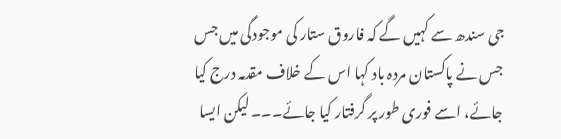جی سندھ سے کہیں گے کہ فاروق ستار کی موجودگی میں جس جس نے پاکستان مردہ باد کہا اس کے خلاف مقدمہ درج کیا جائے، اسے فوری طور پر گرفتار کیا جائے۔۔۔ لیکن ایسا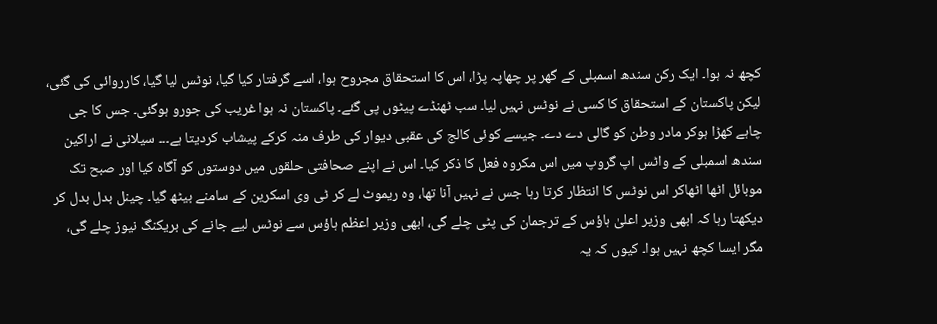کچھ نہ ہوا۔ ایک رکن سندھ اسمبلی کے گھر پر چھاپہ پڑا، اس کا استحقاق مجروح ہوا، اسے گرفتار کیا گیا، نوٹس لیا گیا، کارروائی کی گئی، لیکن پاکستان کے استحقاق کا کسی نے نوٹس نہیں لیا۔ سب ٹھنڈے پیٹوں پی گئے۔ پاکستان نہ ہوا غریب کی جورو ہوگئی۔ جس کا جی چاہے کھڑا ہوکر مادر وطن کو گالی دے دے۔ جیسے کوئی کالج کی عقبی دیوار کی طرف منہ کرکے پیشاب کردیتا ہے۔۔۔ سیلانی نے اراکین سندھ اسمبلی کے واٹس اپ گروپ میں اس مکروہ فعل کا ذکر کیا۔ اس نے اپنے صحافتی حلقوں میں دوستوں کو آگاہ کیا اور صبح تک موبائل اٹھا اٹھاکر اس نوٹس کا انتظار کرتا رہا جس نے نہیں آنا تھا، وہ ریموٹ لے کر ٹی وی اسکرین کے سامنے بیٹھ گیا۔ چینل بدل بدل کر دیکھتا رہا کہ ابھی وزیر اعلیٰ ہاؤس کے ترجمان کی پٹی چلے گی، ابھی وزیر اعظم ہاؤس سے نوٹس لیے جانے کی بریکنگ نیوز چلے گی، مگر ایسا کچھ نہیں ہوا۔ کیوں کہ یہ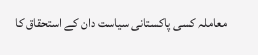معاملہ کسی پاکستانی سیاست دان کے استحقاق کا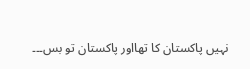نہیں پاکستان کا تھااور پاکستان تو بس۔۔۔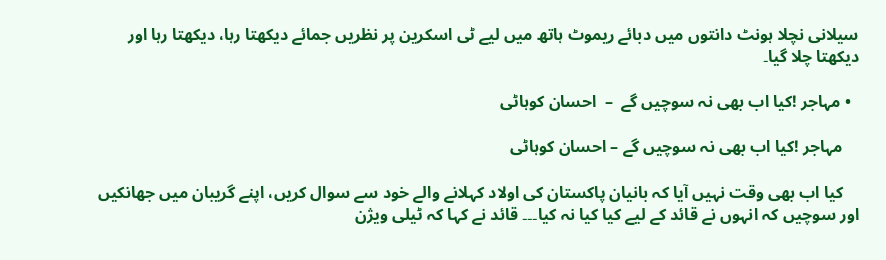سیلانی نچلا ہونٹ دانتوں میں دبائے ریموٹ ہاتھ میں لیے ٹی اسکرین پر نظریں جمائے دیکھتا رہا، دیکھتا رہا اور دیکھتا چلا گیا۔

  • مہاجر !کیا اب بھی نہ سوچیں گے  –  احسان کوہاٹی

    مہاجر !کیا اب بھی نہ سوچیں گے – احسان کوہاٹی

    کیا اب بھی وقت نہیں آیا کہ بانیان پاکستان کی اولاد کہلانے والے خود سے سوال کریں، اپنے گریبان میں جھانکیں اور سوچیں کہ انہوں نے قائد کے لیے کیا کیا نہ کیا۔۔۔ قائد نے کہا کہ ٹیلی ویژن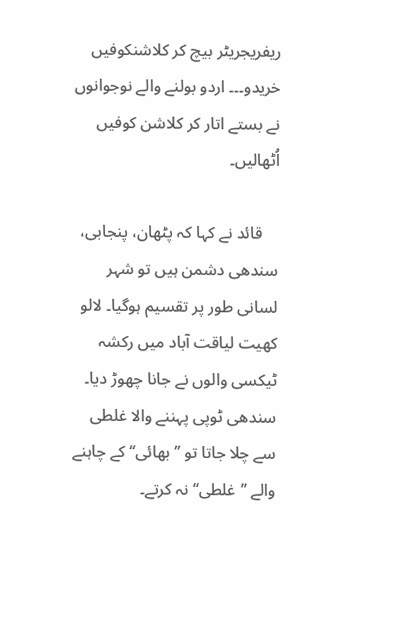ریفریجریٹر بیچ کر کلاشنکوفیں خریدو۔۔۔ اردو بولنے والے نوجوانوں نے بستے اتار کر کلاشن کوفیں اُٹھالیں۔

    قائد نے کہا کہ پٹھان، پنجابی، سندھی دشمن ہیں تو شہر لسانی طور پر تقسیم ہوگیا۔ لالو کھیت لیاقت آباد میں رکشہ ٹیکسی والوں نے جانا چھوڑ دیا۔ سندھی ٹوپی پہننے والا غلطی سے چلا جاتا تو ’’بھائی‘‘ کے چاہنے والے ’’غلطی‘‘ نہ کرتے۔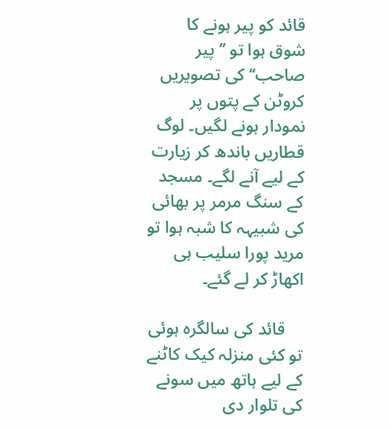قائد کو پیر ہونے کا شوق ہوا تو ’’پیر صاحب‘‘ کی تصویریں کروٹن کے پتوں پر نمودار ہونے لگیں۔ لوگ قطاریں باندھ کر زیارت کے لیے آنے لگے۔ مسجد کے سنگ مرمر پر بھائی کی شبیہہ کا شبہ ہوا تو مرید پورا سلیب ہی اکھاڑ کر لے گئے۔

    قائد کی سالگرہ ہوئی تو کئی منزلہ کیک کاٹنے کے لیے ہاتھ میں سونے کی تلوار دی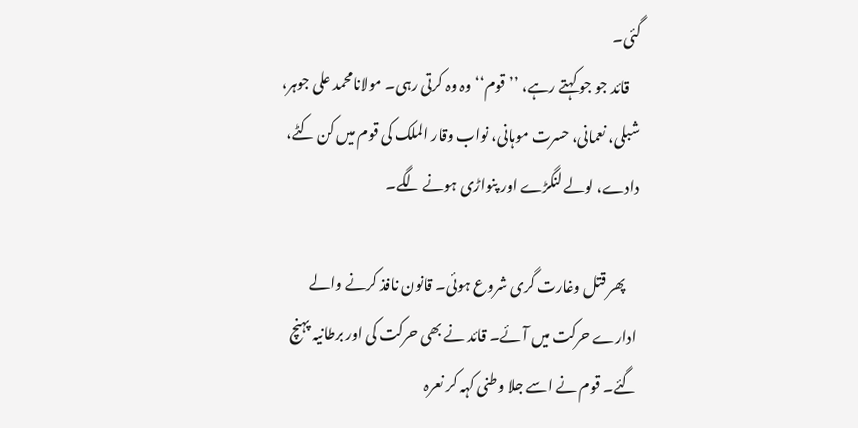گئی۔
    قائد جو جو کہتے رہے، ’’قوم‘‘ وہ وہ کرتی رہی۔ مولانامحمد علی جوہر، شبلی، نعمانی، حسرت موہانی، نواب وقار الملک کی قوم میں کن کٹے، دادے، لولے لنگڑے اور پنواڑی ہونے لگے۔

    پھر قتل وغارت گری شروع ہوئی۔ قانون نافذ کرنے والے ادارے حرکت میں آئے۔ قائد نے بھی حرکت کی اور برطانیہ پہنچ گئے۔ قوم نے اسے جلا وطنی کہہ کر نعرہ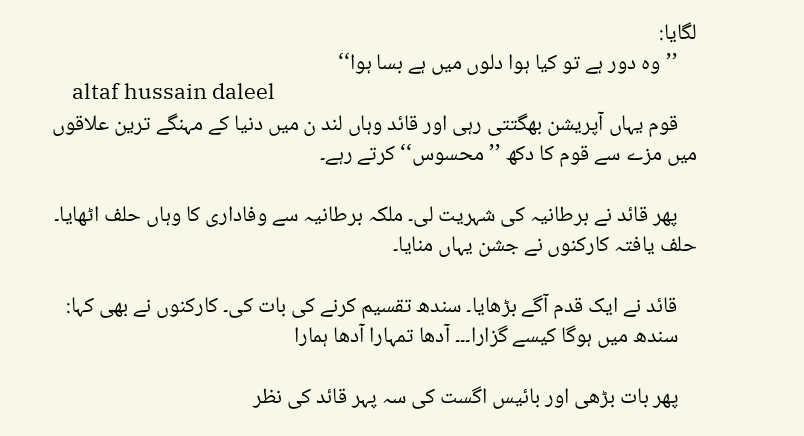لگایا:
    ’’وہ دور ہے تو کیا ہوا دلوں میں ہے بسا ہوا‘‘
    altaf hussain daleel
    قوم یہاں آپریشن بھگتتی رہی اور قائد وہاں لند ن میں دنیا کے مہنگے ترین علاقوں میں مزے سے قوم کا دکھ ’’محسوس‘‘ کرتے رہے۔

    پھر قائد نے برطانیہ کی شہریت لی۔ ملکہ برطانیہ سے وفاداری کا وہاں حلف اٹھایا۔ حلف یافتہ کارکنوں نے جشن یہاں منایا۔

    قائد نے ایک قدم آگے بڑھایا۔ سندھ تقسیم کرنے کی بات کی۔ کارکنوں نے بھی کہا:
    سندھ میں ہوگا کیسے گزارا۔۔۔ آدھا تمہارا آدھا ہمارا

    پھر بات بڑھی اور بائیس اگست کی سہ پہر قائد کی نظر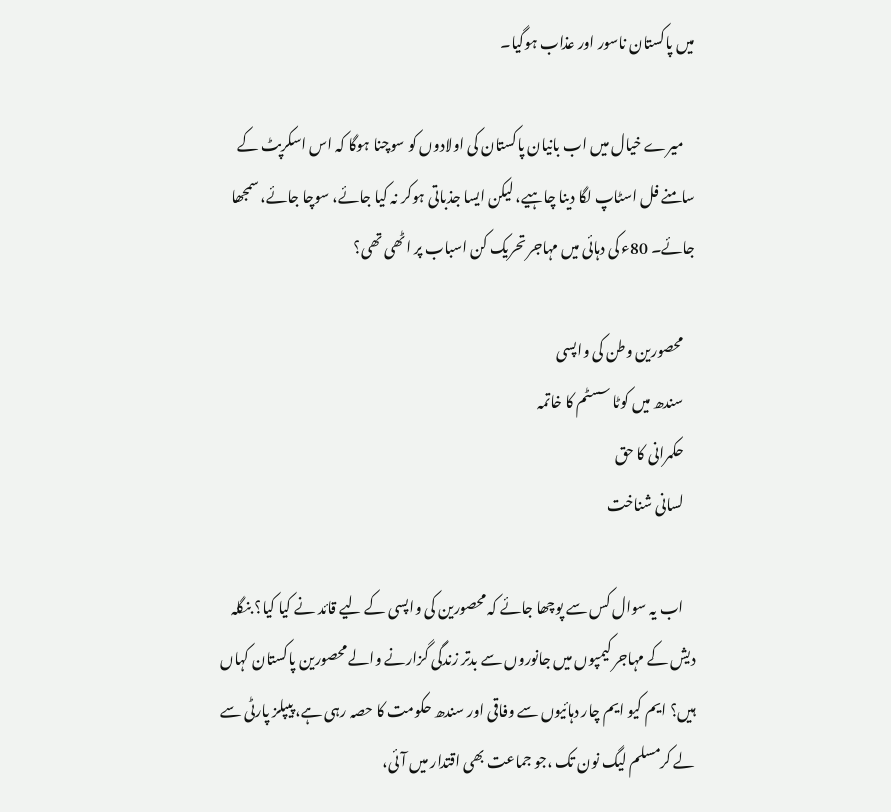میں پاکستان ناسور اور عذاب ہوگیا۔

    میرے خیال میں اب بانیان پاکستان کی اولادوں کو سوچنا ہوگا کہ اس اسکرپٹ کے سامنے فل اسٹاپ لگا دینا چاہیے، لیکن ایسا جذباتی ہوکر نہ کیا جائے، سوچا جائے، سمجھا جائے۔ 80ء کی دہائی میں مہاجر تحریک کن اسباب پر اٹھی تھی؟

    محصورین وطن کی واپسی
    سندھ میں کوٹا سسٹم کا خاتمہ
    حکمرانی کا حق
    لسانی شناخت

    اب یہ سوال کس سے پوچھا جائے کہ محصورین کی واپسی کے لیے قائد نے کیا کیا؟ بنگلہ دیش کے مہاجر کیمپوں میں جانوروں سے بدتر زندگی گزارنے والے محصورین پاکستان کہاں ہیں؟ ایم کیو ایم چار دہائیوں سے وفاقی اور سندھ حکومت کا حصہ رہی ہے، پیپلز پارٹی سے لے کرمسلم لیگ نون تک ،جو جماعت بھی اقتدار میں آئی،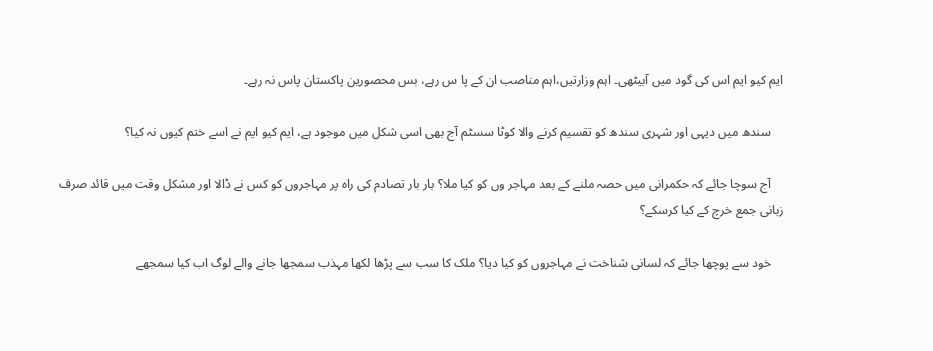ایم کیو ایم اس کی گود میں آبیٹھی۔ اہم وزارتیں،اہم مناصب ان کے پا س رہے، بس محصورین پاکستان پاس نہ رہے۔

    سندھ میں دیہی اور شہری سندھ کو تقسیم کرنے والا کوٹا سسٹم آج بھی اسی شکل میں موجود ہے، ایم کیو ایم نے اسے ختم کیوں نہ کیا؟

    آج سوچا جائے کہ حکمرانی میں حصہ ملنے کے بعد مہاجر وں کو کیا ملا؟ بار بار تصادم کی راہ پر مہاجروں کو کس نے ڈالا اور مشکل وقت میں قائد صرف زبانی جمع خرچ کے کیا کرسکے؟

    خود سے پوچھا جائے کہ لسانی شناخت نے مہاجروں کو کیا دیا؟ ملک کا سب سے پڑھا لکھا مہذب سمجھا جانے والے لوگ اب کیا سمجھے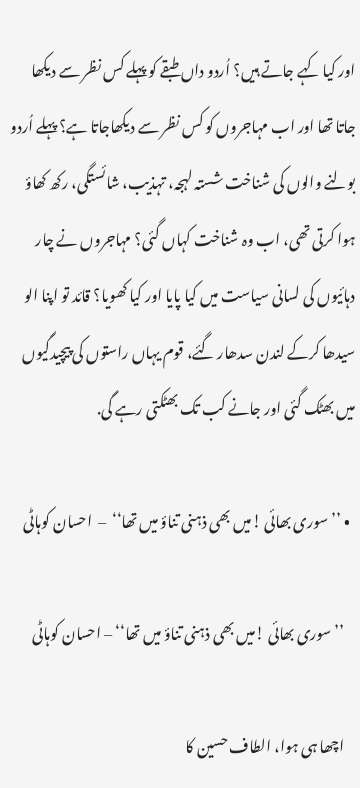اور کیا کہے جاتے ہیں؟ اُردو داں طبقے کو پہلے کس نظر سے دیکھا جاتا تھا اور اب مہاجروں کو کس نظر سے دیکھاجاتا ہے؟ پہلے اُردو بولنے والوں کی شناخت شستہ لہجہ، تہذیب، شائستگی، رکھ کھاؤ ہوا کرتی تھی، اب وہ شناخت کہاں گئی؟ مہاجروں نے چار دہائیوں کی لسانی سیاست میں کیا پایا اور کیا کھویا؟ قائد تو اپنا الو سیدھا کرکے لندن سدھار گئے، قوم یہاں راستوں کی پیچیدگیوں میں بھٹک گئی اور جانے کب تک بھٹکتی رہے گی.

  • ’’سوری بھائی !میں بھی ذہنی تناؤ میں تھا‘‘  –  احسان کوہاٹی

    ’’سوری بھائی !میں بھی ذہنی تناؤ میں تھا‘‘ – احسان کوہاٹی

    اچھا ہی ہوا، الطاف حسین کا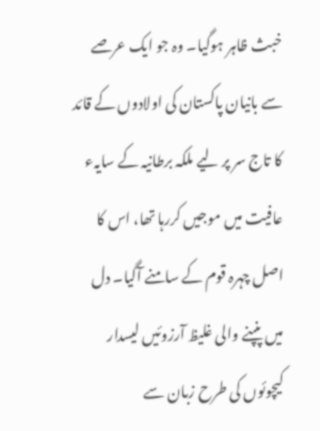خبث ظاہر ہوگیا۔ وہ جو ایک عرصے سے بانیان پاکستان کی اولادوں کے قائد کا تاج سر پر لیے ملکہ برطانیہ کے سایہء عافیت میں موجیں کررہا تھا، اس کا اصل چہرہ قوم کے سامنے آگیا۔ دل میں پنپنے والی غلیظ آرزوئیں لیسدار کیچوئوں کی طرح زبان سے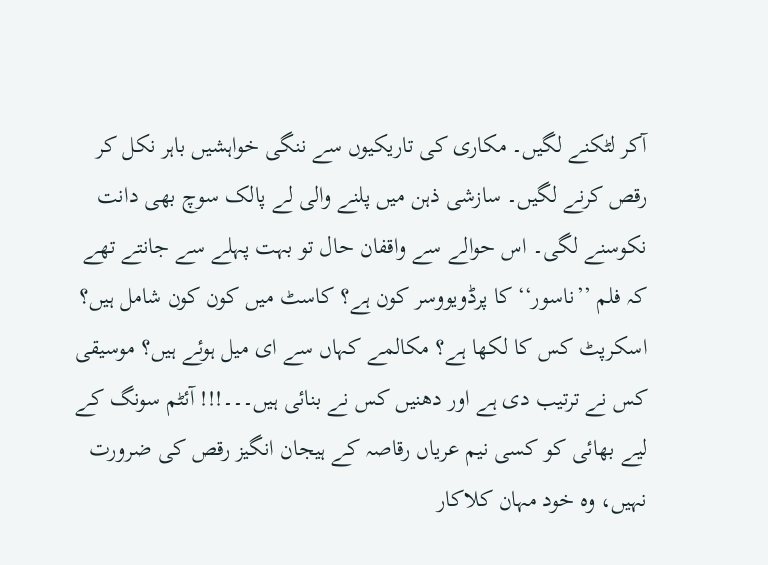آکر لٹکنے لگیں۔ مکاری کی تاریکیوں سے ننگی خواہشیں باہر نکل کر رقص کرنے لگیں۔ سازشی ذہن میں پلنے والی لے پالک سوچ بھی دانت نکوسنے لگی۔ اس حوالے سے واقفان حال تو بہت پہلے سے جانتے تھے کہ فلم ’’ناسور‘‘ کا پرڈویووسر کون ہے؟ کاسٹ میں کون کون شامل ہیں؟ اسکرپٹ کس کا لکھا ہے؟ مکالمے کہاں سے ای میل ہوئے ہیں؟ موسیقی کس نے ترتیب دی ہے اور دھنیں کس نے بنائی ہیں۔۔۔!!! آئٹم سونگ کے لیے بھائی کو کسی نیم عریاں رقاصہ کے ہیجان انگیز رقص کی ضرورت نہیں، وہ خود مہان کلاکار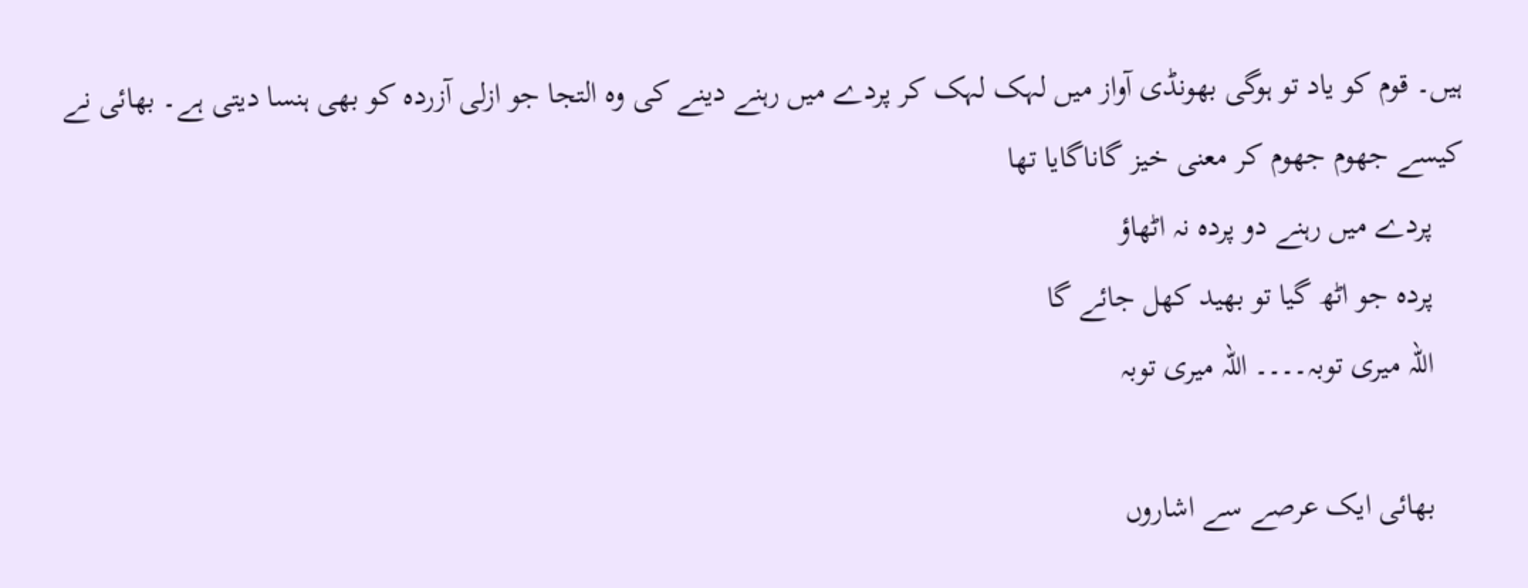ہیں۔ قوم کو یاد تو ہوگی بھونڈی آواز میں لہک لہک کر پردے میں رہنے دینے کی وہ التجا جو ازلی آزردہ کو بھی ہنسا دیتی ہے۔ بھائی نے کیسے جھوم جھوم کر معنی خیز گاناگایا تھا
    پردے میں رہنے دو پردہ نہ اٹھاؤ
    پردہ جو اٹھ گیا تو بھید کھل جائے گا
    اللہ میری توبہ۔۔۔۔ اللہ میری توبہ

    بھائی ایک عرصے سے اشاروں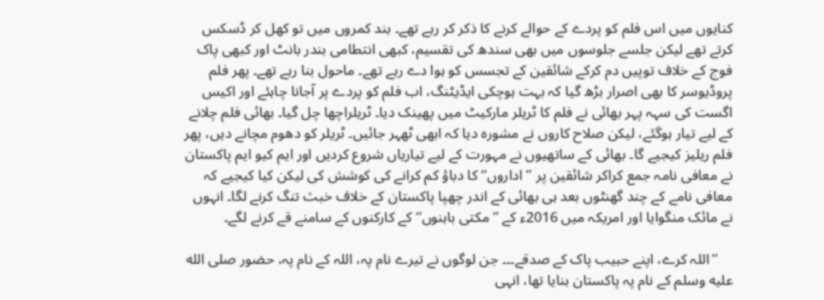کنایوں میں اس فلم کو پردے کے حوالے کرنے کا ذکر کر رہے تھے۔ بند کمروں میں تو کھل کر ڈسکس کرتے تھے لیکن جلسے جلوسوں میں بھی سندھ کی تقسیم، کبھی انتطامی بندر بانٹ اور کبھی پاک فوج کے خلاف توپیں دم کرکے شائقین کے تجسس کو ہوا دے رہے تھے۔ ماحول بنا رہے تھے۔ پھر فلم پروڈیوسر کا بھی اصرار بڑھ گیا کہ بہت ہوچکی ایڈیٹنگ، اب فلم کو پردے پر آجانا چاہئے اور اکیس اگست کی سہہ پہر بھائی نے فلم کا ٹریلر مارکیٹ میں پھینک دیا۔ ٹریلراچھا چل گیا۔ بھائی فلم چلانے کے لیے تیار ہوگئے، لیکن صلاح کاروں نے مشورہ دیا کہ ابھی ٹھہر جائیں۔ ٹریلر کو دھوم مچانے دیں، پھر فلم ریلیز کیجیے گا۔ بھائی کے ساتھیوں نے مہورت کے لیے تیاریاں شروع کردیں اور ایم کیو ایم پاکستان نے معافی نامہ جمع کراکر شائقین پر ’’اداروں‘‘ کا دباؤ کم کرانے کی کوشش کی لیکن کیا کیجیے کہ معافی نامے کے چند گھنٹوں بعد ہی بھائی کے اندر چھپا پاکستان کے خلاف خبث تنگ کرنے لگا۔ انہوں نے مائک منگوایا اور امریکہ میں 2016ء کے ’’مکتی باہنوں‘‘ کے کارکنوں کے سامنے قے کرنے لگے۔

    ’’اللہ کرے، اپنے حبیب پاک کے صدقے۔۔۔ جن لوگوں نے تیرے نام پہ، اللہ کے نام پہ، حضور صلى الله عليه وسلم کے نام پہ پاکستان بنایا تھا، انہی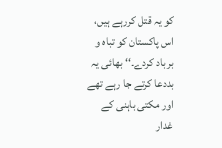کو یہ قتل کررہے ہیں، اس پاکستان کو تباہ و برباد کردے۔‘‘ بھائی یہ بددعا کرتے جا رہے تھے اور مکتی باہنی کے غدار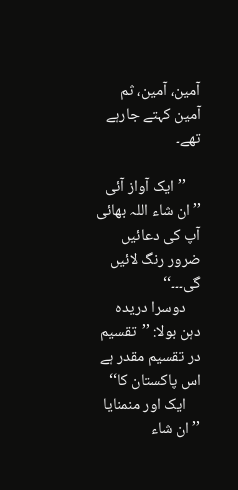آمین، آمین، ثم آمین کہتے جارہے تھے۔

    ’’ایک آواز آئی ’’ان شاء اللہ بھائی آپ کی دعائیں ضرور رنگ لائیں گی۔۔۔‘‘
    دوسرا دریدہ دہن بولا: ’’تقسیم در تقسیم مقدر ہے اس پاکستان کا‘‘
    ایک اور منمنایا ’’ان شاء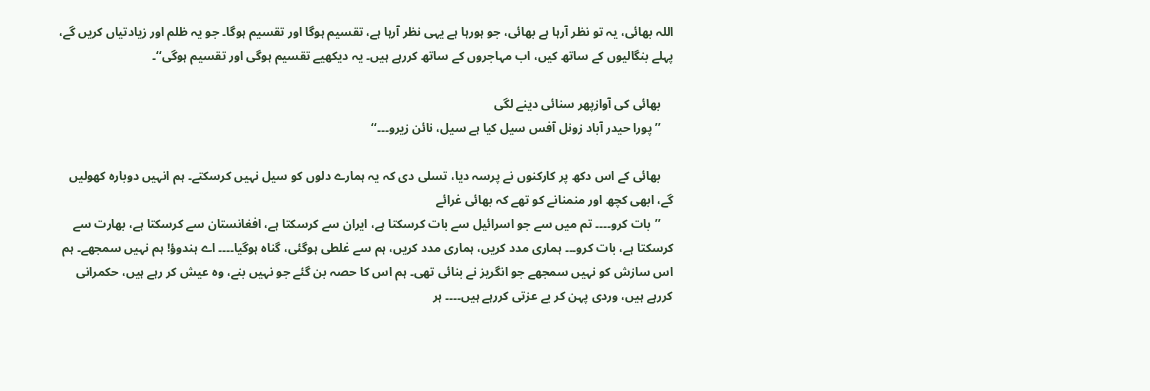اللہ بھائی، یہ تو نظر آرہا ہے بھائی، جو ہورہا ہے یہی نظر آرہا ہے، تقسیم ہوگا اور تقسیم ہوگا۔ جو یہ ظلم اور زیادتیاں کریں گے، پہلے بنگالیوں کے ساتھ کیں، اب مہاجروں کے ساتھ کررہے ہیں۔ یہ دیکھیے تقسیم ہوگی اور تقسیم ہوگی‘‘۔

    بھائی کی آوازپھر سنائی دینے لگی
    ’’پورا حیدر آباد زونل آفس سیل کیا ہے سیل، نائن زیرو۔۔۔‘‘

    بھائی کے اس دکھ پر کارکنوں نے پرسہ دیا، تسلی دی کہ یہ ہمارے دلوں کو سیل نہیں کرسکتے۔ ہم انہیں دوبارہ کھولیں گے، ابھی کچھ اور منمنانے کو تھے کہ بھائی غرائے
    ’’بات کرو۔۔۔۔ تم میں سے جو اسرائیل سے بات کرسکتا ہے، ایران سے کرسکتا ہے، افغانستان سے کرسکتا ہے، بھارت سے کرسکتا ہے، بات کرو۔۔۔ ہماری مدد کریں، ہماری مدد کریں، ہم سے غلطی ہوگئی، گناہ ہوگیا۔۔۔۔ اے ہندوؤ! ہم نہیں سمجھے۔ ہم اس سازش کو نہیں سمجھے جو انگریز نے بنائی تھی۔ ہم اس کا حصہ بن گئے جو نہیں بنے، وہ عیش کر رہے ہیں، حکمرانی کررہے ہیں، وردی پہن کر بے عزتی کررہے ہیں۔۔۔۔ ہر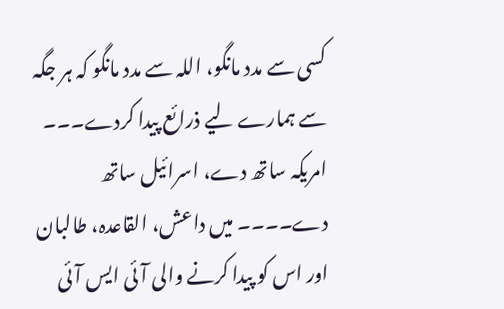کسی سے مدد مانگو، اللہ سے مدد مانگو کہ ہر جگہ سے ہمارے لیے ذرائع پیدا کردے۔۔۔ امریکہ ساتھ دے، اسرائیل ساتھ دے۔۔۔۔ میں داعش، القاعدہ، طالبان اور اس کو پیدا کرنے والی آئی ایس آئی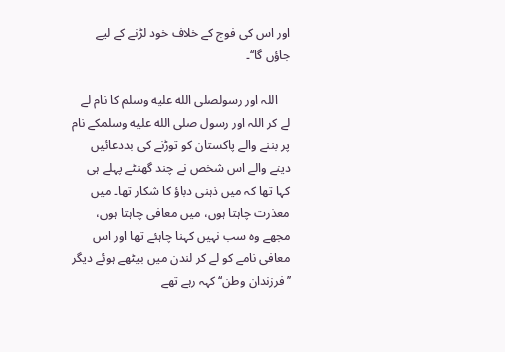اور اس کی فوج کے خلاف خود لڑنے کے لیے جاؤں گا‘‘۔

    اللہ اور رسولصلى الله عليه وسلم کا نام لے لے کر اللہ اور رسول صلى الله عليه وسلمکے نام پر بننے والے پاکستان کو توڑنے کی بددعائیں دینے والے اس شخص نے چند گھنٹے پہلے ہی کہا تھا کہ میں ذہنی دباؤ کا شکار تھا۔ میں معذرت چاہتا ہوں، میں معافی چاہتا ہوں، مجھے وہ سب نہیں کہنا چاہئے تھا اور اس معافی نامے کو لے کر لندن میں بیٹھے ہوئے دیگر ’’فرزندان وطن‘‘ کہہ رہے تھے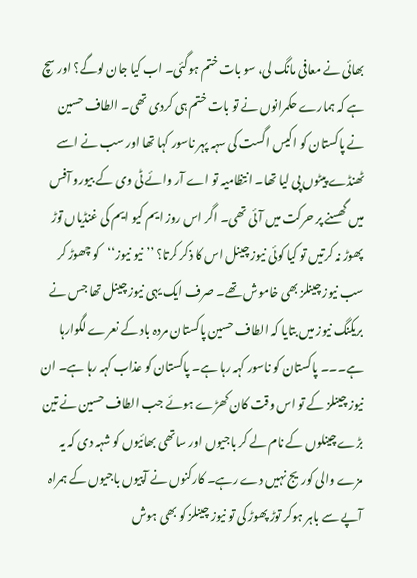بھائی نے معافی مانگ لی، سو بات ختم ہوگئی۔ اب کیا جان لوگے؟ اور سچ ہے کہ ہمارے حکمرانوں نے تو بات ختم ہی کردی تھی۔ الطاف حسین نے پاکستان کو اکیس اگست کی سہہ پہر ناسور کہا تھا اور سب نے اسے ٹھنڈے پیٹوں پی لیا تھا۔ انتظامیہ تو اے آر وائے ٹی وی کے بیورو آفس میں گھسنے پر حرکت میں آئی تھی۔ اگر اس روز ایم کیو ایم کی غنڈیاں توڑ پھوڑ نہ کرتیں تو کیا کوئی نیوز چینل اس کا ذکر کرتا؟ ’’نیو نیوز‘‘کو چھوڑ کر سب نیوز چینلز بھی خاموش تھے۔ صرف ایک یہی نیوز چینل تھا جس نے بریکنگ نیوز میں بتایا کہ الطاف حسین پاکستان مردہ باد کے نعرے لگوارہا ہے۔۔۔ پاکستان کو ناسور کہہ رہا ہے۔ پاکستان کو عذاب کہہ رہا ہے۔ ان نیوز چینلز کے تو اس وقت کان کھڑے ہوئے جب الطاف حسین نے تین بڑے چینلوں کے نام لے کر باجیوں اور ساتھی بھائیوں کو شہہ دی کہ یہ مزے والی کوریج نہیں دے رہے۔ کارکنوں نے آپیوں باجیوں کے ہمراہ آپے سے باہر ہوکر توڑ پھوڑ کی تو نیوز چینلز کو بھی ہوش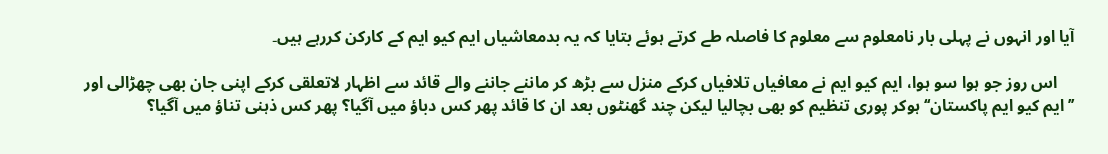آیا اور انہوں نے پہلی بار نامعلوم سے معلوم کا فاصلہ طے کرتے ہوئے بتایا کہ یہ بدمعاشیاں ایم کیو ایم کے کارکن کررہے ہیں۔

    اس روز جو ہوا سو ہوا، ایم کیو ایم نے معافیاں تلافیاں کرکے منزل سے بڑھ کر ماننے جاننے والے قائد سے اظہار لاتعلقی کرکے اپنی جان بھی چھڑالی اور ’’ایم کیو ایم پاکستان‘‘ ہوکر پوری تنظیم کو بھی بچالیا لیکن چند گھنٹوں بعد ان کا قائد پھر کس دباؤ میں آگیا؟ پھر کس ذہنی تناؤ میں آگیا؟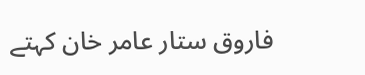فاروق ستار عامر خان کہتے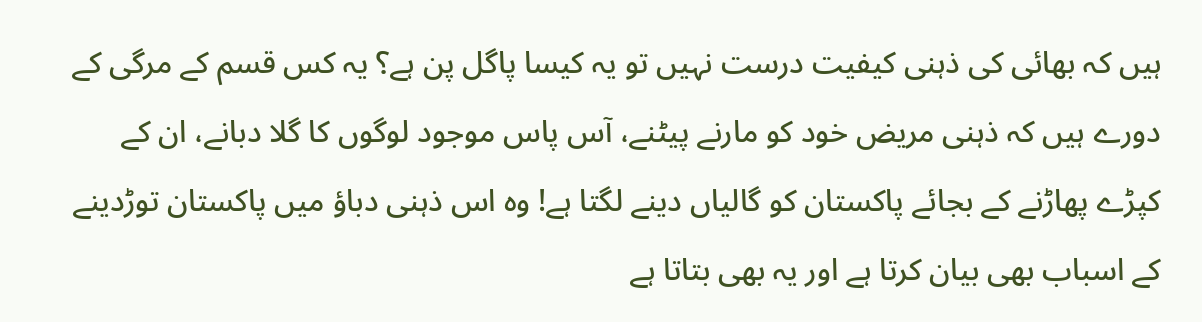ہیں کہ بھائی کی ذہنی کیفیت درست نہیں تو یہ کیسا پاگل پن ہے؟ یہ کس قسم کے مرگی کے دورے ہیں کہ ذہنی مریض خود کو مارنے پیٹنے، آس پاس موجود لوگوں کا گلا دبانے، ان کے کپڑے پھاڑنے کے بجائے پاکستان کو گالیاں دینے لگتا ہے! وہ اس ذہنی دباؤ میں پاکستان توڑدینے کے اسباب بھی بیان کرتا ہے اور یہ بھی بتاتا ہے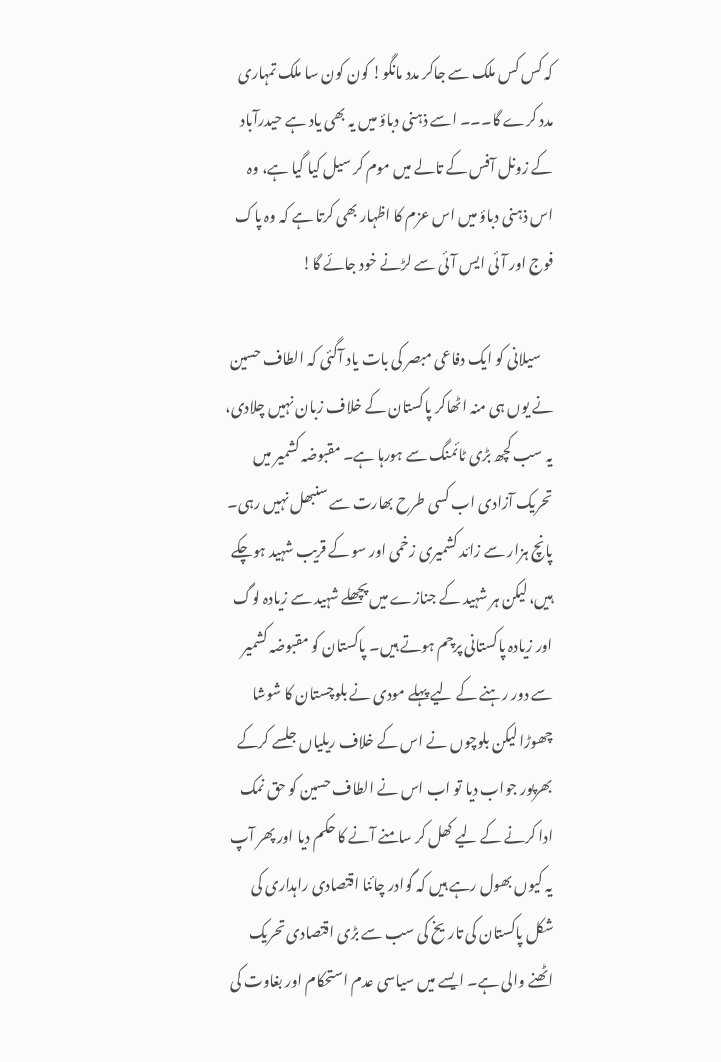کہ کس کس ملک سے جاکر مدد مانگو! کون کون سا ملک تمہاری مدد کرے گا۔۔۔ اسے ذہنی دباؤ میں یہ بھی یاد ہے حیدرآباد کے زونل آفس کے تالے میں موم کر سیل کیا گیا ہے، وہ اس ذہنی دباؤ میں اس عزم کا اظہار بھی کرتا ہے کہ وہ پاک فوج اور آئی ایس آئی سے لڑنے خود جائے گا!

    سیلانی کو ایک دفاعی مبصر کی بات یاد آگئی کہ الطاف حسین نے یوں ہی منہ اٹھاکر پاکستان کے خلاف زبان نہیں چلادی، یہ سب کچھ بڑی ٹائمنگ سے ہورہا ہے۔ مقبوضہ کشمیر میں تحریک آزادی اب کسی طرح بھارت سے سنبھل نہیں رہی۔ پانچ ہزار سے زائد کشمیری زخمی اور سو کے قریب شہید ہوچکے ہیں، لیکن ہر شہید کے جنازے میں پچھلے شہید سے زیادہ لوگ اور زیادہ پاکستانی پرچم ہوتے ہیں۔ پاکستان کو مقبوضہ کشمیر سے دور رہنے کے لیے پہلے مودی نے بلوچستان کا شوشا چھوڑا لیکن بلوچوں نے اس کے خلاف ریلیاں جلسے کرکے بھرپور جواب دیا تو اب اس نے الطاف حسین کو حق نمک ادا کرنے کے لیے کھل کر سامنے آنے کا حکم دیا اور پھر آپ یہ کیوں بھول رہے ہیں کہ گوادر چائنا اقتصادی راہداری کی شکل پاکستان کی تاریخ کی سب سے بڑی اقتصادی تحریک اٹھنے والی ہے۔ ایسے میں سیاسی عدم استحکام اور بغاوت کی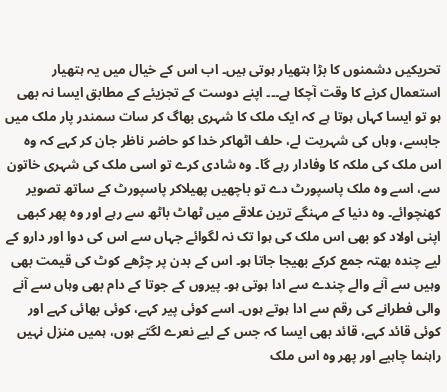تحریکیں دشمنوں کا بڑا ہتھیار ہوتی ہیں۔ اب اس کے خیال میں یہ ہتھیار استعمال کرنے کا وقت آچکا ہے۔۔۔ اپنے دوست کے تجزیئے کے مطابق ایسا نہ بھی ہو تو ایسا کہاں ہوتا ہے کہ ایک ملک کا شہری بھاگ کر سات سمندر پار ملک میں جابسے، وہاں کی شہریت لے، حلف اٹھاکر خدا کو حاضر ناظر جان کر کہے کہ وہ اس ملک کی ملکہ کا وفادار رہے گا۔ وہ شادی کرے تو اسی ملک کی شہری خاتون سے، اسے وہ ملک پاسپورٹ دے تو باچھیں پھیلاکر پاسپورٹ کے ساتھ تصویر کھنچوائے۔ وہ دنیا کے مہنگے ترین علاقے میں ٹھاٹ باٹھ سے رہے اور وہ پھر کبھی اپنی اولاد کو بھی اس ملک کی ہوا تک نہ لگوائے جہاں سے اس کی دوا اور دارو کے لیے چندہ بھتہ جمع کرکے بھیجا جاتا ہو۔ اس کے بدن پر چڑھے کوٹ کی قیمت بھی وہیں سے آنے والے چندے سے ادا ہوتی ہو۔ پیروں کے جوتا کے دام بھی وہاں سے آنے والی فطرانے کی رقم سے ادا ہوتے ہوں۔ اسے کوئی پیر کہے، کوئی بھائی کہے اور کوئی قائد کہے، قائد بھی ایسا کہ جس کے لیے نعرے لگتے ہوں، ہمیں منزل نہیں راہنما چاہیے اور پھر وہ اس ملک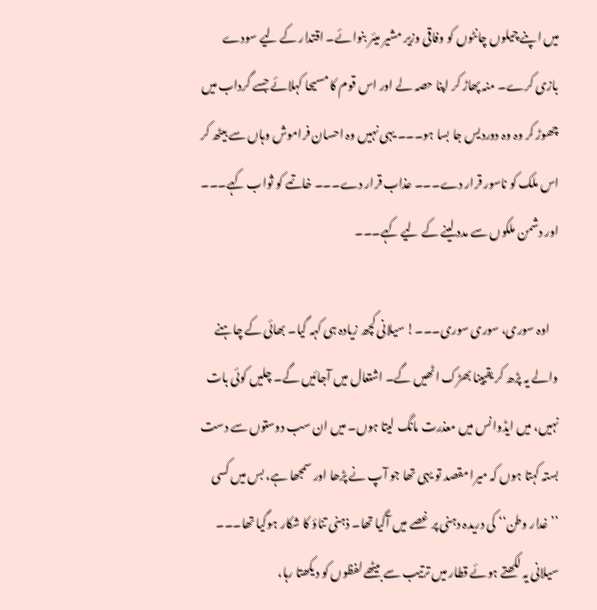میں اپنے چیلوں چانٹوں کو وفاقی وزیر مشیر میئر بنوائے۔ اقتدار کے لیے سودے بازی کرے۔ منہ پھاڑ کر اپنا حصہ لے اور اس قوم کا مسیحا کہلائے جسے گرداب میں چھوڑ کر وہ وہ دوردیس جا بسا ہو۔۔۔ یہی نہیں وہ احسان فراموش وہاں سے بیٹھ کر اس ملک کو ناسور قرار دے۔۔۔ عذاب قرار دے۔۔۔ خاتمے کو ثواب کہے۔۔۔ اور دشمن ملکوں سے مدد لینے کے لیے کہے۔۔۔

    اوہ سوری، سوری سوری۔۔۔! سیلانی کچھ زیادہ ہی کہہ گیا۔ بھائی کے چاہنے والے یہ پڑھ کر یقیینا بھڑک اٹھیں گے۔ اشتعال میں آجائیں گے۔ چلیں کوئی بات نہیں، میں ایڈوانس میں معذرت مانگ لیتا ہوں۔ میں ان سب دوستوں سے دست بستہ کہتا ہوں کہ میرا مقصد تو یہی تھا جو آپ نے پڑھا اور سمجھا ہے، بس میں کسی ’’غدار وطن‘‘ کی دریدہ دہنی پر غصے میں آگیا تھا۔ ذہنی تناؤ کا شکار ہوگیا تھا۔۔۔ سیلانی یہ لکھتے ہوئے قطار میں ترتیب سے بیٹھے لفظوں کو دیکھتا رہا،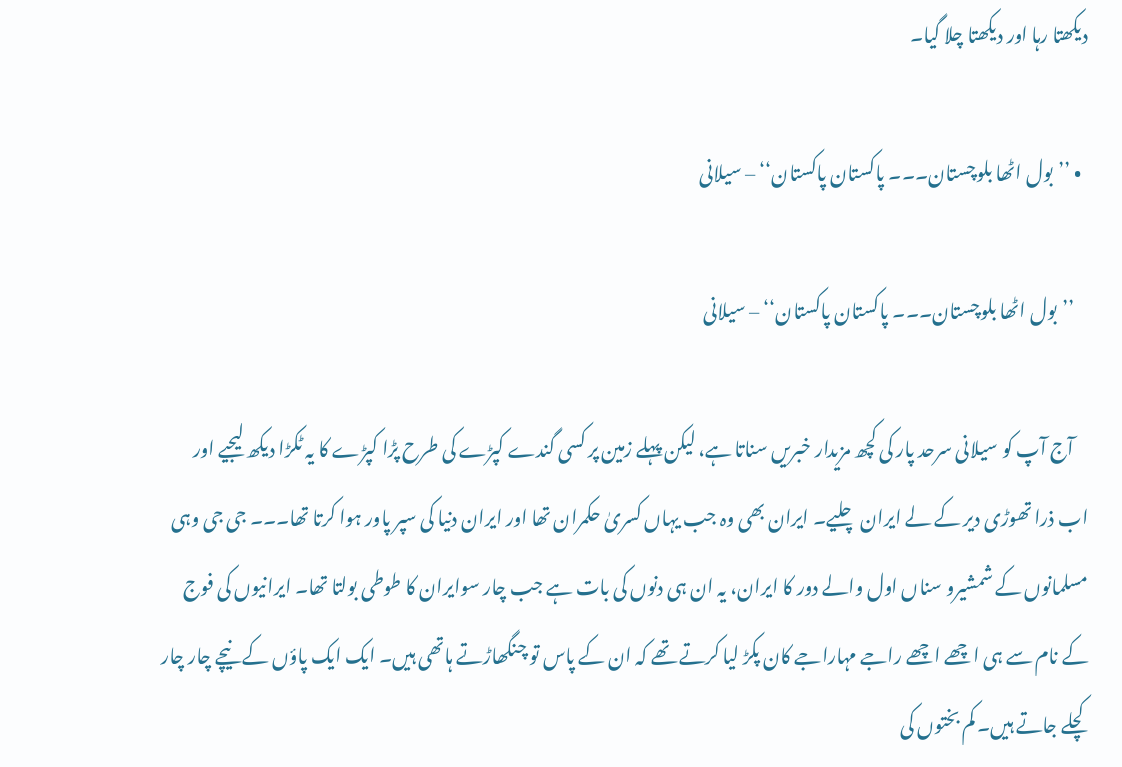دیکھتا رہا اور دیکھتا چلا گیا۔

  • ’’بول اٹھا بلوچستان۔۔۔ پاکستان پاکستان‘‘ – سیلانی

    ’’بول اٹھا بلوچستان۔۔۔ پاکستان پاکستان‘‘ – سیلانی

    آج آپ کو سیلانی سرحد پار کی کچھ مزیدار خبریں سناتا ہے، لیکن پہلے زمین پر کسی گندے کپڑے کی طرح پڑا کپڑے کا یہ ٹکڑا دیکھ لیجیے اور اب ذرا تھوڑی دیر کے لے ایران چلیے۔ ایران بھی وہ جب یہاں کسریٰ حکمران تھا اور ایران دنیا کی سپر پاور ہوا کرتا تھا۔۔۔ جی جی وہی مسلمانوں کے شمشیرو سناں اول والے دور کا ایران، یہ ان ہی دنوں کی بات ہے جب چار سوایران کا طوطی بولتا تھا۔ ایرانیوں کی فوج کے نام سے ہی اچھے اچھے راجے مہاراجے کان پکڑ لیا کرتے تھے کہ ان کے پاس تو چنگھاڑتے ہاتھی ہیں۔ ایک ایک پاؤں کے نیچے چار چار کچلے جاتے ہیں۔ کم بختوں کی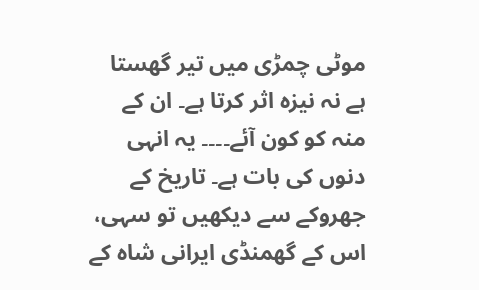موٹی چمڑی میں تیر گھستا ہے نہ نیزہ اثر کرتا ہے۔ ان کے منہ کو کون آئے۔۔۔۔ یہ انہی دنوں کی بات ہے۔ تاریخ کے جھروکے سے دیکھیں تو سہی، اس کے گھمنڈی ایرانی شاہ کے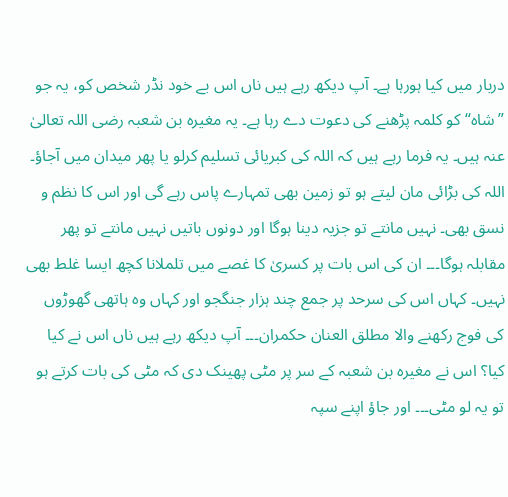دربار میں کیا ہورہا ہے۔ آپ دیکھ رہے ہیں ناں اس بے خود نڈر شخص کو، یہ جو ”شاہ“ کو کلمہ پڑھنے کی دعوت دے رہا ہے۔ یہ مغیرہ بن شعبہ رضی اللہ تعالیٰ عنہ ہیں۔ یہ فرما رہے ہیں کہ اللہ کی کبریائی تسلیم کرلو یا پھر میدان میں آجاؤ۔ اللہ کی بڑائی مان لیتے ہو تو زمین بھی تمہارے پاس رہے گی اور اس کا نظم و نسق بھی۔ نہیں مانتے تو جزیہ دینا ہوگا اور دونوں باتیں نہیں مانتے تو پھر مقابلہ ہوگا۔۔۔ ان کی اس بات پر کسریٰ کا غصے میں تلملانا کچھ ایسا غلط بھی نہیں۔ کہاں اس کی سرحد پر جمع چند ہزار جنگجو اور کہاں وہ ہاتھی گھوڑوں کی فوج رکھنے والا مطلق العنان حکمران۔۔۔ آپ دیکھ رہے ہیں ناں اس نے کیا کیا؟ اس نے مغیرہ بن شعبہ کے سر پر مٹی پھینک دی کہ مٹی کی بات کرتے ہو تو یہ لو مٹی۔۔۔ اور جاؤ اپنے سپہ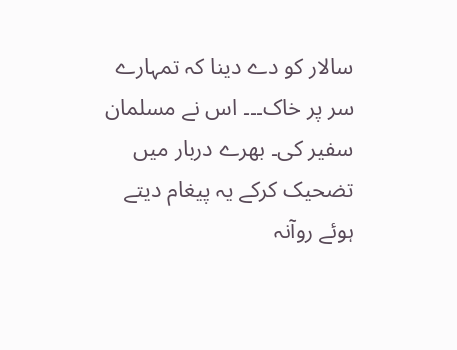سالار کو دے دینا کہ تمہارے سر پر خاک۔۔۔ اس نے مسلمان سفیر کی۔ بھرے دربار میں تضحیک کرکے یہ پیغام دیتے ہوئے روآنہ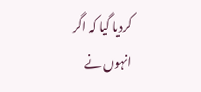کردیا گیا کہ اگر انہوں نے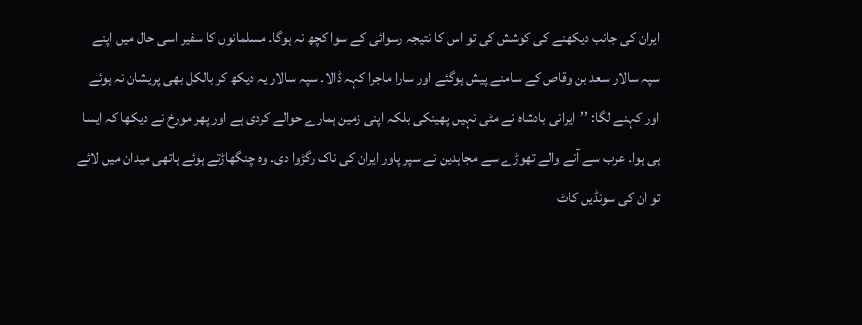ایران کی جانب دیکھنے کی کوشش کی تو اس کا نتیجہ رسوائی کے سوا کچھ نہ ہوگا۔ مسلمانوں کا سفیر اسی حال میں اپنے سپہ سالار سعد بن وقاص کے سامنے پیش ہوگئے اور سارا ماجرا کہہ ڈالا۔ سپہ سالار یہ دیکھ کر بالکل بھی پریشان نہ ہوئے اور کہنے لگا: ’’ایرانی بادشاہ نے مٹی نہیں پھینکی بلکہ اپنی زمین ہمارے حوالے کردی ہے اور پھر مورخ نے دیکھا کہ ایسا ہی ہوا۔ عرب سے آنے والے تھوڑے سے مجاہدین نے سپر پاور ایران کی ناک رگڑوا دی۔ وہ چنگھاڑتے ہوئے ہاتھی میدان میں لائے تو ان کی سونڈیں کاٹ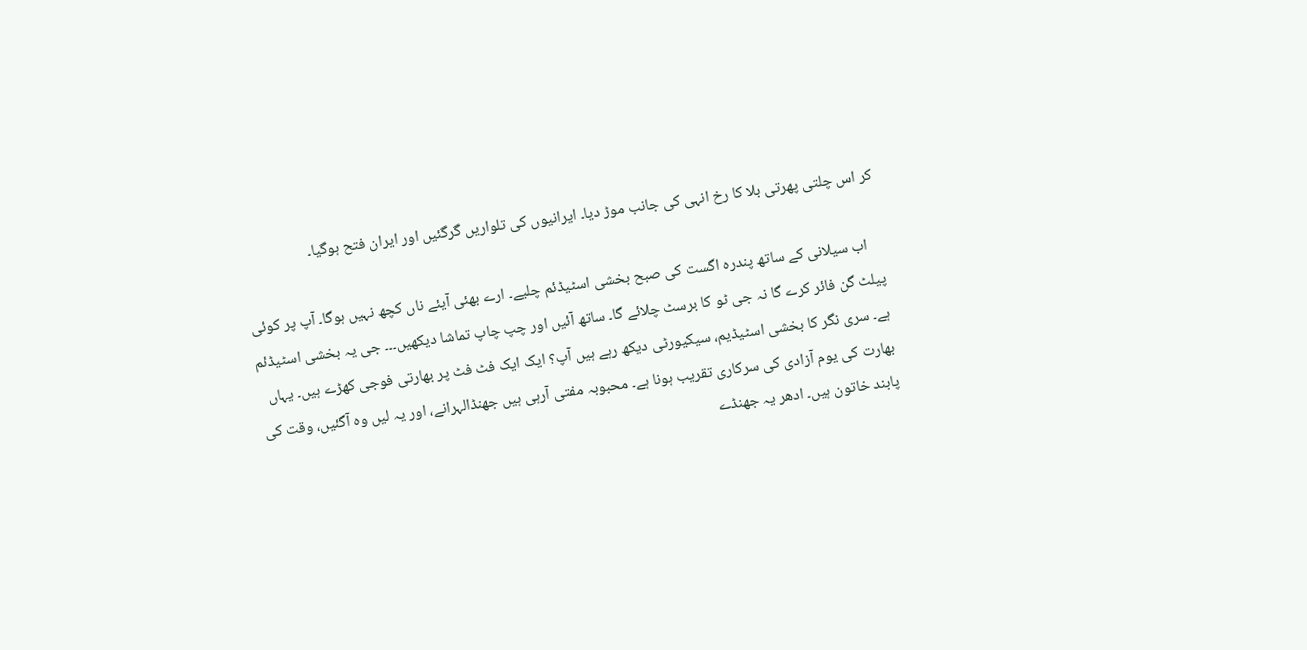کر اس چلتی پھرتی بلا کا رخ انہی کی جانب موڑ دیا۔ ایرانیوں کی تلواریں گرگئیں اور ایران فتح ہوگیا۔

    اب سیلانی کے ساتھ پندرہ اگست کی صبح بخشی اسٹیڈئم چلیے۔ ارے بھئی آیئے ناں کچھ نہیں ہوگا۔ آپ پر کوئی پیلٹ گن فائر کرے گا نہ جی ٹو کا برسٹ چلائے گا۔ ساتھ آئیں اور چپ چاپ تماشا دیکھیں۔۔۔ جی یہ بخشی اسٹیڈئم ہے۔ سری نگر کا بخشی اسٹیڈیم، سیکیورٹی دیکھ رہے ہیں آپ؟ ایک ایک فٹ فٹ پر بھارتی فوجی کھڑے ہیں۔ یہاں بھارت کی یوم آزادی کی سرکاری تقریب ہونا ہے۔ محبوبہ مفتی آرہی ہیں جھنڈالہرانے، اور یہ لیں وہ آگئیں، وقت کی پابند خاتون ہیں۔ ادھر یہ جھنڈے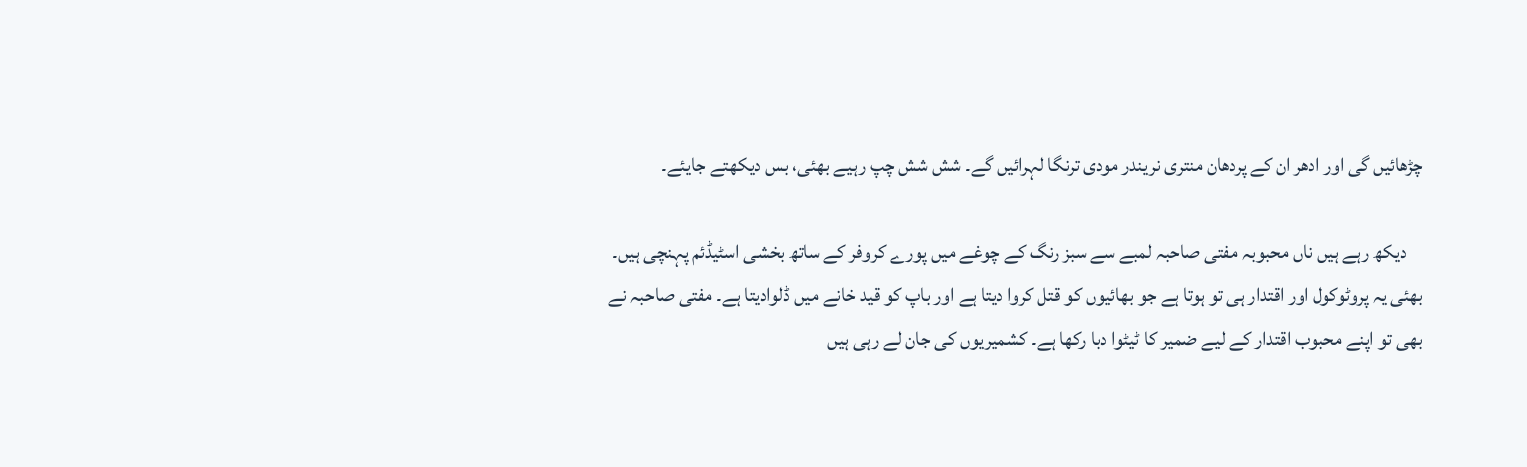چڑھائیں گی اور ادھر ان کے پردھان منتری نریندر مودی ترنگا لہرائیں گے۔ شش شش چپ رہیے بھئی، بس دیکھتے جایئے۔

    دیکھ رہے ہیں ناں محبوبہ مفتی صاحبہ لمبے سے سبز رنگ کے چوغے میں پورے کروفر کے ساتھ بخشی اسٹیڈئم پہنچی ہیں۔ بھئی یہ پروٹوکول اور اقتدار ہی تو ہوتا ہے جو بھائیوں کو قتل کروا دیتا ہے اور باپ کو قید خانے میں ڈلوادیتا ہے۔ مفتی صاحبہ نے بھی تو اپنے محبوب اقتدار کے لیے ضمیر کا ٹیٹوا دبا رکھا ہے۔ کشمیریوں کی جان لے رہی ہیں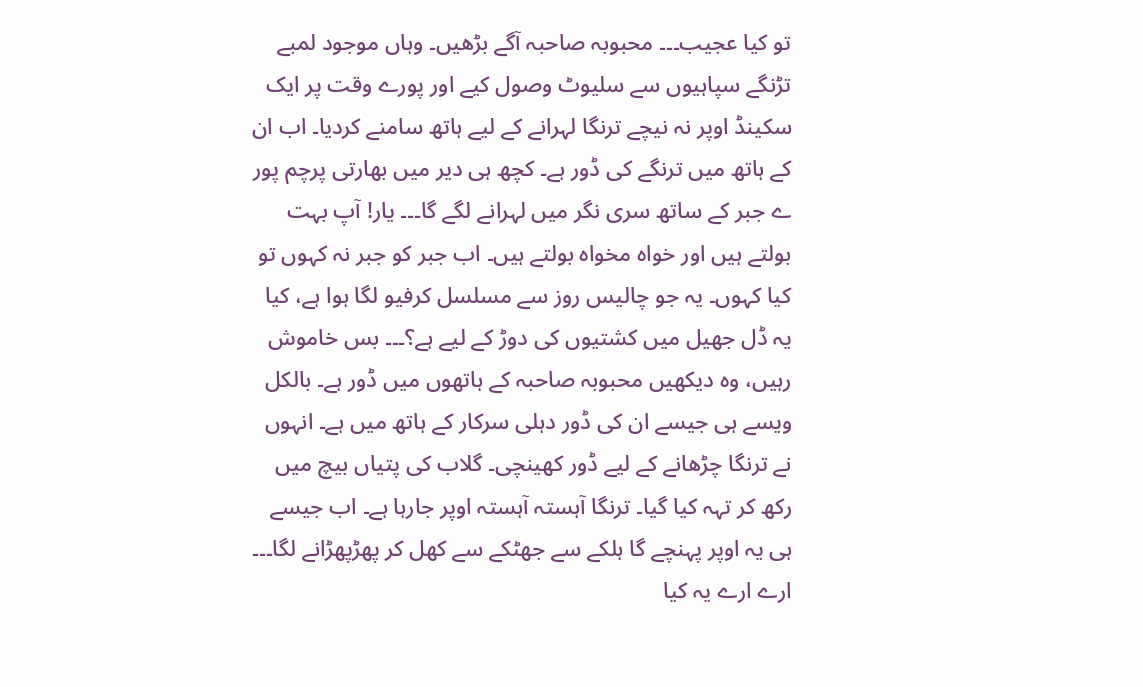تو کیا عجیب۔۔۔ محبوبہ صاحبہ آگے بڑھیں۔ وہاں موجود لمبے تڑنگے سپاہیوں سے سلیوٹ وصول کیے اور پورے وقت پر ایک سکینڈ اوپر نہ نیچے ترنگا لہرانے کے لیے ہاتھ سامنے کردیا۔ اب ان کے ہاتھ میں ترنگے کی ڈور ہے۔ کچھ ہی دیر میں بھارتی پرچم پور ے جبر کے ساتھ سری نگر میں لہرانے لگے گا۔۔۔ یار! آپ بہت بولتے ہیں اور خواہ مخواہ بولتے ہیں۔ اب جبر کو جبر نہ کہوں تو کیا کہوں۔ یہ جو چالیس روز سے مسلسل کرفیو لگا ہوا ہے، کیا یہ ڈل جھیل میں کشتیوں کی دوڑ کے لیے ہے؟۔۔۔ بس خاموش رہیں، وہ دیکھیں محبوبہ صاحبہ کے ہاتھوں میں ڈور ہے۔ بالکل ویسے ہی جیسے ان کی ڈور دہلی سرکار کے ہاتھ میں ہے۔ انہوں نے ترنگا چڑھانے کے لیے ڈور کھینچی۔ گلاب کی پتیاں بیچ میں رکھ کر تہہ کیا گیا۔ ترنگا آہستہ آہستہ اوپر جارہا ہے۔ اب جیسے ہی یہ اوپر پہنچے گا ہلکے سے جھٹکے سے کھل کر پھڑپھڑانے لگا۔۔۔ ارے ارے یہ کیا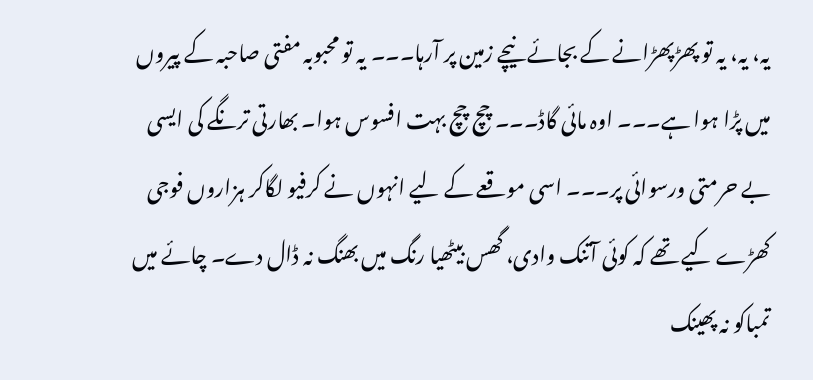یہ، یہ، یہ تو پھڑپھڑانے کے بجائے نیچے زمین پر آرہا۔۔۔ یہ تو محبوبہ مفتی صاحبہ کے پیروں میں پڑا ہوا ہے۔۔۔ اوہ مائی گاڈ۔۔۔ چچ چچ بہت افسوس ہوا۔ بھارتی ترنگے کی ایسی بے حرمتی ورسوائی پر۔۔۔ اسی موقعے کے لیے انہوں نے کرفیو لگاکر ہزاروں فوجی کھڑے کیے تھے کہ کوئی آتنک وادی، گھس بیٹھیا رنگ میں بھنگ نہ ڈال دے۔ چائے میں تمباکو نہ پھینک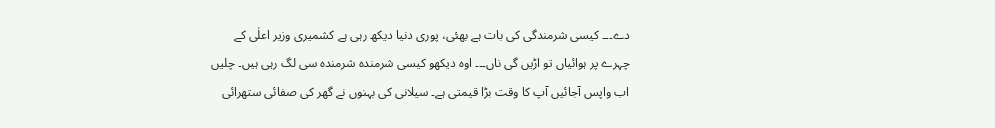دے۔۔۔ کیسی شرمندگی کی بات ہے بھئی، پوری دنیا دیکھ رہی ہے کشمیری وزیر اعلٰی کے چہرے پر ہوائیاں تو اڑیں گی ناں۔۔۔ اوہ دیکھو کیسی شرمندہ شرمندہ سی لگ رہی ہیں۔ چلیں اب واپس آجائیں آپ کا وقت بڑا قیمتی ہے۔ سیلانی کی بہنوں نے گھر کی صفائی ستھرائی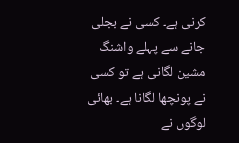کرنی ہے۔ کسی نے بجلی جانے سے پہلے واشنگ مشین لگانی ہے تو کسی نے پونچھا لگانا ہے۔ بھائی لوگوں نے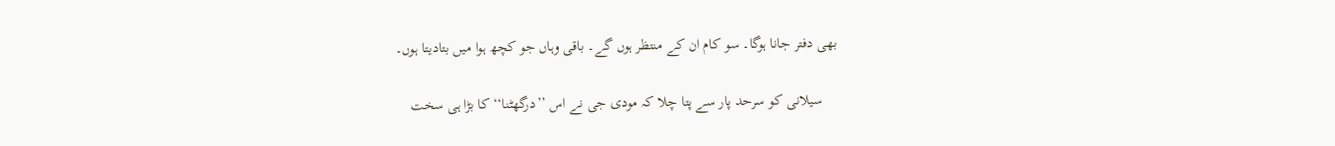بھی دفتر جانا ہوگا۔ سو کام ان کے منتظر ہوں گے۔ باقی وہاں جو کچھ ہوا میں بتادیتا ہوں۔

    سیلانی کو سرحد پار سے پتا چلا کہ مودی جی نے اس ’’درگھٹنا‘‘ کا بڑا ہی سخت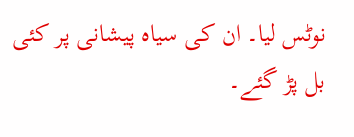نوٹس لیا۔ ان کی سیاہ پیشانی پر کئی بل پڑ گئے۔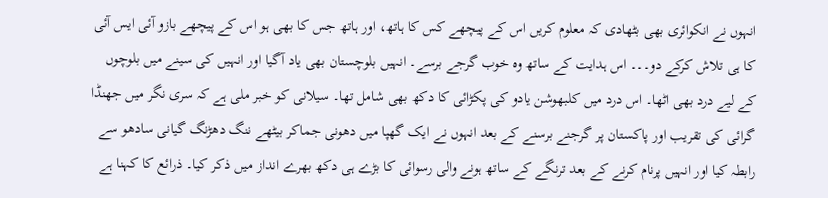انہوں نے انکوائری بھی بٹھادی کہ معلوم کریں اس کے پیچھے کس کا ہاتھ، اور ہاتھ جس کا بھی ہو اس کے پیچھے بازو آئی ایس آئی کا ہی تلاش کرکے دو۔۔۔ اس ہدایت کے ساتھ وہ خوب گرجے برسے۔ انہیں بلوچستان بھی یاد آگیا اور انہیں کی سینے میں بلوچوں کے لیے درد بھی اٹھا۔ اس درد میں کلبھوشن یادو کی پکڑائی کا دکھ بھی شامل تھا۔ سیلانی کو خبر ملی ہے کہ سری نگر میں جھنڈا گرائی کی تقریب اور پاکستان پر گرجنے برسنے کے بعد انہوں نے ایک گھپا میں دھونی جماکر بیٹھے ننگ دھڑنگ گیانی سادھو سے رابطہ کیا اور انہیں پرنام کرنے کے بعد ترنگے کے ساتھ ہونے والی رسوائی کا بڑے ہی دکھ بھرے انداز میں ذکر کیا۔ ذرائع کا کہنا ہے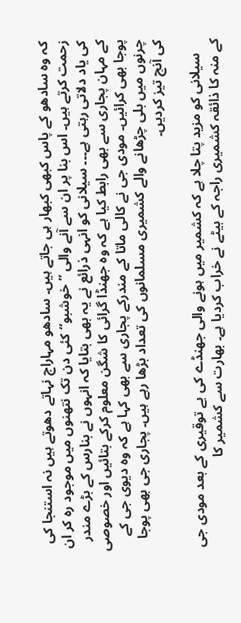کہ وہ سادھو کے پاس کبھی کبھار ہی جاتے ہیں۔ سادھو مہاراج نہاتے دھوتے ہیں نہ استنجا کی زحمت کرتے ہیں۔ اس بنا پر ان سے آنے والی ’’خوشبو‘‘ کئی دن تک نتھنوں میں موجود رہ کر ان کی یاد دلاتی رہتی ہے۔۔۔ سیلانی کو انہی ذرائع نے یہ بھی بتایا کہ انہوں نے بنارس کے بڑے مندر کے مہان پجاری سے بھی رابط کیا ہے کہ وہ جھنڈا گرائی کا شگن معلوم کرکے بتائیں اور خصوصی پوجا بھی کرائیں۔ مودی جی نے کالی ماتا کے مندرکے پجاری سے بھی کہا ہے کہ وہ دیوی جی کے چرنوں میں بلی چڑھانے والے کشمیری مسلمانوں کی تعداد بڑھا رہے ہیں۔ پجاری جی بھی پوجا کی آنچ تیز کردیں۔

    سیلانی کو مزید پتا چلا ہے کہ کشمیر میں ہونے والی جھنڈے کی بے توقیری کے بعد مودی جی کے منہ کا ذائقہ کشمیری راجہ کے بیٹے نے خراب کردیا ہے۔ بھارت سے کشمیر کا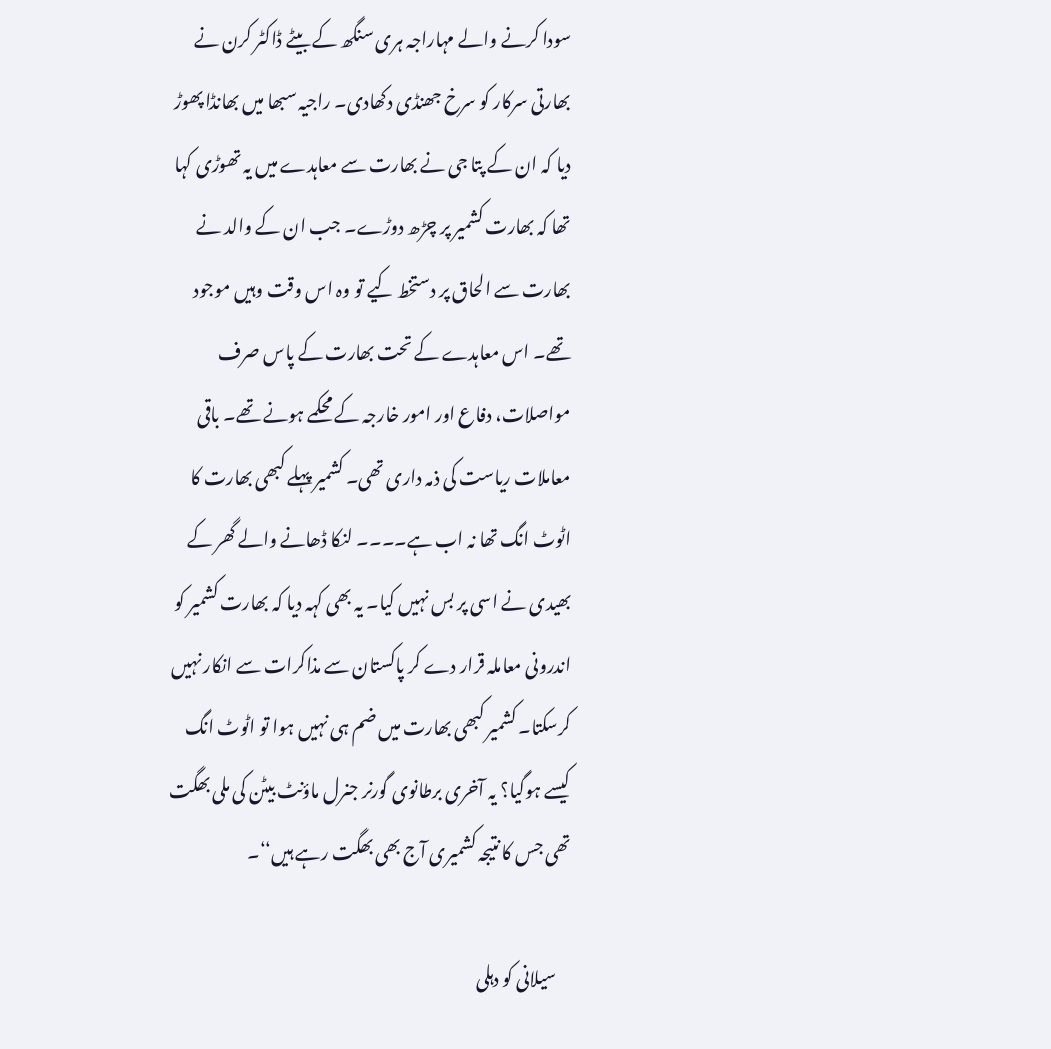سودا کرنے والے مہاراجہ ہری سنگھ کے بیٹے ڈاکٹر کرن نے بھارتی سرکار کو سرخ جھنڈی دکھادی۔ راجیہ سبھا میں بھانڈا پھوڑ دیا کہ ان کے پتا جی نے بھارت سے معاہدے میں یہ تھوڑی کہا تھا کہ بھارت کشمیر پر چڑھ دوڑے۔ جب ان کے والد نے بھارت سے الحاق پر دستخط کیے تو وہ اس وقت وہیں موجود تھے۔ اس معاہدے کے تحت بھارت کے پاس صرف مواصلات، دفاع اور امور خارجہ کے محکمے ہونے تھے۔ باقی معاملات ریاست کی ذمہ داری تھی۔ کشمیر پہلے کبھی بھارت کا اٹوٹ انگ تھا نہ اب ہے۔۔۔۔ لنکا ڈھانے والے گھر کے بھیدی نے اسی پر بس نہیں کیا۔ یہ بھی کہہ دیا کہ بھارت کشمیر کو اندرونی معاملہ قرار دے کر پاکستان سے مذاکرات سے انکار نہیں کرسکتا۔ کشمیر کبھی بھارت میں ضم ہی نہیں ہوا تو اٹوٹ انگ کیسے ہوگیا؟ یہ آخری برطانوی گورنر جنرل ماؤنٹ بیٹن کی ملی بھگت تھی جس کا نتیجہ کشمیری آج بھی بھگت رہے ہیں‘‘۔

    سیلانی کو دہلی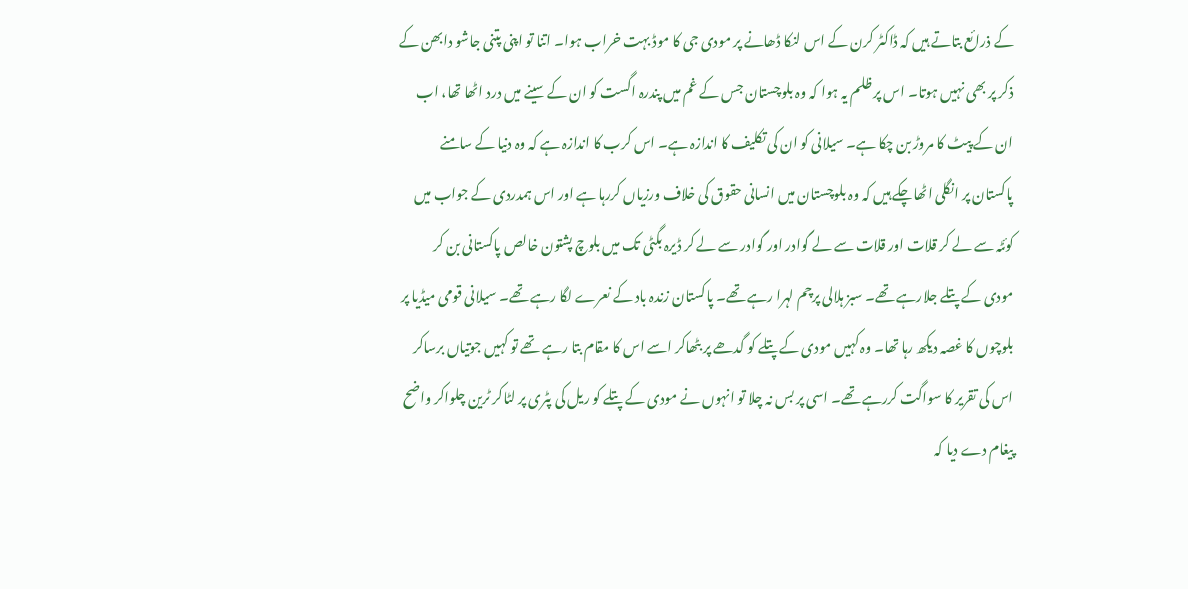کے ذرائع بتاتے ہیں کہ ڈاکٹر کرن کے اس لنکا ڈھانے پر مودی جی کا موڈ بہت خراب ہوا۔ اتنا تو اپنی پتنی جاشو دابھن کے ذکر پر بھی نہیں ہوتا۔ اس پر ظلم یہ ہوا کہ وہ بلوچستان جس کے غم میں پندرہ اگست کو ان کے سینے میں درد اٹھا تھا، اب ان کے پیٹ کا مروڑ بن چکا ہے۔ سیلانی کو ان کی تکلیف کا اندازہ ہے۔ اس کرب کا اندازہ ہے کہ وہ دنیا کے سامنے پاکستان پر انگلی اٹھاچکے ہیں کہ وہ بلوچستان میں انسانی حقوق کی خلاف ورزیاں کررہا ہے اور اس ہمدردی کے جواب میں کوئٹہ سے لے کر قلات اور قلات سے لے گوادر اور گوادر سے لے کر ڈیرہ بگٹی تک میں بلوچ پشتون خالص پاکستانی بن کر مودی کے پتلے جلارہے تھے۔ سبز ہلالی پرچم لہرا رہے تھے۔ پاکستان زندہ باد کے نعرے لگا رہے تھے۔ سیلانی قومی میڈیا پر بلوچوں کا غصہ دیکھ رہا تھا۔ وہ کہیں مودی کے پتلے کو گدھے پر بٹھاکر اسے اس کا مقام بتا رہے تھے تو کہیں جوتیاں برساکر اس کی تقریر کا سواگت کررہے تھے۔ اسی پر بس نہ چلا تو انہوں نے مودی کے پتلے کو ریل کی پٹری پر لٹاکر ٹرین چلواکر واضح پیغام دے دیا کہ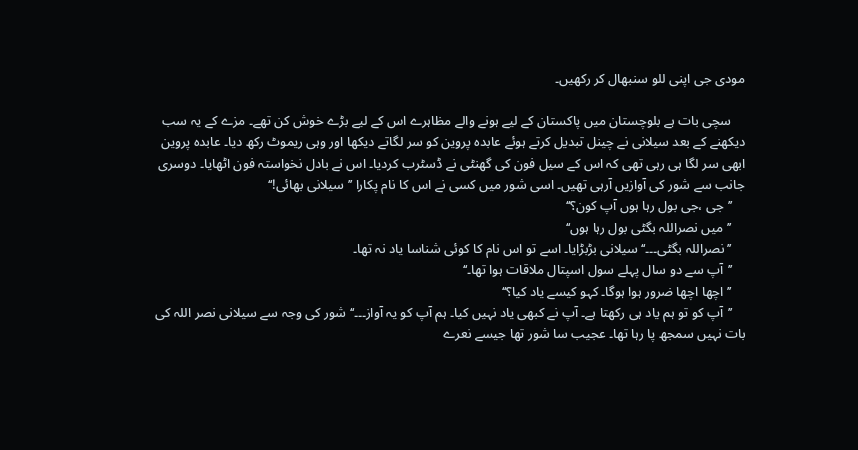مودی جی اپنی للو سنبھال کر رکھیں۔

    سچی بات ہے بلوچستان میں پاکستان کے لیے ہونے والے مظاہرے اس کے لیے بڑے خوش کن تھے۔ مزے کے یہ سب دیکھنے کے بعد سیلانی نے چینل تبدیل کرتے ہوئے عابدہ پروین کو سر لگاتے دیکھا اور وہی ریموٹ رکھ دیا۔ عابدہ پروین ابھی سر لگا ہی رہی تھی کہ اس کے سیل فون کی گھنٹی نے ڈسٹرب کردیا۔ اس نے بادل نخواستہ فون اٹھایا۔ دوسری جانب سے شور کی آوازیں آرہی تھیں۔ اسی شور میں کسی نے اس کا نام پکارا ’’سیلانی بھائی!‘‘
    ’’جی ،جی بول رہا ہوں آپ کون؟‘‘
    ’’میں نصراللہ بگٹی بول رہا ہوں‘‘
    ’’نصراللہ بگٹی۔۔۔‘‘ سیلانی بڑبڑایا۔ اسے تو اس نام کا کوئی شناسا یاد نہ تھا۔
    ’’آپ سے دو سال پہلے سول اسپتال ملاقات ہوا تھا۔‘‘
    ’’اچھا اچھا ضرور ہوا ہوگا۔ کہو کیسے یاد کیا؟‘‘
    ’’آپ کو تو ہم یاد ہی رکھتا ہے۔ آپ نے کبھی یاد نہیں کیا۔ ہم آپ کو یہ آواز۔۔۔‘‘ شور کی وجہ سے سیلانی نصر اللہ کی بات نہیں سمجھ پا رہا تھا۔ عجیب سا شور تھا جیسے نعرے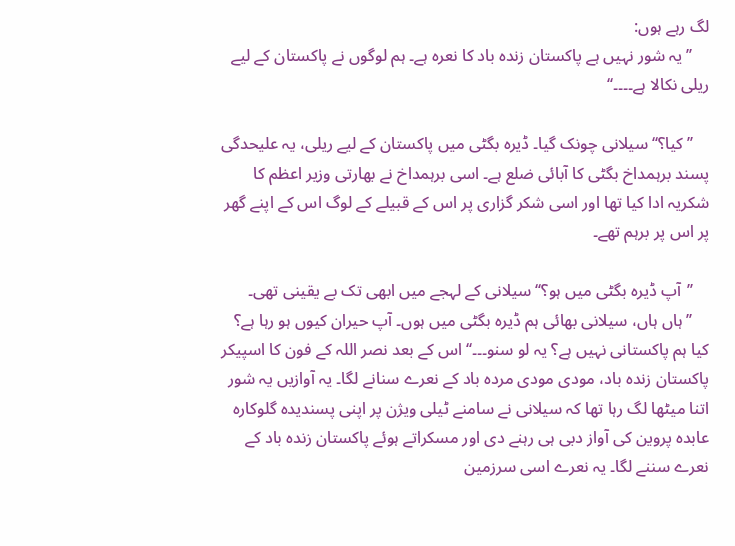لگ رہے ہوں:
    ’’یہ شور نہیں ہے پاکستان زندہ باد کا نعرہ ہے۔ ہم لوگوں نے پاکستان کے لیے ریلی نکالا ہے۔۔۔۔‘‘

    ’’کیا؟‘‘ سیلانی چونک گیا۔ ڈیرہ بگٹی میں پاکستان کے لیے ریلی، یہ علیحدگی پسند برہمداخ بگٹی کا آبائی ضلع ہے۔ اسی برہمداخ نے بھارتی وزیر اعظم کا شکریہ ادا کیا تھا اور اسی شکر گزاری پر اس کے قبیلے کے لوگ اس کے اپنے گھر پر اس پر برہم تھے۔

    ’’آپ ڈیرہ بگٹی میں ہو؟‘‘ سیلانی کے لہجے میں ابھی تک بے یقینی تھی۔
    ’’ہاں ہاں، سیلانی بھائی ہم ڈیرہ بگٹی میں ہوں۔ آپ حیران کیوں ہو رہا ہے؟ کیا ہم پاکستانی نہیں ہے؟ یہ لو سنو۔۔۔‘‘ اس کے بعد نصر اللہ کے فون کا اسپیکر پاکستان زندہ باد، مودی مودی مردہ باد کے نعرے سنانے لگا۔ یہ آوازیں یہ شور اتنا میٹھا لگ رہا تھا کہ سیلانی نے سامنے ٹیلی ویژن پر اپنی پسندیدہ گلوکارہ عابدہ پروین کی آواز دبی ہی رہنے دی اور مسکراتے ہوئے پاکستان زندہ باد کے نعرے سننے لگا۔ یہ نعرے اسی سرزمین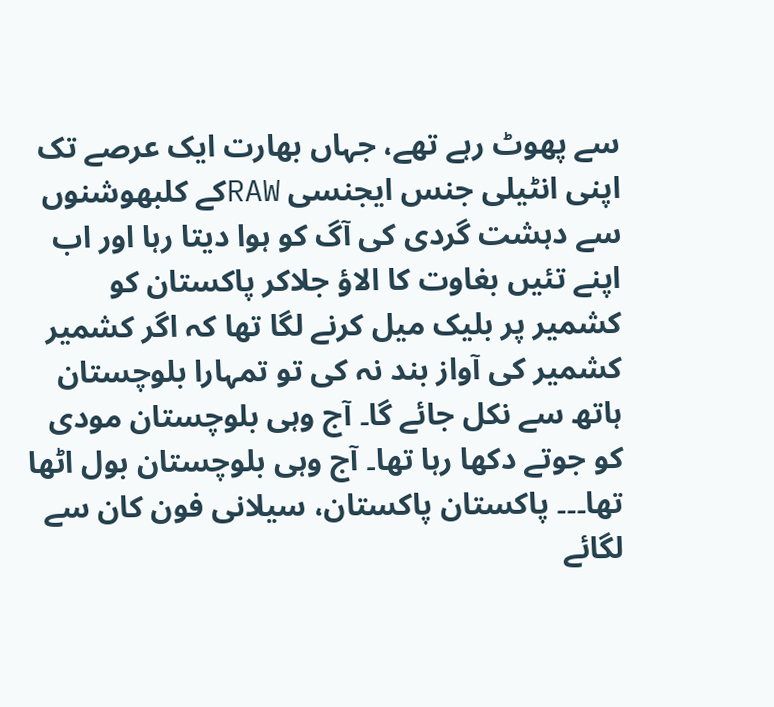سے پھوٹ رہے تھے، جہاں بھارت ایک عرصے تک اپنی انٹیلی جنس ایجنسی RAWکے کلبھوشنوں سے دہشت گردی کی آگ کو ہوا دیتا رہا اور اب اپنے تئیں بغاوت کا الاؤ جلاکر پاکستان کو کشمیر پر بلیک میل کرنے لگا تھا کہ اگر کشمیر کشمیر کی آواز بند نہ کی تو تمہارا بلوچستان ہاتھ سے نکل جائے گا۔ آج وہی بلوچستان مودی کو جوتے دکھا رہا تھا۔ آج وہی بلوچستان بول اٹھا تھا۔۔۔ پاکستان پاکستان، سیلانی فون کان سے لگائے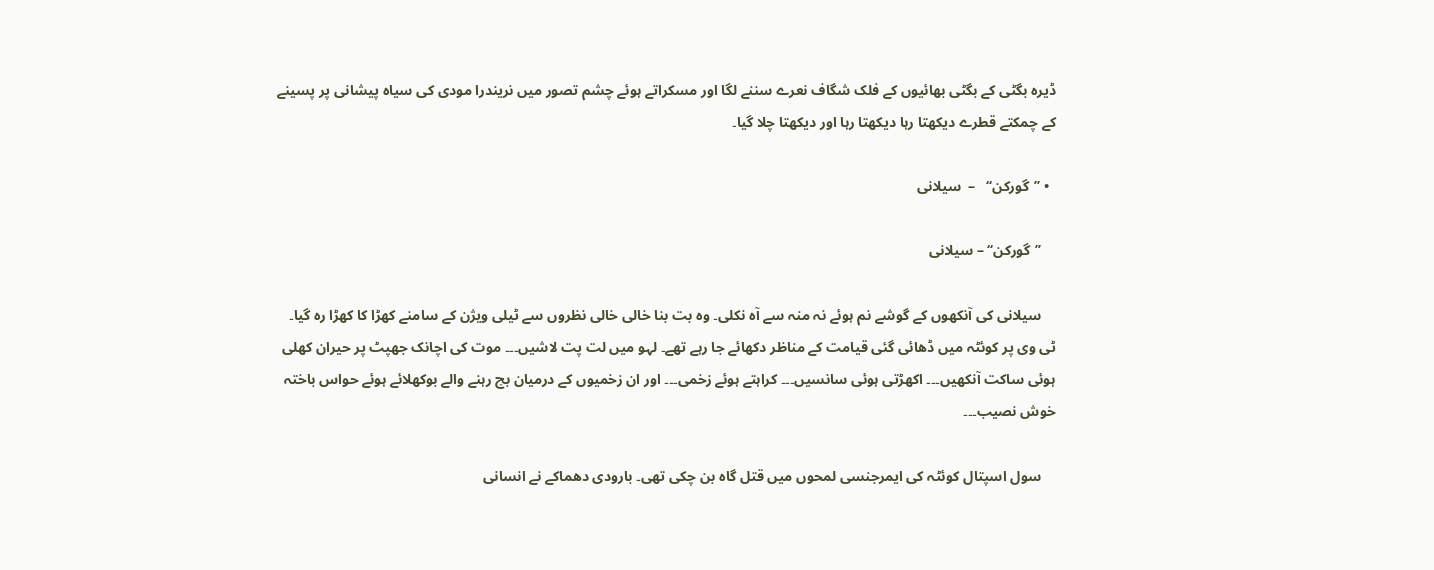ڈیرہ بگٹی کے بگٹی بھائیوں کے فلک شگاف نعرے سننے لگا اور مسکراتے ہوئے چشم تصور میں نریندرا مودی کی سیاہ پیشانی پر پسینے کے چمکتے قطرے دیکھتا رہا دیکھتا رہا اور دیکھتا چلا گیا۔

  • ’’گورکن‘‘   –  سیلانی

    ’’گورکن‘‘ – سیلانی

    سیلانی کی آنکھوں کے گوشے نم ہوئے نہ منہ سے آہ نکلی۔ وہ بت بنا خالی خالی نظروں سے ٹیلی ویژن کے سامنے کھڑا کا کھڑا رہ گیا۔ ٹی وی پر کوئٹہ میں ڈھائی گئی قیامت کے مناظر دکھائے جا رہے تھے۔ لہو میں لت پت لاشیں۔۔۔ موت کی اچانک جھپٹ پر حیران کھلی ہوئی ساکت آنکھیں۔۔۔ اکھڑتی ہوئی سانسیں۔۔۔ کراہتے ہوئے زخمی۔۔۔ اور ان زخمیوں کے درمیان بچ رہنے والے بوکھلائے ہوئے حواس باختہ خوش نصیب۔۔۔

    سول اسپتال کوئٹہ کی ایمرجنسی لمحوں میں قتل گاہ بن چکی تھی۔ بارودی دھماکے نے انسانی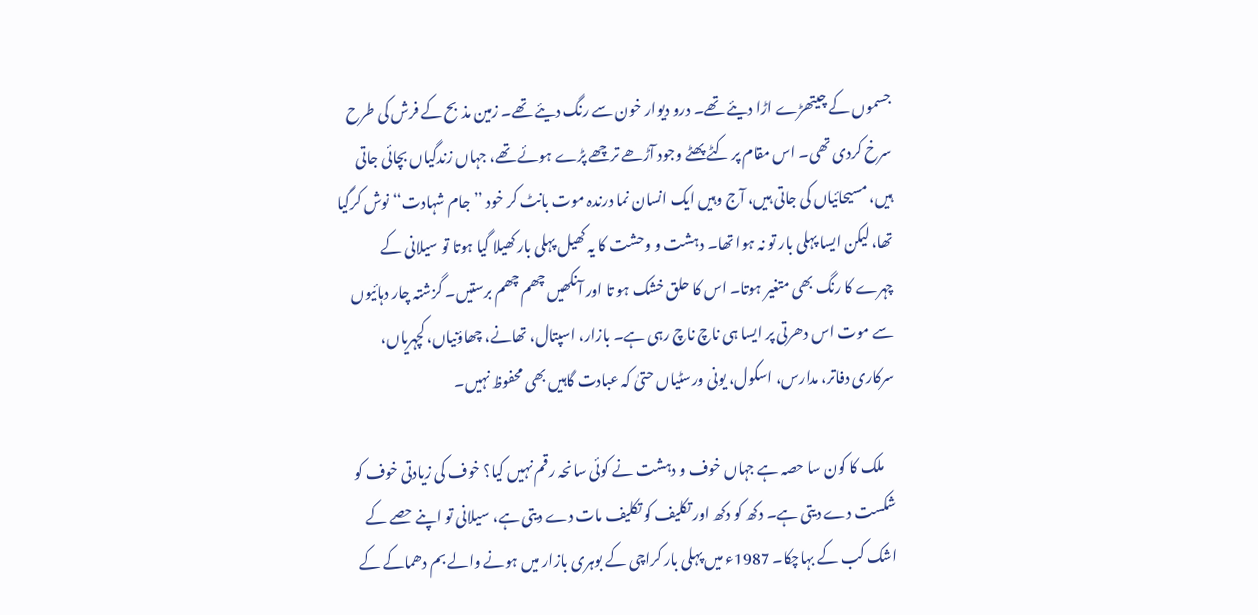جسموں کے چیتھڑے اڑا دیئے تھے۔ درو دیوار خون سے رنگ دیئے تھے۔ زمین مذبح کے فرش کی طرح سرخ کردی تھی۔ اس مقام پر کٹے پھٹے وجود آڑھے ترچھے پڑے ہوئے تھے، جہاں زندگیاں بچائی جاتی ہیں، مسیحائیاں کی جاتی ہیں، آج وہیں ایک انسان نما درندہ موت بانٹ کر خود ’’جام شہادت‘‘ نوش کرگیا تھا، لیکن ایسا پہلی بار تو نہ ہوا تھا۔ دہشت و وحشت کا یہ کھیل پہلی بار کھیلا گیا ہوتا تو سیلانی کے چہرے کا رنگ بھی متغیر ہوتا۔ اس کا حلق خشک ہو تا اور آنکھیں چھم چھم برستیں۔ گزشتہ چار دہائیوں سے موت اس دھرتی پر ایسا ہی ناچ ناچ رہی ہے۔ بازار، اسپتال، تھانے، چھاؤنیاں، کچہریاں، سرکاری دفاتر، مدارس، اسکول، یونی ورسٹیاں حتیٰ کہ عبادت گاہیں بھی محفوظ نہیں۔

    ملک کا کون سا حصہ ہے جہاں خوف و دہشت نے کوئی سانحہ رقم نہیں کیا؟ خوف کی زیادتی خوف کو شکست دے دیتی ہے۔ دکھ کو دکھ اور تکلیف کو تکلیف مات دے دیتی ہے، سیلانی تو اپنے حصے کے اشک کب کے بہاچکا۔ 1987ء میں پہلی بار کراچی کے بوہری بازار میں ہونے والے بم دھماکے کے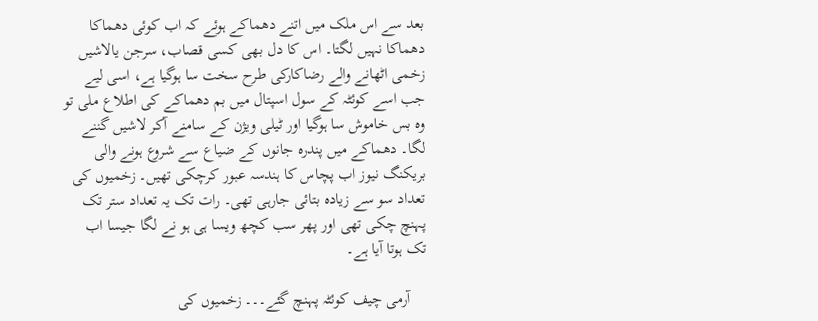بعد سے اس ملک میں اتنے دھماکے ہوئے کہ اب کوئی دھماکا دھماکا نہیں لگتا۔ اس کا دل بھی کسی قصاب، سرجن یالاشیں زخمی اٹھانے والے رضاکارکی طرح سخت سا ہوگیا ہے، اسی لیے جب اسے کوئٹہ کے سول اسپتال میں بم دھماکے کی اطلاع ملی تو وہ بس خاموش سا ہوگیا اور ٹیلی ویژن کے سامنے آکر لاشیں گننے لگا۔ دھماکے میں پندرہ جانوں کے ضیاع سے شروع ہونے والی بریکنگ نیوز اب پچاس کا ہندسہ عبور کرچکی تھیں۔ زخمیوں کی تعداد سو سے زیادہ بتائی جارہی تھی۔ رات تک یہ تعداد ستر تک پہنچ چکی تھی اور پھر سب کچھ ویسا ہی ہو نے لگا جیسا اب تک ہوتا آیا ہے۔

    آرمی چیف کوئٹہ پہنچ گئے۔۔۔ زخمیوں کی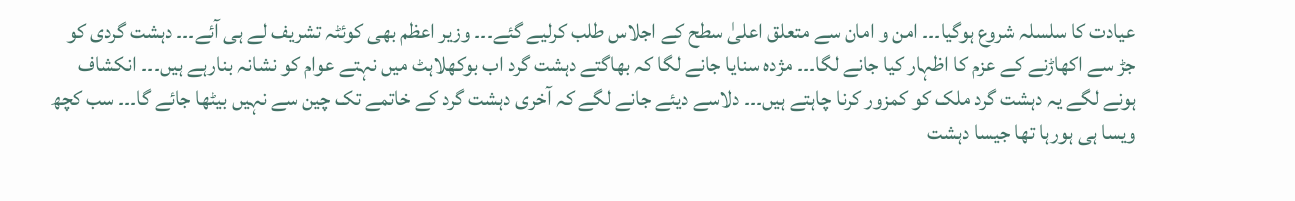عیادت کا سلسلہ شروع ہوگیا۔۔۔ امن و امان سے متعلق اعلیٰ سطح کے اجلاس طلب کرلیے گئے۔۔۔ وزیر اعظم بھی کوئٹہ تشریف لے ہی آئے۔۔۔ دہشت گردی کو جڑ سے اکھاڑنے کے عزم کا اظہار کیا جانے لگا۔۔۔ مژدہ سنایا جانے لگا کہ بھاگتے دہشت گرد اب بوکھلاہٹ میں نہتے عوام کو نشانہ بنارہے ہیں۔۔۔ انکشاف ہونے لگے یہ دہشت گرد ملک کو کمزور کرنا چاہتے ہیں۔۔۔ دلاسے دیئے جانے لگے کہ آخری دہشت گرد کے خاتمے تک چین سے نہیں بیٹھا جائے گا۔۔۔ سب کچھ ویسا ہی ہورہا تھا جیسا دہشت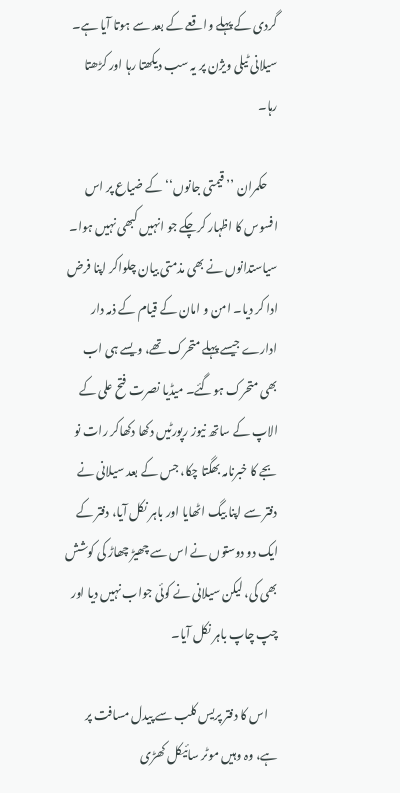گردی کے پہلے واقعے کے بعد سے ہوتا آیا ہے۔ سیلانی ٹیلی ویژن پر یہ سب دیکھتا رہا اور کڑھتا رہا۔

    حکمران ’’قیمتی جانوں‘‘ کے ضیاع پر اس افسوس کا اظہار کرچکے جو انہیں کبھی نہیں ہوا۔ سیاستدانوں نے بھی مذمتی بیان چلواکر اپنا فرض ادا کر دیا۔ امن و امان کے قیام کے ذمہ دار ادارے جیسے پہلے متحرک تھے، ویسے ہی اب بھی متحرک ہوگئے۔ میڈیا نصرت فتح علی کے الاپ کے ساتھ نیوز رپورٹیں دکھا دکھاکر رات نو بجے کا خبرنامہ بھگتا چکا، جس کے بعد سیلانی نے دفتر سے اپنا بیگ اٹھایا اور باہر نکل آیا، دفتر کے ایک دو دوستوں نے اس سے چھیڑ چھاڑ کی کوشش بھی کی، لیکن سیلانی نے کوئی جواب نہیں دیا اور چپ چاپ باہر نکل آیا۔

    اس کا دفتر پریس کلب سے پیدل مسافت پر ہے، وہ وہیں موٹر سائیکل کھڑی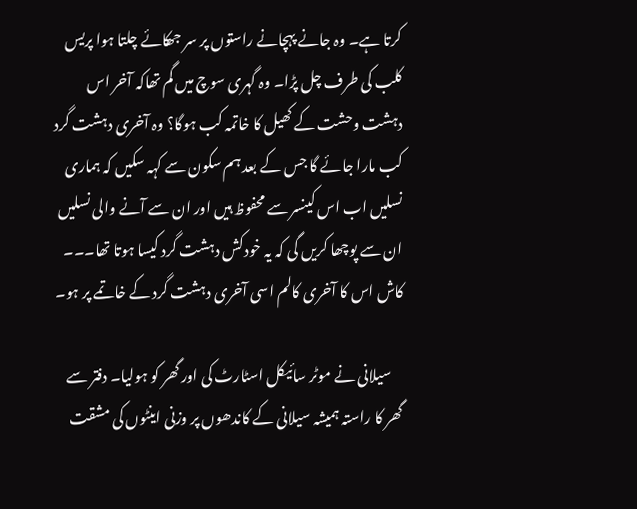کرتا ہے۔ وہ جانے پہچانے راستوں پر سر جھکائے چلتا ہوا پریس کلب کی طرف چل پڑا۔ وہ گہری سوچ میں گم تھاکہ آخر اس دہشت وحشت کے کھیل کا خاتمہ کب ہوگا؟ وہ آخری دہشت گرد کب مارا جائے گا جس کے بعد ہم سکون سے کہہ سکیں کہ ہماری نسلیں اب اس کینسر سے محفوظ ہیں اور ان سے آنے والی نسلیں ان سے پوچھا کریں گی کہ یہ خودکش دہشت گرد کیسا ہوتا تھا۔۔۔ کاش اس کا آخری کالم اسی آخری دہشت گرد کے خاتمے پر ہو۔

    سیلانی نے موٹر سائیکل اسٹارٹ کی اور گھر کو ہولیا۔ دفتر سے گھر کا راستہ ہمیشہ سیلانی کے کاندھوں پر وزنی اینٹوں کی مشقت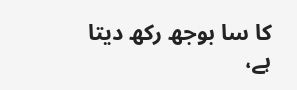کا سا بوجھ رکھ دیتا ہے،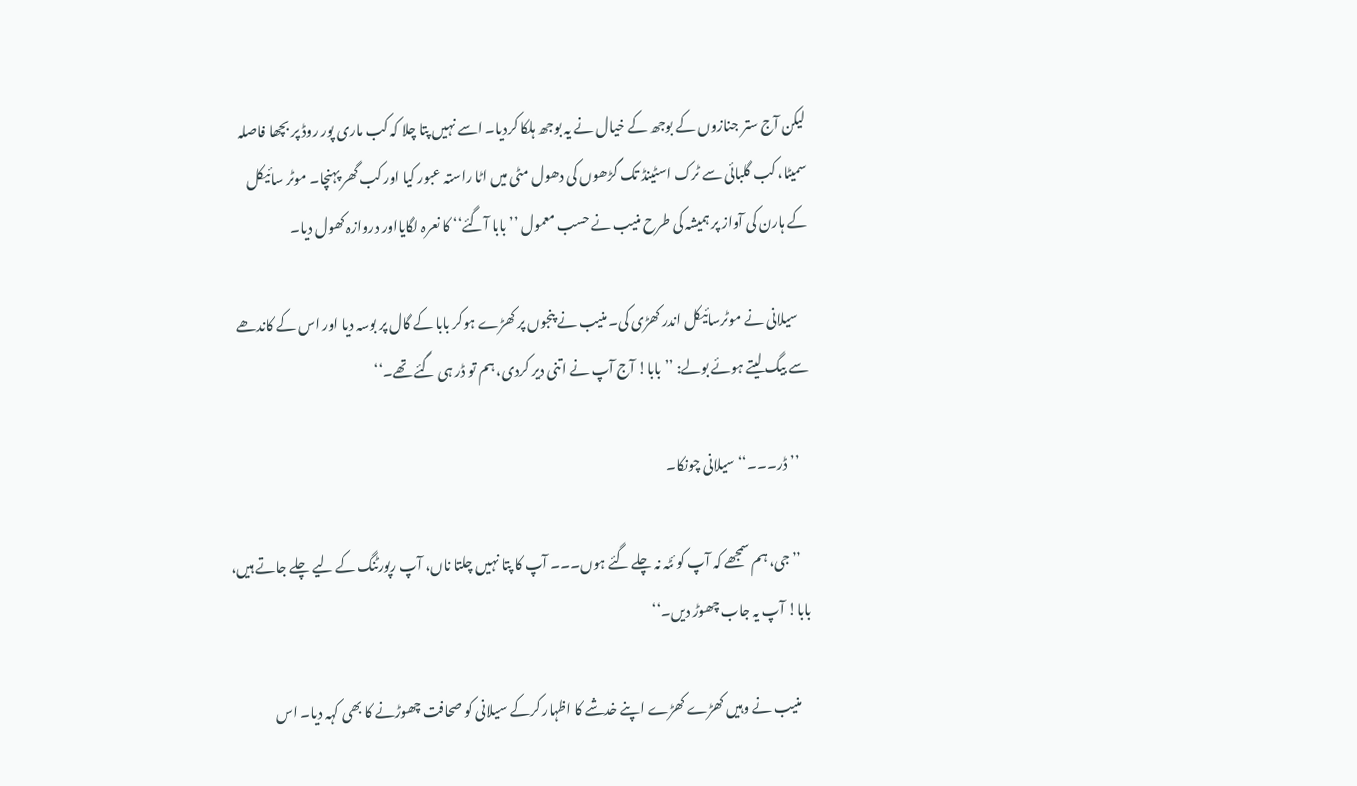لیکن آج ستر جنازوں کے بوجھ کے خیال نے یہ بوجھ ہلکا کردیا۔ اسے نہیں پتا چلا کہ کب ماری پور روڈ پر بچھا فاصلہ سمیٹا، کب گلبائی سے ٹرک اسٹینڈ تک گڑھوں کی دھول مٹی میں اٹا راستہ عبور کیا اور کب گھر پہنچا۔ موٹر سائیکل کے ہارن کی آواز پر ہمیشہ کی طرح منیب نے حسب معمول ’’بابا آگئے‘‘ کا نعرہ لگایااور دروازہ کھول دیا۔

    سیلانی نے موٹرسائیکل اندر کھڑی کی۔ منیب نے پنجوں پر کھڑے ہوکر بابا کے گال پر بوسہ دیا اور اس کے کاندھے سے بیگ لیتے ہوئے بولے: ’’بابا! آج آپ نے اتنی دیر کردی، ہم تو ڈر ہی گئے تھے۔‘‘

    ’’ڈر۔۔۔‘‘ سیلانی چونکا۔

    ’’جی، ہم سمجھے کہ آپ کو ئٹہ نہ چلے گئے ہوں۔۔۔ آپ کا پتا نہیں چلتا ناں، آپ رپورٹنگ کے لیے چلے جاتے ہیں، بابا! آپ یہ جاب چھوڑ دیں۔‘‘

    منیب نے وہیں کھڑے کھڑے اپنے خدشے کا اظہار کرکے سیلانی کو صحافت چھوڑنے کا بھی کہہ دیا۔ اس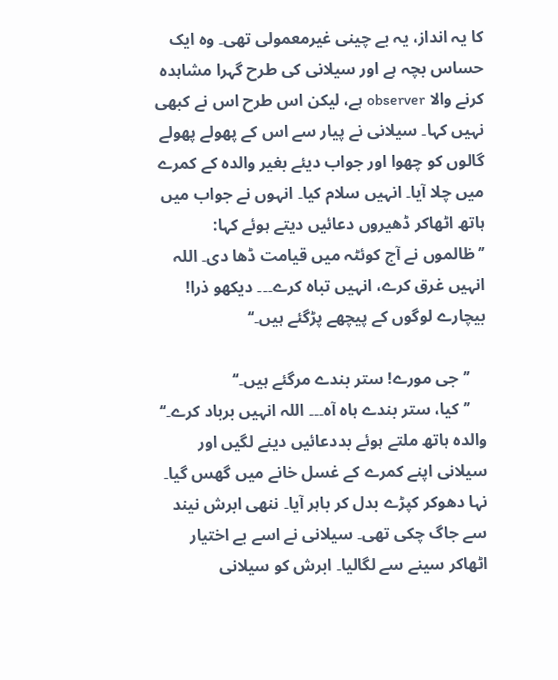کا یہ انداز، یہ بے چینی غیرمعمولی تھی۔ وہ ایک حساس بچہ ہے اور سیلانی کی طرح گہرا مشاہدہ کرنے والا observer ہے، لیکن اس طرح اس نے کبھی نہیں کہا۔ سیلانی نے پیار سے اس کے پھولے پھولے گالوں کو چھوا اور جواب دیئے بغیر والدہ کے کمرے میں چلا آیا۔ انہیں سلام کیا۔ انہوں نے جواب میں ہاتھ اٹھاکر ڈھیروں دعائیں دیتے ہوئے کہا: ’’ظالموں نے آج کوئٹہ میں قیامت ڈھا دی۔ اللہ انہیں غرق کرے، انہیں تباہ کرے۔۔۔ دیکھو ذرا! بیچارے لوگوں کے پیچھے پڑگئے ہیں۔‘‘

    ’’جی مورے! ستر بندے مرگئے ہیں۔‘‘
    ’’کیا، ستر بندے ہاہ آہ۔۔۔ اللہ انہیں برباد کرے۔‘‘ والدہ ہاتھ ملتے ہوئے بددعائیں دینے لگیں اور سیلانی اپنے کمرے کے غسل خانے میں گھس گیا۔ نہا دھوکر کپڑے بدل کر باہر آیا۔ ننھی ابرش نیند سے جاگ چکی تھی۔ سیلانی نے اسے بے اختیار اٹھاکر سینے سے لگالیا۔ ابرش کو سیلانی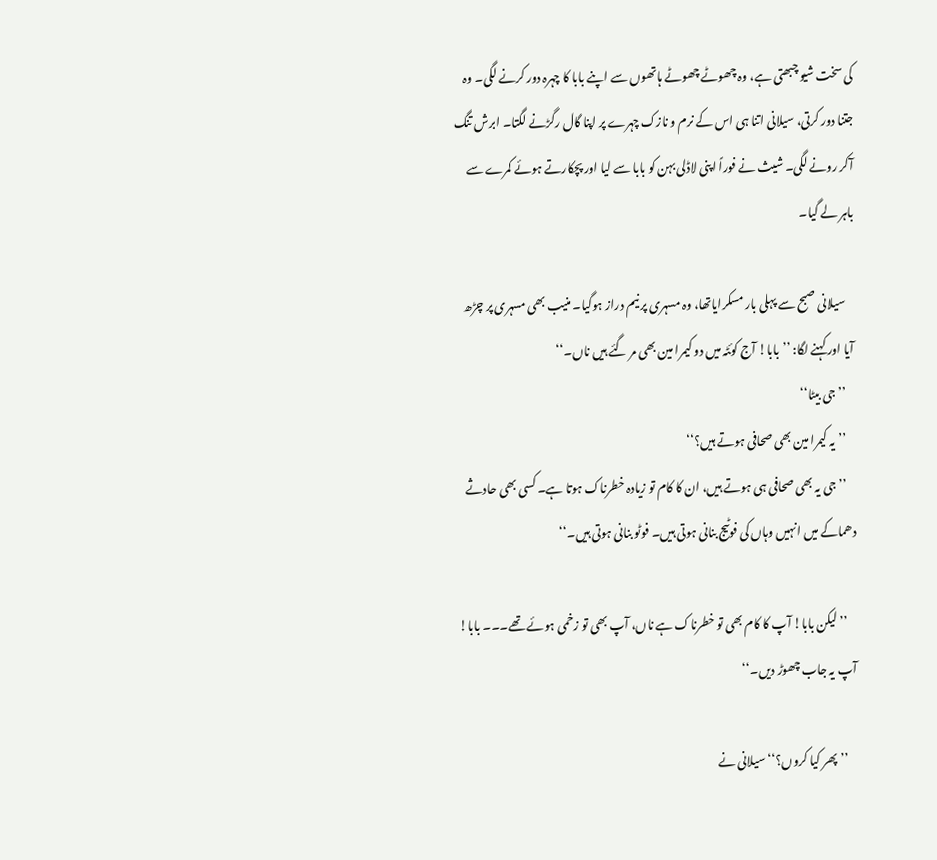کی سخت شیو چبھتی ہے، وہ چھوٹے چھوٹے ہاتھوں سے اپنے بابا کا چہرہ دور کرنے لگی۔ وہ جتنا دور کرتی، سیلانی اتنا ہی اس کے نرم و نازک چہرے پر اپنا گال رگڑنے لگتا۔ ابرش تنگ آکر رونے لگی۔ شیث نے فوراً اپنی لاڈلی بہن کو بابا سے لیا اور پچکارتے ہوئے کمرے سے باہر لے گیا۔

    سیلانی صبح سے پہلی بار مسکرایاتھا، وہ مسہری پر نیم دراز ہوگیا۔ منیب بھی مسہری پر چڑھ آیا اور کہنے لگا: ’’بابا! آج کوئٹہ میں دو کیمرا مین بھی مر گئے ہیں ناں۔‘‘
    ’’جی بیٹا‘‘
    ’’یہ کیمرا مین بھی صحافی ہوتے ہیں؟‘‘
    ’’جی یہ بھی صحافی ہی ہوتے ہیں، ان کا کام تو زیادہ خطرناک ہوتا ہے۔ کسی بھی حادثے دھماکے میں انہیں وہاں کی فوٹیج بنانی ہوتی ہیں۔ فوٹو بنانی ہوتی ہیں۔‘‘

    ’’لیکن بابا! آپ کا کام بھی تو خطرناک ہے ناں، آپ بھی تو زخمی ہوئے تھے۔۔۔ بابا! آپ یہ جاب چھوڑ دیں۔‘‘

    ’’پھر کیا کروں؟‘‘ سیلانی نے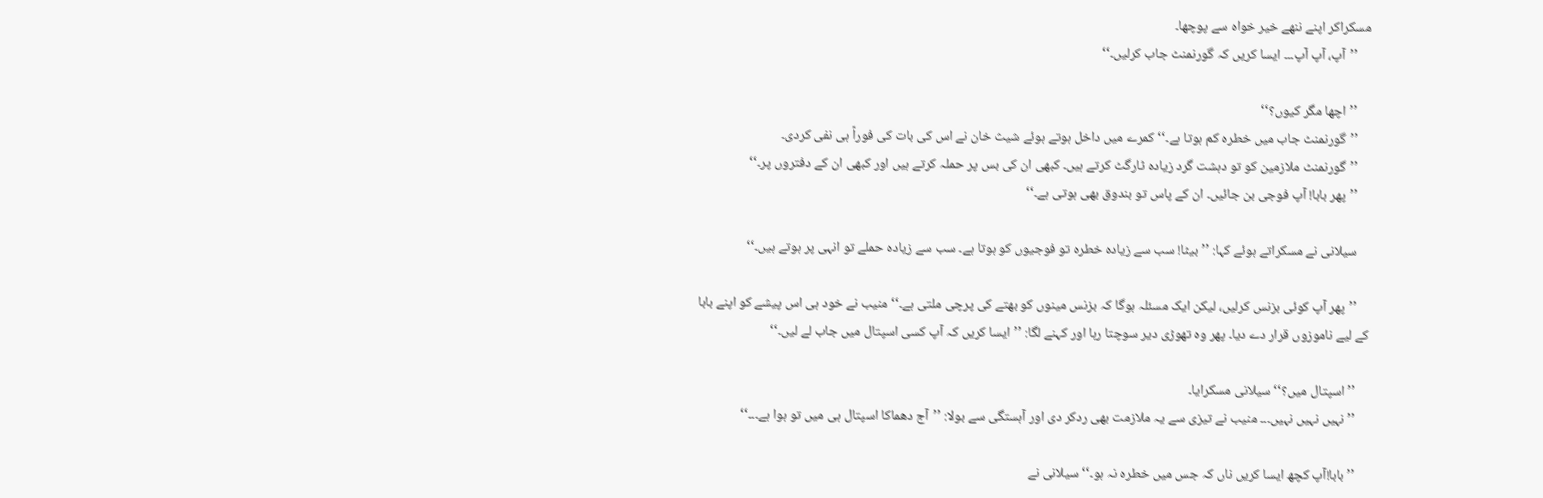مسکراکر اپنے ننھے خیر خواہ سے پوچھا۔
    ’’آپ، آپ آپ۔۔۔ ایسا کریں کہ گورنمنٹ جاب کرلیں۔‘‘

    ’’اچھا مگر کیوں؟‘‘
    ’’گورنمنٹ جاب میں خطرہ کم ہوتا ہے۔‘‘ کمرے میں داخل ہوتے ہوئے شیث خان نے اس کی بات کی فوراً ہی نفی کردی۔
    ’’گورنمنٹ ملازمین کو تو دہشت گرد زیادہ ٹارگٹ کرتے ہیں۔ کبھی ان کی بس پر حملہ کرتے ہیں اور کبھی ان کے دفتروں پر۔‘‘
    ’’پھر بابا! آپ فوجی بن جائیں۔ ان کے پاس تو بندوق بھی ہوتی ہے۔‘‘

    سیلانی نے مسکراتے ہوئے کہا: ’’بیٹا! سب سے زیادہ خطرہ تو فوجیوں کو ہوتا ہے۔ سب سے زیادہ حملے تو انہی پر ہوتے ہیں۔‘‘

    ’’پھر آپ کوئی بزنس کرلیں، لیکن ایک مسئلہ ہوگا کہ بزنس مینوں کو بھتے کی پرچی ملتی ہے۔‘‘ منیب نے خود ہی اس پیشے کو اپنے بابا کے لیے ناموزوں قرار دے دیا۔ پھر وہ تھوڑی دیر سوچتا رہا اور کہنے لگا: ’’ایسا کریں کہ آپ کسی اسپتال میں جاب لے لیں۔‘‘

    ’’اسپتال میں؟‘‘ سیلانی مسکرایا۔
    ’’نہیں نہیں نہیں۔۔۔ منیب نے تیزی سے یہ ملازمت بھی ردکر دی اور آہستگی سے بولا: ’’آج دھماکا اسپتال ہی میں تو ہوا ہے۔۔۔‘‘

    ’’بابا!آپ کچھ ایسا کریں ناں کہ جس میں خطرہ نہ ہو۔‘‘ سیلانی نے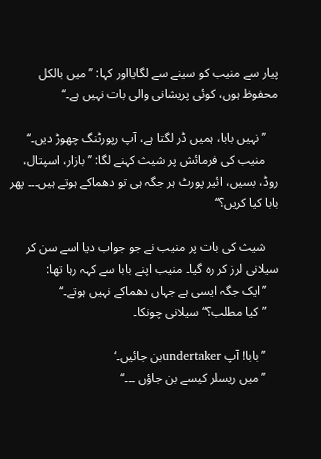پیار سے منیب کو سینے سے لگایااور کہا: ’’میں بالکل محفوظ ہوں، کوئی پریشانی والی بات نہیں ہے۔‘‘

    ’’نہیں بابا، ہمیں ڈر لگتا ہے، آپ رپورٹنگ چھوڑ دیں۔‘‘
    منیب کی فرمائش پر شیث کہنے لگا: ’’بازار، اسپتال، روڈ، بسیں، ائیر پورٹ ہر جگہ ہی تو دھماکے ہوتے ہیں۔۔۔ پھر بابا کیا کریں؟‘‘

    شیث کی بات پر منیب نے جو جواب دیا اسے سن کر سیلانی لرز کر رہ گیا۔ منیب اپنے بابا سے کہہ رہا تھا:
    ’’ایک جگہ ایسی ہے جہاں دھماکے نہیں ہوتے۔‘‘
    ”کیا مطلب؟“ سیلانی چونکا۔

    ’’بابا! آپ undertakerبن جائیں۔‘
    ’’میں ریسلر کیسے بن جاؤں ۔۔۔‘‘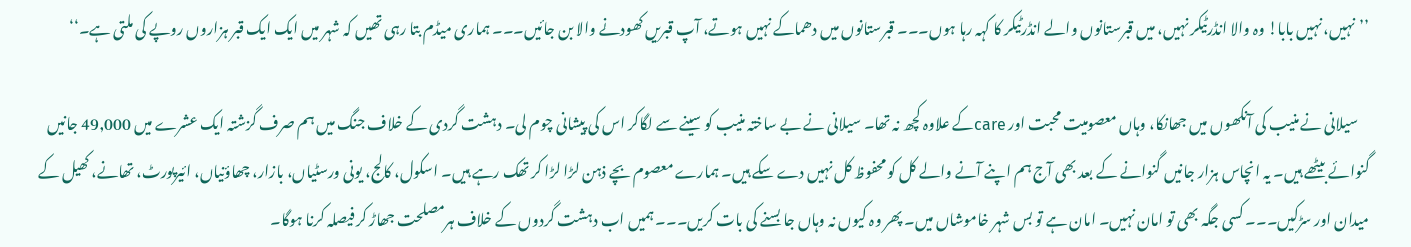’’نہیں، نہیں بابا! وہ والا انڈرٹیکر نہیں، میں قبرستانوں والے انڈرٹیکر کا کہہ رہا ہوں۔۔۔ قبرستانوں میں دھماکے نہیں ہوتے، آپ قبریں کھودنے والا بن جائیں۔۔۔ ہماری میڈم بتا رہی تھیں کہ شہر میں ایک ایک قبر ہزاروں روپے کی ملتی ہے۔‘‘

    سیلانی نے منیب کی آنکھوں میں جھانکا، وہاں معصومیت محبت اور careکے علاوہ کچھ نہ تھا۔ سیلانی نے بے ساختہ منیب کو سینے سے لگاکر اس کی پیشانی چوم لی۔ دہشت گردی کے خلاف جنگ میں ہم صرف گزشتہ ایک عشرے میں 49,000 جانیں گنوائے بیٹھے ہیں۔ یہ انچاس ہزار جانیں گنوانے کے بعد بھی آج ہم اپنے آنے والے کل کو محفوظ کل نہیں دے سکے ہیں۔ ہمارے معصوم بچے ذہن لڑا لڑا کر تھک رہے ہیں۔ اسکول، کالج، یونی ورسٹیاں، بازار، چھاؤنیاں، ائیرپورٹ، تھانے، کھیل کے میدان اور سڑکیں۔۔۔ کسی جگہ بھی تو امان نہیں۔ امان ہے تو بس شہر خاموشاں میں۔ پھر وہ کیوں نہ وہاں جا بسنے کی بات کریں۔۔۔ ہمیں اب دہشت گردوں کے خلاف ہرمصلحت جھاڑ کر فیصلہ کرنا ہوگا۔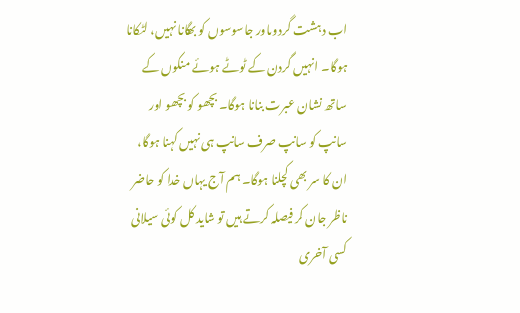اب دہشت گردوںاور جاسوسوں کو بھگانا نہیں، لٹکانا ہوگا۔ انہیں گردن کے ٹوٹے ہوئے منکوں کے ساتھ نشان عبرت بنانا ہوگا۔ بچھو کو بچھو اور سانپ کو سانپ صرف سانپ ہی نہیں کہنا ہوگا، ان کا سر بھی کچلنا ہوگا۔ ہم آج یہاں خدا کو حاضر ناظر جان کر فیصلہ کرتے ہیں تو شاید کل کوئی سیلانی کسی آخری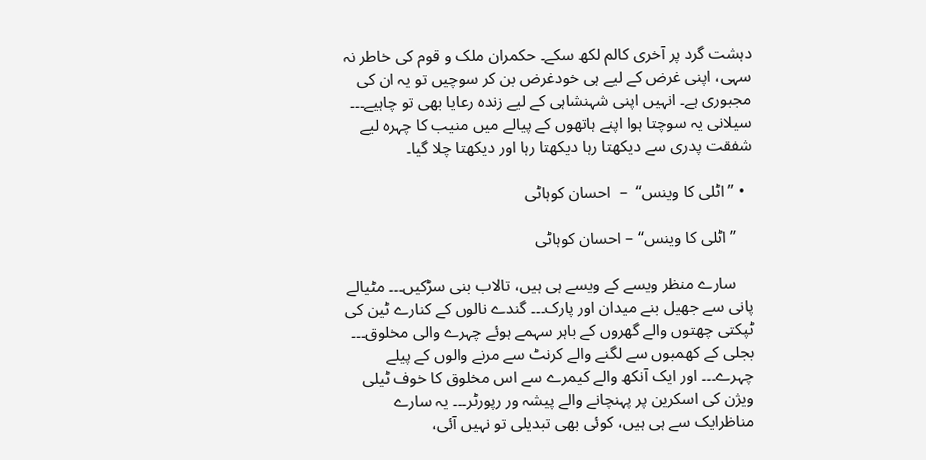دہشت گرد پر آخری کالم لکھ سکے۔ حکمران ملک و قوم کی خاطر نہ سہی، اپنی غرض کے لیے ہی خودغرض بن کر سوچیں تو یہ ان کی مجبوری ہے۔ انہیں اپنی شہنشاہی کے لیے زندہ رعایا بھی تو چاہیے۔۔۔ سیلانی یہ سوچتا ہوا اپنے ہاتھوں کے پیالے میں منیب کا چہرہ لیے شفقت پدری سے دیکھتا رہا دیکھتا رہا اور دیکھتا چلا گیا۔

  • ’’ اٹلی کا وینس‘‘  –  احسان کوہاٹی

    ’’ اٹلی کا وینس‘‘ – احسان کوہاٹی

    سارے منظر ویسے کے ویسے ہی ہیں، تالاب بنی سڑکیں۔۔۔ مٹیالے پانی سے جھیل بنے میدان اور پارک۔۔۔ گندے نالوں کے کنارے ٹین کی ٹپکتی چھتوں والے گھروں کے باہر سہمے ہوئے چہرے والی مخلوق۔۔۔ بجلی کے کھمبوں سے لگنے والے کرنٹ سے مرنے والوں کے پیلے چہرے۔۔۔ اور ایک آنکھ والے کیمرے سے اس مخلوق کا خوف ٹیلی ویژن کی اسکرین پر پہنچانے والے پیشہ ور رپورٹر۔۔۔ یہ سارے مناظرایک سے ہی ہیں، کوئی بھی تبدیلی تو نہیں آئی،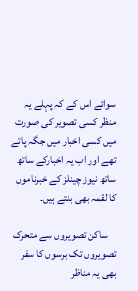سوائے اس کے کہ پہلے یہ منظر کسی تصویر کی صورت میں کسی اخبار میں جگہ پاتے تھے اور اب یہ اخبارکے ساتھ ساتھ نیوز چینلز کے خبرناموں کا لقمہ بھی بنتے ہیں۔

    ساکن تصویروں سے متحرک تصویروں تک برسوں کا سفر بھی یہ مناظر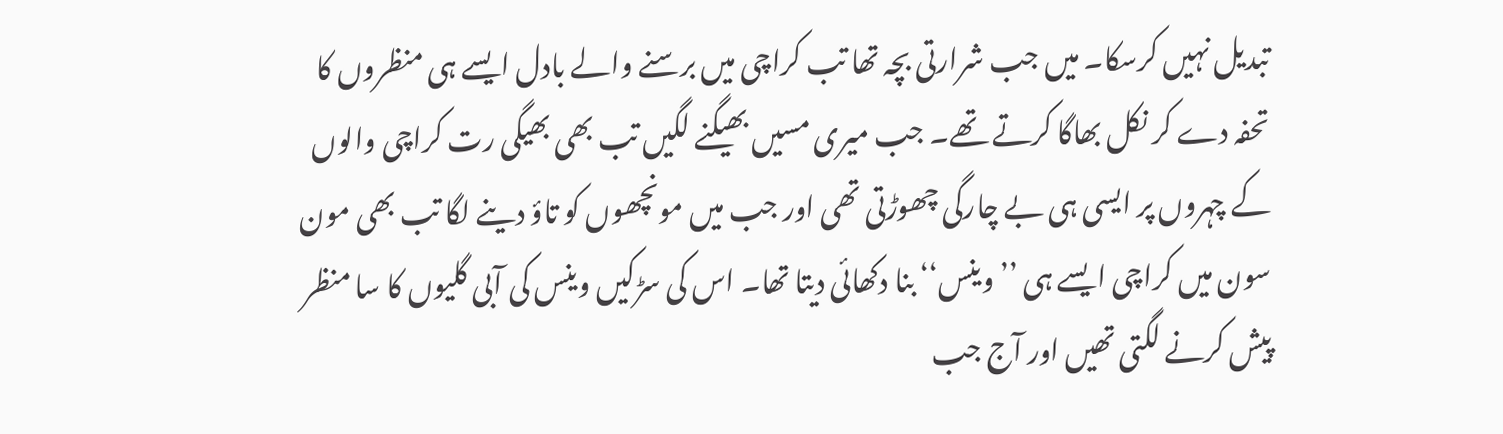تبدیل نہیں کرسکا۔ میں جب شرارتی بچہ تھا تب کراچی میں برسنے والے بادل ایسے ہی منظروں کا تحفہ دے کر نکل بھاگا کرتے تھے۔ جب میری مسیں بھیگنے لگیں تب بھی بھیگی رت کراچی والوں کے چہروں پر ایسی ہی بے چارگی چھوڑتی تھی اور جب میں مونچھوں کو تاؤ دینے لگا تب بھی مون سون میں کراچی ایسے ہی ’’وینس‘‘ بنا دکھائی دیتا تھا۔ اس کی سڑکیں وینس کی آبی گلیوں کا سا منظر پیش کرنے لگتی تھیں اور آج جب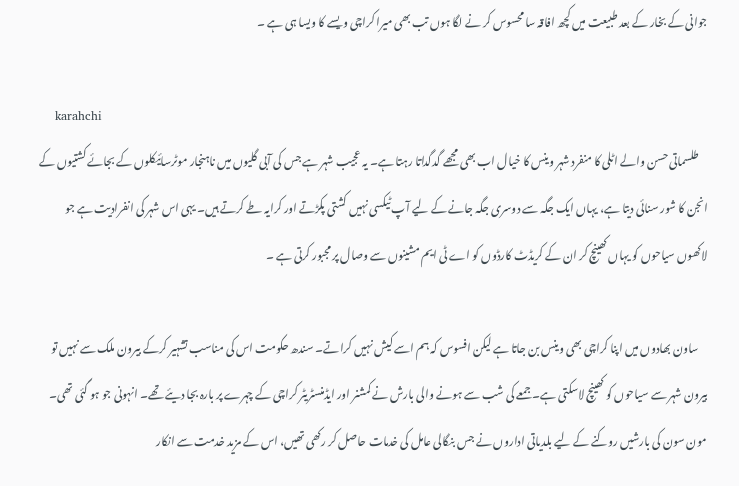جوانی کے بخار کے بعد طبیعت میں کچھ افاقہ سا محسوس کر نے لگا ہوں تب بھی میرا کراچی ویسے کا ویسا ہی ہے ۔

    karahchi
    طلسماتی حسن والے اٹلی کا منفرد شہر وینس کا خیال اب بھی مجھے گدگداتا رہتا ہے۔ یہ عجیب شہر ہے جس کی آبی گلیوں میں ناہنجار موٹرسائیکلوں کے بجائے کشتیوں کے انجن کا شور سنائی دیتا ہے، یہاں ایک جگہ سے دوسری جگہ جانے کے لیے آپ ٹیکسی نہیں کشتی پکڑتے اور کرایہ طے کرتے ہیں۔ یہی اس شہر کی انفرادیت ہے جو لاکھوں سیاحوں کو یہاں کھینچ کر ان کے کریڈٹ کارڈوں کو اے ٹی ایم مشینوں سے وصال پر مجبور کرتی ہے ۔

    ساون بھادوں میں اپنا کراچی بھی وینس بن جاتا ہے لیکن افسوس کہ ہم اسے کیش نہیں کراتے۔ سندھ حکومت اس کی مناسب تشہیر کرکے بیرون ملک سے نہیں تو بیرون شہر سے سیاحوں کو کھینچ لاسکتی ہے۔ جمعے کی شب سے ہونے والی بارش نے کمشنر اور ایڈمنسٹریٹر کراچی کے چہرے پر بارہ بجا دیئے تھے۔ انہونی جو ہو گئی تھی۔ مون سون کی بارشیں روکنے کے لیے بلدیاتی اداروں نے جس بنگالی عامل کی خدمات حاصل کر رکھی تھیں، اس کے مزید خدمت سے انکار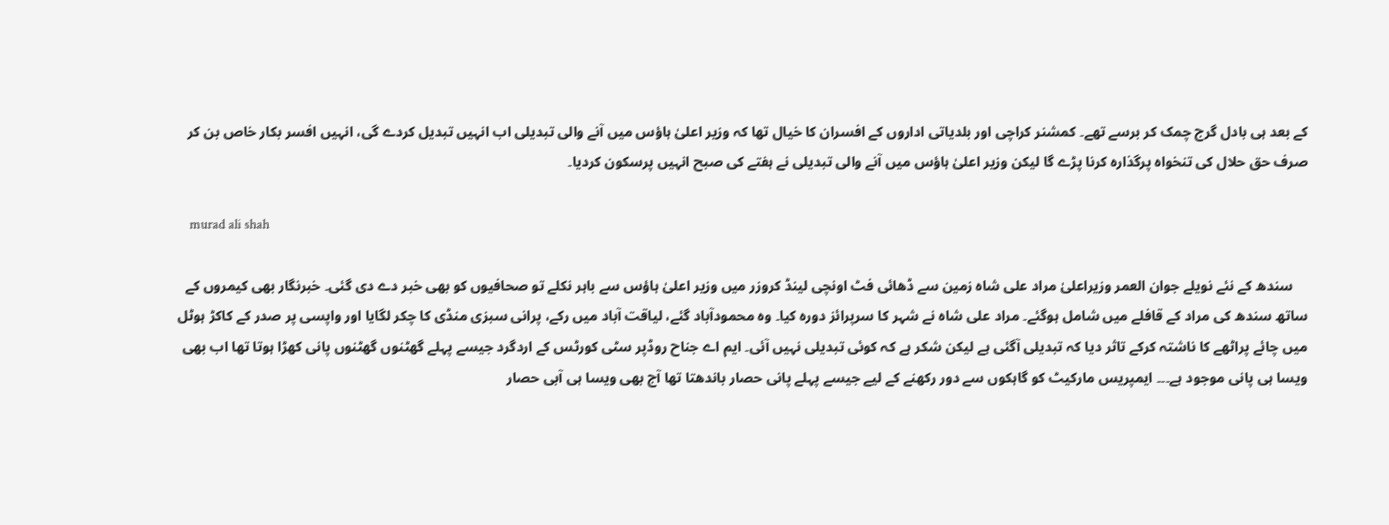کے بعد ہی بادل گرج چمک کر برسے تھے۔ کمشنر کراچی اور بلدیاتی اداروں کے افسران کا خیال تھا کہ وزیر اعلیٰ ہاؤس میں آنے والی تبدیلی اب انہیں تبدیل کردے گی، انہیں افسر بکار خاص بن کر صرف حق حلال کی تنخواہ پرگذارہ کرنا پڑے گا لیکن وزیر اعلیٰ ہاؤس میں آنے والی تبدیلی نے ہفتے کی صبح انہیں پرسکون کردیا۔

    murad ali shah

    سندھ کے نئے نویلے جوان العمر وزیراعلیٰ مراد علی شاہ زمین سے ڈھائی فٹ اونچی لینڈ کروزر میں وزیر اعلیٰ ہاؤس سے باہر نکلے تو صحافیوں کو بھی خبر دے دی گئی۔ خبرنگار بھی کیمروں کے ساتھ سندھ کی مراد کے قافلے میں شامل ہوگئے۔ مراد علی شاہ نے شہر کا سرپرائز دورہ کیا۔ وہ محمودآباد گئے، لیاقت آباد میں رکے، پرانی سبزی منڈی کا چکر لگایا اور واپسی پر صدر کے کاکڑ ہوٹل میں چائے پراٹھے کا ناشتہ کرکے تاثر دیا کہ تبدیلی آگئی ہے لیکن شکر ہے کہ کوئی تبدیلی نہیں آئی۔ ایم اے جناح روڈپر سٹی کورٹس کے اردگرد جیسے پہلے گھٹنوں گھٹنوں پانی کھڑا ہوتا تھا اب بھی ویسا ہی پانی موجود ہے۔۔۔ ایمپریس مارکیٹ کو گاہکوں سے دور رکھنے کے لیے جیسے پہلے پانی حصار باندھتا تھا آج بھی ویسا ہی آبی حصار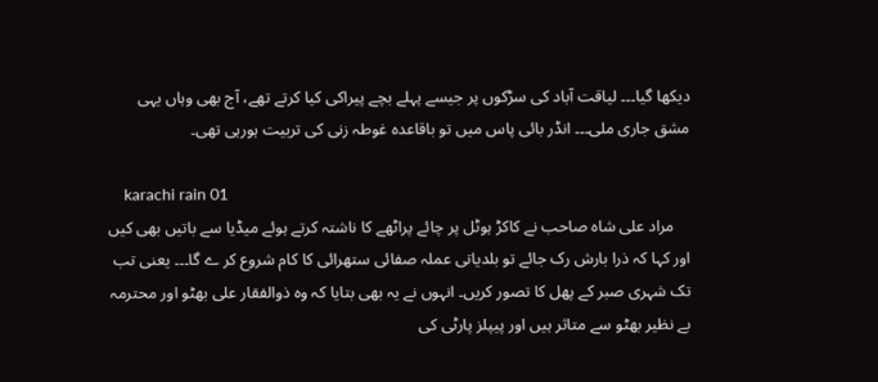دیکھا گیا۔۔۔ لیاقت آباد کی سڑکوں پر جیسے پہلے بچے پیراکی کیا کرتے تھے، آج بھی وہاں یہی مشق جاری ملی۔۔۔ انڈر بائی پاس میں تو باقاعدہ غوطہ زنی کی تربیت ہورہی تھی۔

    karachi rain 01
    مراد علی شاہ صاحب نے کاکڑ ہوٹل پر چائے پراٹھے کا ناشتہ کرتے ہوئے میڈیا سے باتیں بھی کیں اور کہا کہ ذرا بارش رک جائے تو بلدیاتی عملہ صفائی ستھرائی کا کام شروع کر ے گا۔۔۔ یعنی تب تک شہری صبر کے پھل کا تصور کریں۔ انہوں نے یہ بھی بتایا کہ وہ ذوالفقار علی بھٹو اور محترمہ بے نظیر بھٹو سے متاثر ہیں اور پیپلز پارٹی کی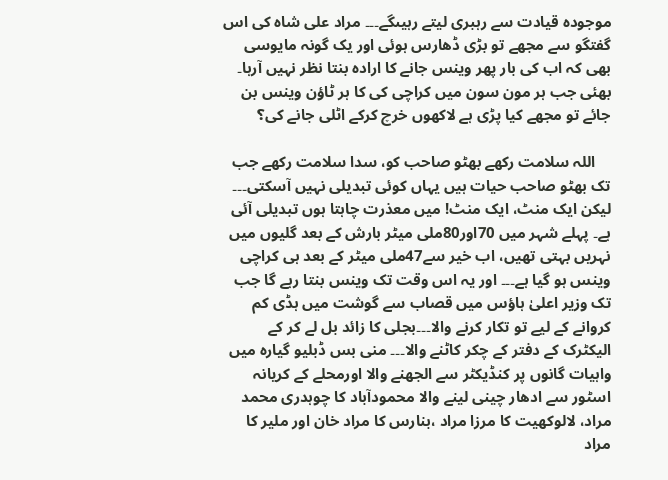موجودہ قیادت سے رہبری لیتے رہیںگے۔۔۔ مراد علی شاہ کی اس گفتگو سے مجھے تو بڑی ڈھارس ہوئی اور یک گونہ مایوسی بھی کہ اب کی بار پھر وینس جانے کا ارادہ بنتا نظر نہیں آرہا۔ بھئی جب ہر مون سون میں کراچی کی کا ہر ٹاؤن وینس بن جائے تو مجھے کیا پڑی ہے لاکھوں خرچ کرکے اٹلی جانے کی؟

    اللہ سلامت رکھے بھٹو صاحب کو، سدا سلامت رکھے جب تک بھٹو صاحب حیات ہیں یہاں کوئی تبدیلی نہیں آسکتی۔۔۔ لیکن ایک منٹ، ایک منٹ! میں معذرت چاہتا ہوں تبدیلی آئی ہے۔ پہلے شہر میں 70اور80ملی میٹر بارش کے بعد گلیوں میں نہریں بہتی تھیں، اب خیر سے47ملی میٹر کے بعد ہی کراچی وینس ہو گیا ہے۔۔۔ اور یہ اس وقت تک وینس بنتا رہے گا جب تک وزیر اعلیٰ ہاؤس میں قصاب سے گوشت میں ہڈی کم کروانے کے لیے تو تکار کرنے والا۔۔۔بجلی کا زائد بل لے کر کے الیکٹرک کے دفتر کے چکر کاٹنے والا۔۔۔ منی بس ڈبلیو گیارہ میں واہیات گانوں پر کنڈیکٹر سے الجھنے والا اورمحلے کے کریانہ اسٹور سے ادھار چینی لینے والا محمودآباد کا چوہدری محمد مراد، لالوکھیت کا مرزا مراد ،بنارس کا مراد خان اور ملیر کا مراد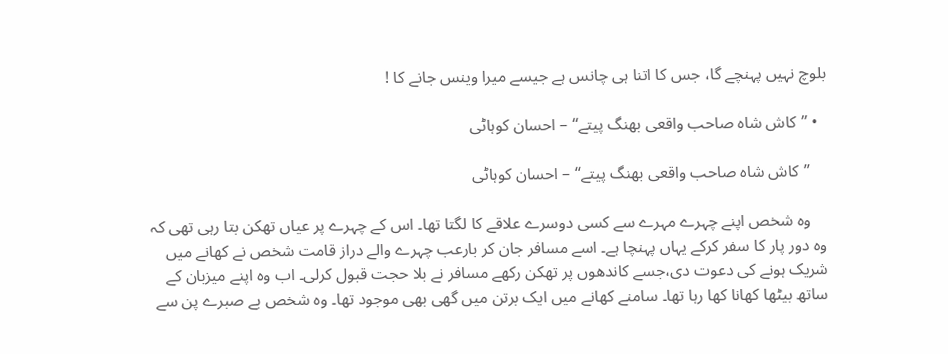بلوچ نہیں پہنچے گا، جس کا اتنا ہی چانس ہے جیسے میرا وینس جانے کا !

  • ’’کاش شاہ صاحب واقعی بھنگ پیتے‘‘ – احسان کوہاٹی

    ’’کاش شاہ صاحب واقعی بھنگ پیتے‘‘ – احسان کوہاٹی

    وہ شخص اپنے چہرے مہرے سے کسی دوسرے علاقے کا لگتا تھا۔ اس کے چہرے پر عیاں تھکن بتا رہی تھی کہ وہ دور پار کا سفر کرکے یہاں پہنچا ہے۔ اسے مسافر جان کر بارعب چہرے والے دراز قامت شخص نے کھانے میں شریک ہونے کی دعوت دی،جسے کاندھوں پر تھکن رکھے مسافر نے بلا حجت قبول کرلی۔ اب وہ اپنے میزبان کے ساتھ بیٹھا کھانا کھا رہا تھا۔ سامنے کھانے میں ایک برتن میں گھی بھی موجود تھا۔ وہ شخص بے صبرے پن سے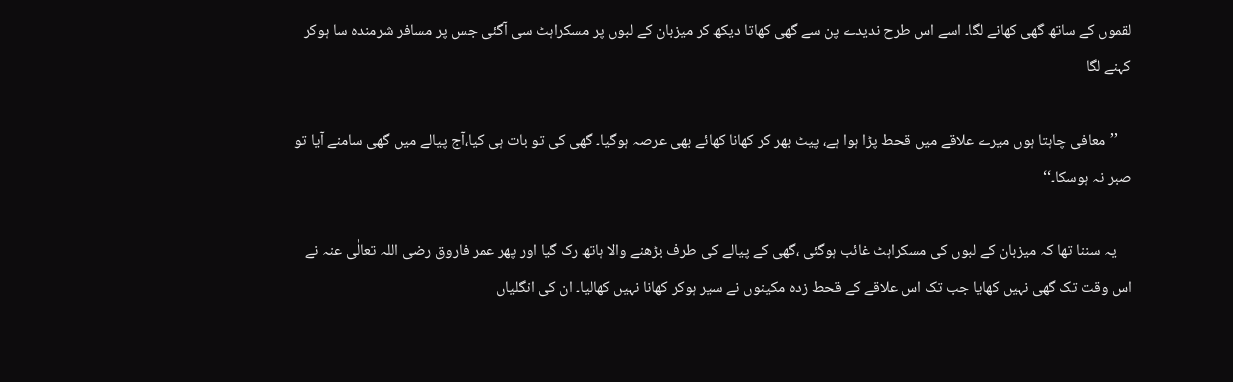لقموں کے ساتھ گھی کھانے لگا۔ اسے اس طرح ندیدے پن سے گھی کھاتا دیکھ کر میزبان کے لبوں پر مسکراہٹ سی آگئی جس پر مسافر شرمندہ سا ہوکر کہنے لگا

    ’’معافی چاہتا ہوں میرے علاقے میں قحط پڑا ہوا ہے، پیٹ بھر کر کھانا کھائے بھی عرصہ ہوگیا۔ گھی کی تو بات ہی کیا،آج پیالے میں گھی سامنے آیا تو صبر نہ ہوسکا۔‘‘

    یہ سننا تھا کہ میزبان کے لبوں کی مسکراہٹ غائب ہوگئی ،گھی کے پیالے کی طرف بڑھنے والا ہاتھ رک گیا اور پھر عمر فاروق رضی اللہ تعالٰی عنہ نے اس وقت تک گھی نہیں کھایا جب تک اس علاقے کے قحط زدہ مکینوں نے سیر ہوکر کھانا نہیں کھالیا۔ ان کی انگلیاں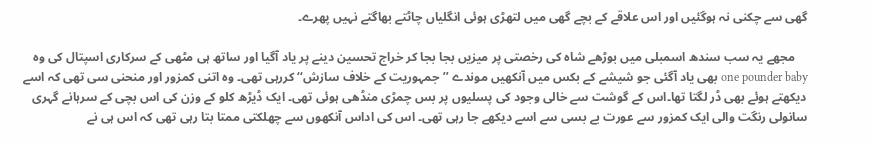گھی سے چکنی نہ ہوگئیں اور اس علاقے کے بچے گھی میں لتھڑی ہوئی انگلیاں چاٹتے بھاگتے نہیں پھرے۔

    مجھے یہ سب سندھ اسمبلی میں بوڑھے شاہ کی رخصتی پر میزیں بجا بجا کر خراج تحسین دینے پر یاد آگیا اور ساتھ ہی مٹھی کے سرکاری اسپتال کی وہ one pounder baby بھی یاد آگئی جو شیشے کے بکس میں آنکھیں موندے ’’جمہوریت کے خلاف سازش‘‘ کررہی تھی۔ وہ اتنی کمزور اور منحنی سی تھی کہ اسے دیکھتے ہوئے بھی ڈر لگتا تھا۔اس کے گوشت سے خالی وجود کی پسلیوں پر بس چمڑی منڈھی ہوئی تھی۔ ایک ڈیڑھ کلو کے وزن کی اس بچی کے سرہانے گہری سانولی رنگت والی ایک کمزور سے عورت بے بسی سے اسے دیکھے جا رہی تھی۔ اس کی اداس آنکھوں سے چھلکتی ممتا بتا رہی تھی کہ اس ہی نے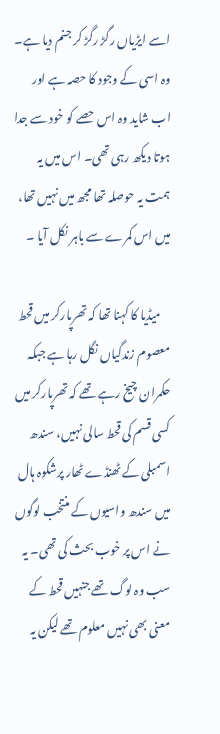اسے ایڑیاں رگڑ رگڑ کر جنم دیا ہے۔ وہ اسی کے وجود کا حصہ ہے اور اب شاید وہ اس حصے کو خود سے جدا ہوتا دیکھ رہی تھی۔ اس میں یہ ہمت یہ حوصلہ تھا مجھ میں نہیں تھا، میں اس کمرے سے باہر نکل آیا ۔

    میڈیا کا کہنا تھا کہ تھرپارکر میں قحط معصوم زندگیاں نگل رہا ہے جبکہ حکمران چیخ رہے تھے کہ تھرپارکر میں کسی قسم کی قحط سالی نہیں، سندھ اسمبلی کے ٹھنڈے ٹھار پرشکوہ ہال میں سندھ واسیوں کے منتخب لوگوں نے اس پر خوب بحث کی تھی۔ یہ سب وہ لوگ تھے جنہیں قحط کے معنی بھی نہیں معلوم تھے لیکن یہ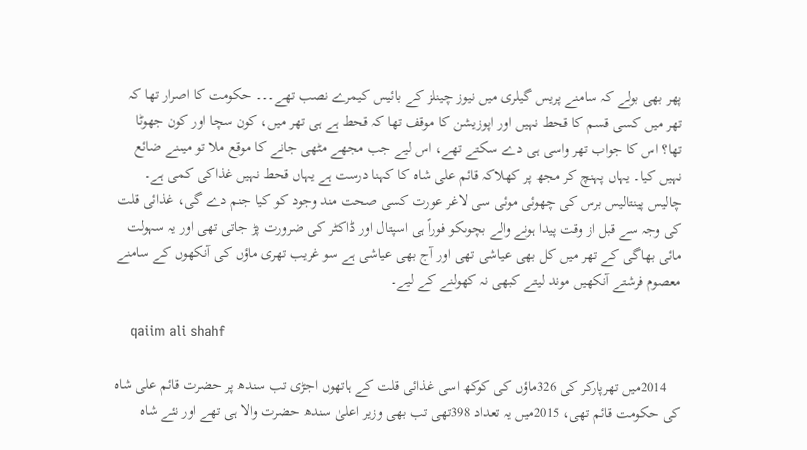پھر بھی بولے کہ سامنے پریس گیلری میں نیوز چینلز کے بائیس کیمرے نصب تھے۔۔۔ حکومت کا اصرار تھا کہ تھر میں کسی قسم کا قحط نہیں اور اپوزیشن کا موقف تھا کہ قحط ہے ہی تھر میں، کون سچا اور کون جھوٹا تھا؟ اس کا جواب تھر واسی ہی دے سکتے تھے، اس لیے جب مجھے مٹھی جانے کا موقع ملا تو میںنے ضائع نہیں کیا۔ یہاں پہنچ کر مجھ پر کھلاکہ قائم علی شاہ کا کہنا درست ہے یہاں قحط نہیں غذاکی کمی ہے۔ چالیس پینتالیس برس کی چھوئی موئی سی لاغر عورت کسی صحت مند وجود کو کیا جنم دے گی، غذائی قلت کی وجہ سے قبل از وقت پیدا ہونے والے بچوںکو فوراً ہی اسپتال اور ڈاکٹر کی ضرورت پڑ جاتی تھی اور یہ سہولت مائی بھاگی کے تھر میں کل بھی عیاشی تھی اور آج بھی عیاشی ہے سو غریب تھری ماؤں کی آنکھوں کے سامنے معصوم فرشتے آنکھیں موند لیتے کبھی نہ کھولنے کے لیے۔

    qaiim ali shahf

    2014میں تھرپارکر کی 326ماؤں کی کوکھ اسی غذائی قلت کے ہاتھوں اجڑی تب سندھ پر حضرت قائم علی شاہ کی حکومت قائم تھی، 2015میں یہ تعداد 398تھی تب بھی وزیر اعلیٰ سندھ حضرت والا ہی تھے اور نئے شاہ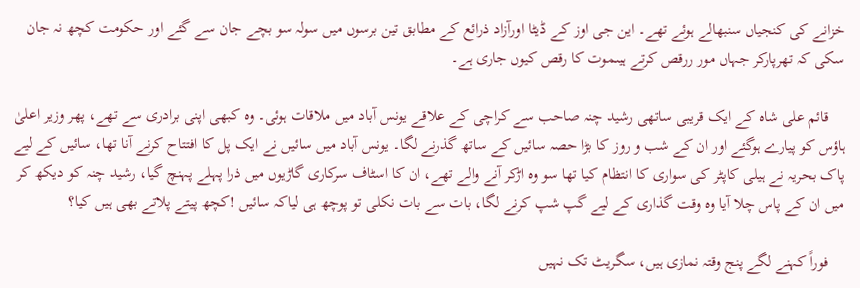خزانے کی کنجیاں سنبھالے ہوئے تھے۔ این جی اوز کے ڈیٹا اورآزاد ذرائع کے مطابق تین برسوں میں سولہ سو بچے جان سے گئے اور حکومت کچھ نہ جان سکی کہ تھرپارکر جہاں مور ررقص کرتے ہیںموت کا رقص کیوں جاری ہے۔

    قائم علی شاہ کے ایک قریبی ساتھی رشید چنہ صاحب سے کراچی کے علاقے یونس آباد میں ملاقات ہوئی۔ وہ کبھی اپنی برادری سے تھے، پھر وزیر اعلیٰ ہاؤس کو پیارے ہوگئے اور ان کے شب و روز کا بڑا حصہ سائیں کے ساتھ گذرنے لگا۔ یونس آباد میں سائیں نے ایک پل کا افتتاح کرنے آنا تھا، سائیں کے لیے پاک بحریہ نے ہیلی کاپٹر کی سواری کا انتظام کیا تھا سو وہ اڑکر آنے والے تھے، ان کا اسٹاف سرکاری گاڑیوں میں ذرا پہلے پہنچ گیا، رشید چنہ کو دیکھ کر میں ان کے پاس چلا آیا وہ وقت گذاری کے لیے گپ شپ کرنے لگا، بات سے بات نکلی تو پوچھ ہی لیاکہ سائیں !کچھ پیتے پلاتے بھی ہیں کیا؟

    فوراً کہنے لگے پنج وقتہ نمازی ہیں، سگریٹ تک نہیں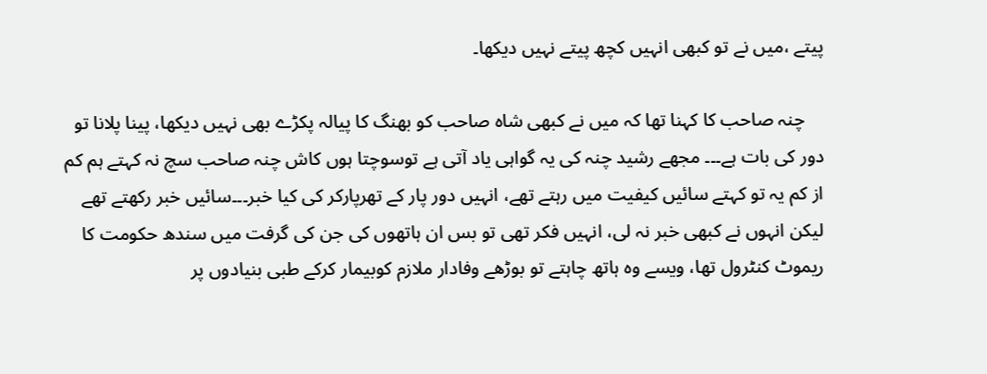پیتے ،میں نے تو کبھی انہیں کچھ پیتے نہیں دیکھا۔

    چنہ صاحب کا کہنا تھا کہ میں نے کبھی شاہ صاحب کو بھنگ کا پیالہ پکڑے بھی نہیں دیکھا، پینا پلانا تو دور کی بات ہے۔۔۔ مجھے رشید چنہ کی یہ گواہی یاد آتی ہے توسوچتا ہوں کاش چنہ صاحب سچ نہ کہتے ہم کم از کم یہ تو کہتے سائیں کیفیت میں رہتے تھے، انہیں دور پار کے تھرپارکر کی کیا خبر۔۔۔سائیں خبر رکھتے تھے لیکن انہوں نے کبھی خبر نہ لی، انہیں فکر تھی تو بس ان ہاتھوں کی جن کی گرفت میں سندھ حکومت کا ریموٹ کنٹرول تھا، ویسے وہ ہاتھ چاہتے تو بوڑھے وفادار ملازم کوبیمار کرکے طبی بنیادوں پر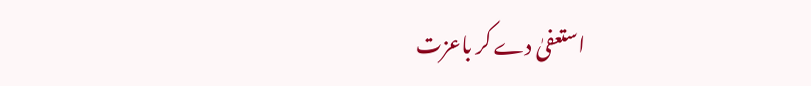استعفیٰ دے کر باعزت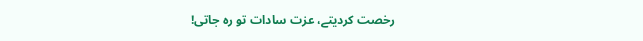رخصت کردیتے، عزت سادات تو رہ جاتی!